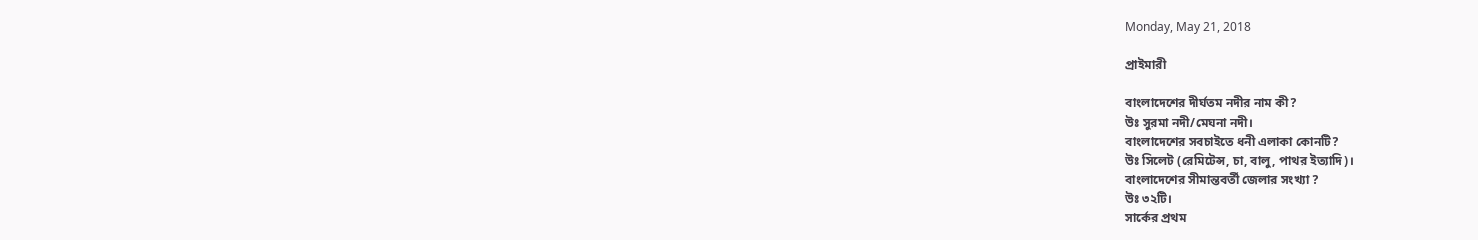Monday, May 21, 2018

প্রাইমারী

বাংলাদেশের দীর্ঘতম নদীর নাম কী?
উঃ সুরমা নদী/মেঘনা নদী।
বাংলাদেশের সবচাইতে ধনী এলাকা কোনটি?
উঃ সিলেট (রেমিটেন্স, চা, বালু, পাথর ইত্যাদি)।
বাংলাদেশের সীমান্তবর্তী জেলার সংখ্যা ?
উঃ ৩২টি।
সার্কের প্রথম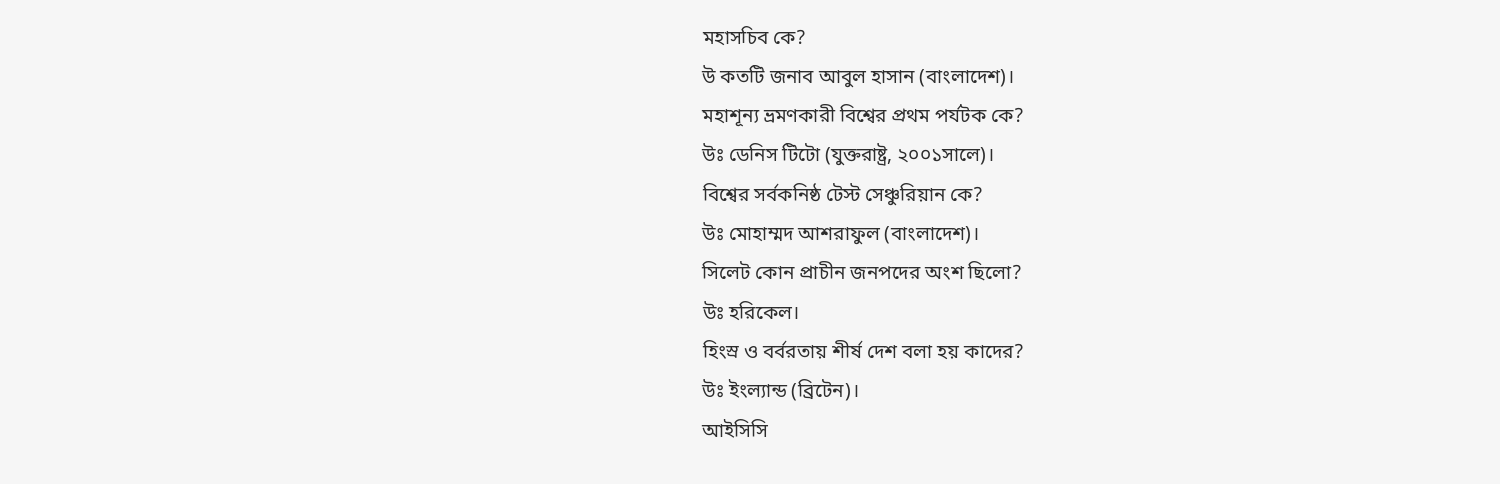মহাসচিব কে?
উ কতটি জনাব আবুল হাসান (বাংলাদেশ)।
মহাশূন্য ভ্রমণকারী বিশ্বের প্রথম পর্যটক কে?
উঃ ডেনিস টিটো (যুক্তরাষ্ট্র, ২০০১সালে)।
বিশ্বের সর্বকনিষ্ঠ টেস্ট সেঞ্চুরিয়ান কে?
উঃ মোহাম্মদ আশরাফুল (বাংলাদেশ)।
সিলেট কোন প্রাচীন জনপদের অংশ ছিলো?
উঃ হরিকেল।
হিংস্র ও বর্বরতায় শীর্ষ দেশ বলা হয় কাদের?
উঃ ইংল্যান্ড (ব্রিটেন)।
আইসিসি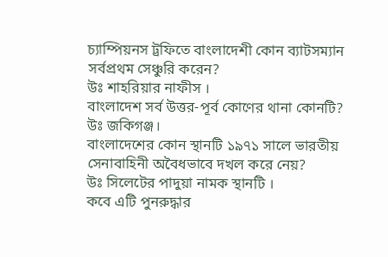চ্যাম্পিয়নস ট্রফিতে বাংলাদেশী কোন ব্যাটসম্যান সর্বপ্রথম সেঞ্চুরি করেন?
উঃ শাহরিয়ার নাফীস ।
বাংলাদেশ সর্ব উত্তর-পূর্ব কোণের থানা কোনটি?
উঃ জকিগঞ্জ।
বাংলাদেশের কোন স্থানটি ১৯৭১ সালে ভারতীয় সেনাবাহিনী অবৈধভাবে দখল করে নেয়?
উঃ সিলেটের পাদুয়া নামক স্থানটি ।
কবে এটি পুনরুদ্ধার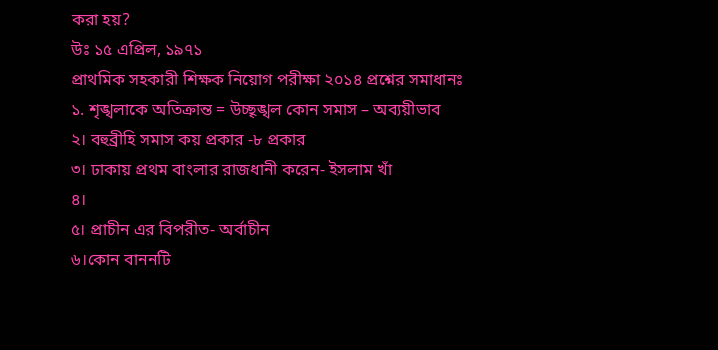করা হয়?
উঃ ১৫ এপ্রিল, ১৯৭১
প্রাথমিক সহকারী শিক্ষক নিয়োগ পরীক্ষা ২০১৪ প্রশ্নের সমাধানঃ
১. শৃঙ্খলাকে অতিক্রান্ত = উচ্ছৃঙ্খল কোন সমাস – অব্যয়ীভাব
২। বহুব্রীহি সমাস কয় প্রকার -৮ প্রকার
৩। ঢাকায় প্রথম বাংলার রাজধানী করেন- ইসলাম খাঁ
৪।
৫। প্রাচীন এর বিপরীত- অর্বাচীন
৬।কোন বাননটি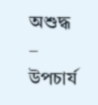অশুদ্ধ – উপচার্য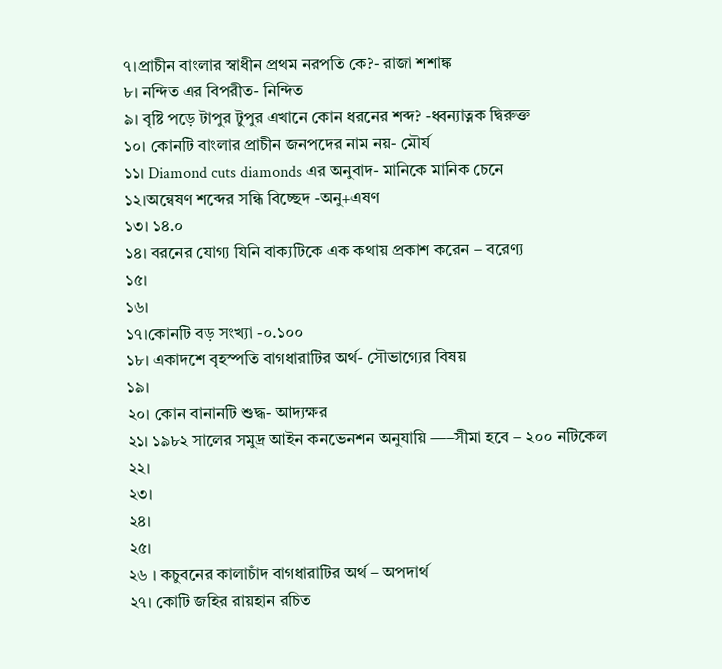৭।প্রাচীন বাংলার স্বাধীন প্রথম নরপতি কে?- রাজা শশাঙ্ক
৮। নন্দিত এর বিপরীত- নিন্দিত
৯। বৃষ্টি পড়ে টাপুর টুপুর এখানে কোন ধরনের শব্দ? -ধ্বন্যাত্নক দ্বিরুক্ত
১০। কোনটি বাংলার প্রাচীন জনপদের নাম নয়- মৌর্য
১১। Diamond cuts diamonds এর অনুবাদ- মানিকে মানিক চেনে
১২।অন্বেষণ শব্দের সন্ধি বিচ্ছেদ -অনু+এষণ
১৩। ১৪.০
১৪। বরনের যোগ্য যিনি বাক্যটিকে এক কথায় প্রকাশ করেন – বরেণ্য
১৫।
১৬।
১৭।কোনটি বড় সংখ্যা -০.১০০
১৮। একাদশে বৃহস্পতি বাগধারাটির অর্থ- সৌভাগ্যের বিষয়
১৯।
২০। কোন বানানটি শুদ্ধ- আদ্যক্ষর
২১। ১৯৮২ সালের সমুদ্র আইন কনভেনশন অনুযায়ি —–সীমা হবে – ২০০ নটিকেল
২২।
২৩।
২৪।
২৫।
২৬ । কচুবনের কালাচাঁদ বাগধারাটির অর্থ – অপদার্থ
২৭। কোটি জহির রায়হান রচিত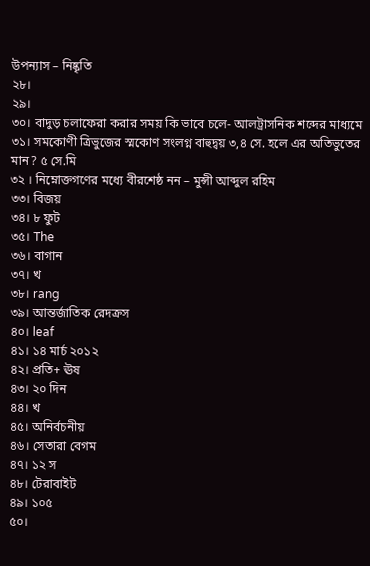উপন্যাস – নিষ্কৃতি
২৮।
২৯।
৩০। বাদুড় চলাফেরা করার সময় কি ভাবে চলে- আলট্রাসনিক শব্দের মাধ্যমে
৩১। সমকোণী ত্রিভুজের স্মকোণ সংলগ্ন বাহুদ্বয় ৩,৪ সে. হলে এর অতিভুতের মান? ৫ সে.মি
৩২ । নিম্নোক্তগণের মধ্যে বীরশেষ্ঠ নন – মুন্সী আব্দুল রহিম
৩৩। বিজয়
৩৪। ৮ ফুট
৩৫। The
৩৬। বাগান
৩৭। খ
৩৮। rang
৩৯। আন্তর্জাতিক রেদক্রস
৪০। leaf
৪১। ১৪ মার্চ ২০১২
৪২। প্রতি+ ঊষ
৪৩। ২০ দিন
৪৪। খ
৪৫। অনির্বচনীয়
৪৬। সেতারা বেগম
৪৭। ১২ স
৪৮। টেরাবাইট
৪৯। ১০৫
৫০।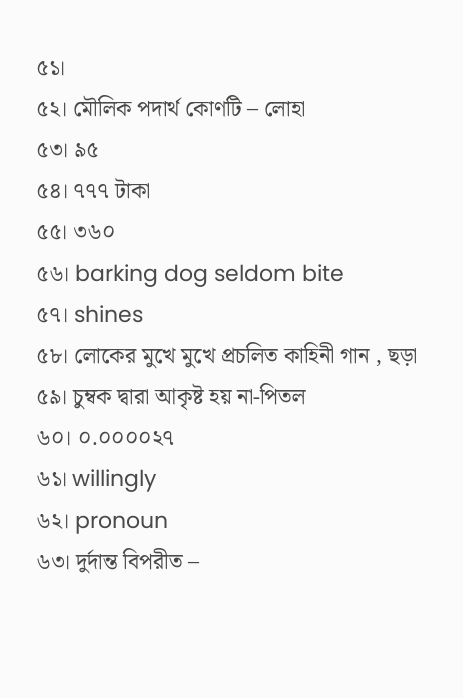৫১।
৫২। মৌলিক পদার্থ কোণটি – লোহা
৫৩। ৯৫
৫৪। ৭৭৭ টাকা
৫৫। ৩৬০
৫৬। barking dog seldom bite
৫৭। shines
৫৮। লোকের মুখে মুখে প্রচলিত কাহিনী গান , ছড়া
৫৯। চুম্বক দ্বারা আকৃষ্ট হয় না-পিতল
৬০। ০.০০০০২৭
৬১। willingly
৬২। pronoun
৬৩। দুর্দান্ত বিপরীত –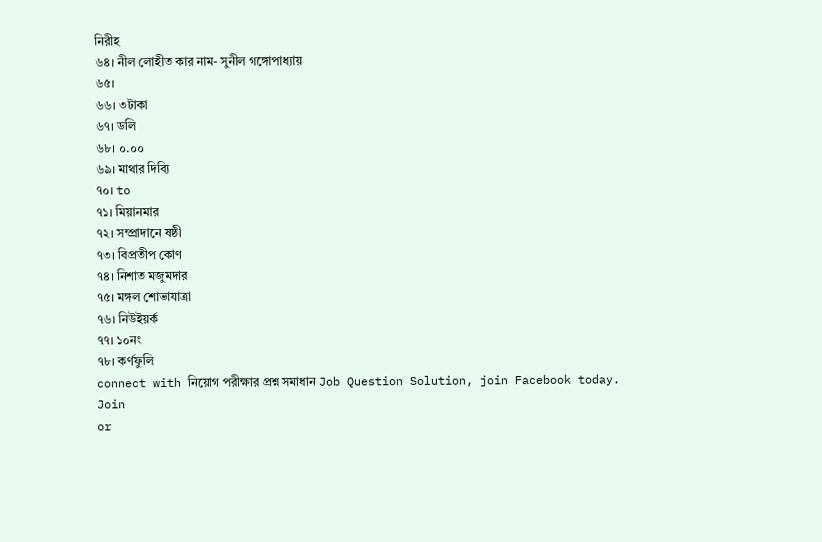নিরীহ
৬৪। নীল লোহীত কার নাম- সুনীল গঙ্গোপাধ্যায়
৬৫।
৬৬। ৩টাকা
৬৭। ডলি
৬৮। ০.০০
৬৯। মাথার দিব্যি
৭০। to
৭১। মিয়ানমার
৭২। সম্প্রাদানে ষষ্ঠী
৭৩। বিপ্রতীপ কোণ
৭৪। নিশাত মজুমদার
৭৫। মঙ্গল শোভাযাত্রা
৭৬। নিউইয়র্ক
৭৭। ১০নং
৭৮। কর্ণফুলি
connect with নিয়োগ পরীক্ষার প্রশ্ন সমাধান Job Question Solution, join Facebook today.
Join
or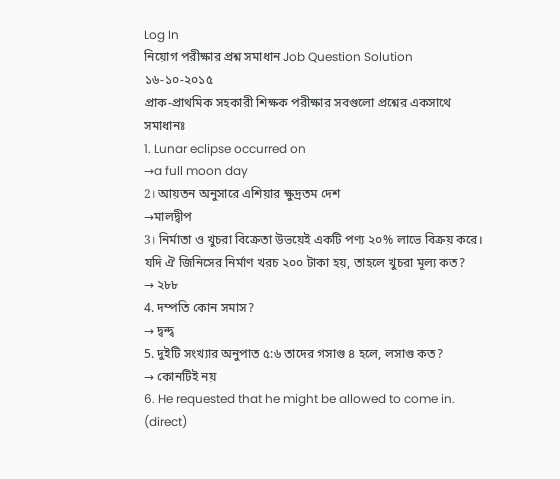Log In
নিয়োগ পরীক্ষার প্রশ্ন সমাধান Job Question Solution
১৬-১০-২০১৫
প্রাক-প্রাথমিক সহকারী শিক্ষক পরীক্ষার সবগুলো প্রশ্নের একসাথে সমাধানঃ
1. Lunar eclipse occurred on
→a full moon day
2। আয়তন অনুসারে এশিয়ার ক্ষুদ্রতম দেশ
→মালদ্বীপ
3। নির্মাতা ও খুচরা বিক্রেতা উভয়েই একটি পণ্য ২০% লাভে বিক্রয় করে। যদি ঐ জিনিসের নির্মাণ খরচ ২০০ টাকা হয়, তাহলে খুচরা মূল্য কত?
→ ২৮৮
4. দম্পতি কোন সমাস?
→ দ্বন্দ্ব
5. দুইটি সংখ্যার অনুপাত ৫:৬ তাদের গসাগু ৪ হলে, লসাগু কত?
→ কোনটিই নয়
6. He requested that he might be allowed to come in. (direct)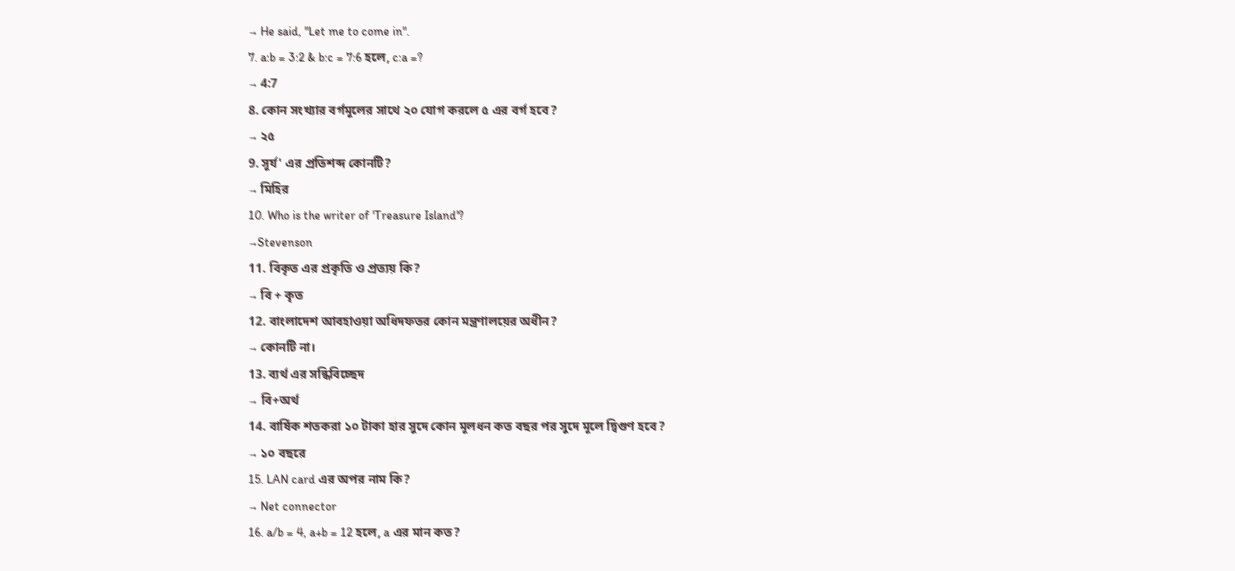→ He said, "Let me to come in".
7. a:b = 3:2 & b:c = 7:6 হলে, c:a =?
→ 4:7
8. কোন সংখ্যার বর্গমূলের সাথে ২০ যোগ করলে ৫ এর বর্গ হবে?
→ ২৫
9. সূর্য' এর প্রতিশব্দ কোনটি?
→ মিহির
10. Who is the writer of 'Treasure Island'?
→Stevenson
11. বিকৃত এর প্রকৃতি ও প্রত্যয় কি?
→ বি + কৃত
12. বাংলাদেশ আবহাওয়া অধিদফতর কোন মন্ত্রণালয়ের অধীন?
→ কোনটি না।
13. ব্যর্থ এর সন্ধিবিচ্ছেদ
→ বি+অর্থ
14. বার্ষিক শতকরা ১০ টাকা হার সুদে কোন মূলধন কত বছর পর সুদে মূলে দ্বিগুণ হবে?
→ ১০ বছরে
15. LAN card এর অপর নাম কি?
→ Net connector
16. a/b = 4, a+b = 12 হলে, a এর মান কত?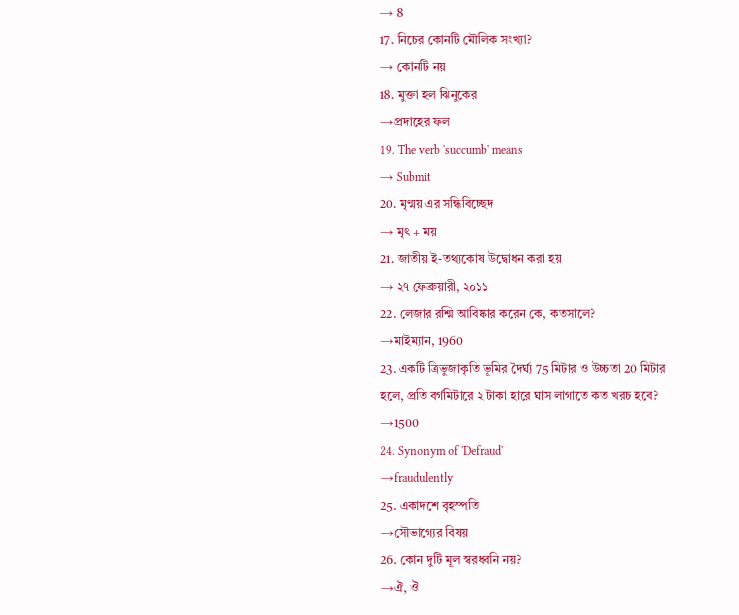→ 8
17. নিচের কোনটি মৌলিক সংখ্যা?
→ কোনটি নয়
18. মুক্তা হল ঝিনুকের
→প্রদাহের ফল
19. The verb 'succumb' means
→ Submit
20. মৃণ্ময় এর সন্ধিবিচ্ছেদ
→ মৃৎ + ময়
21. জাতীয় ই-তথ্যকোষ উদ্বোধন করা হয়
→ ২৭ ফেব্রুয়ারী, ২০১১
22. লেজার রশ্মি আবিষ্কার করেন কে, কতসালে?
→মাইম্যান, 1960
23. একটি ত্রিভুজাকৃতি ভূমির দৈর্ঘ্য 75 মিটার ও উচ্চতা 20 মিটার হলে, প্রতি বর্গমিটারে ২ টাকা হারে ঘাস লাগাতে কত খরচ হবে?
→1500
24. Synonym of 'Defraud'
→fraudulently
25. একাদশে বৃহস্পতি
→সৌভাগ্যের বিষয়
26. কোন দুটি মূল স্বরধ্বনি নয়?
→ঐ, ঔ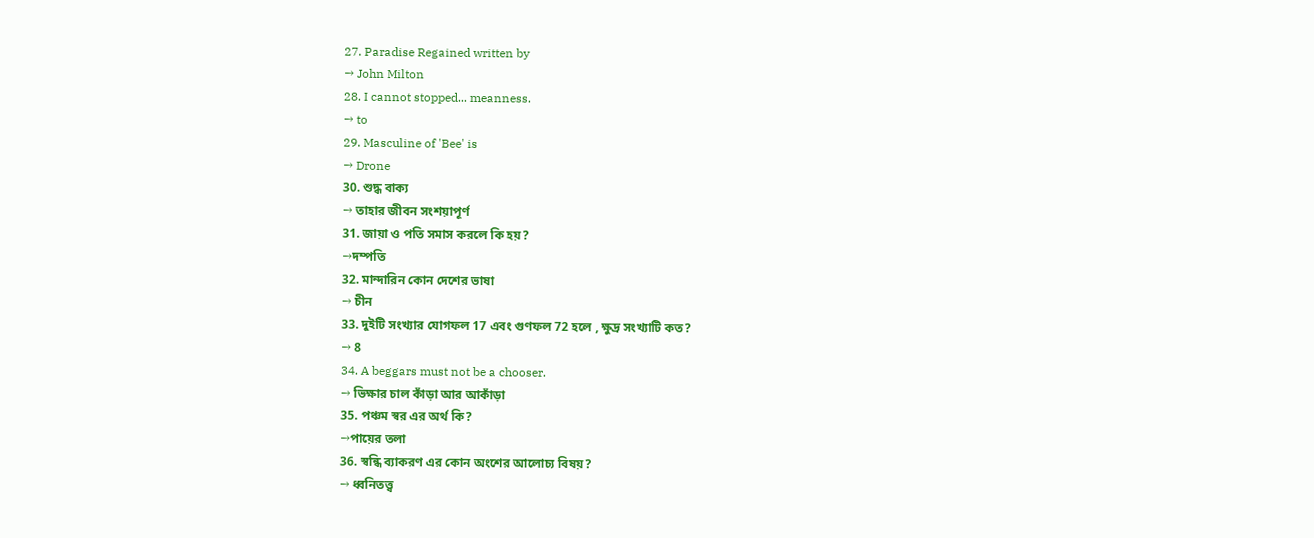27. Paradise Regained written by
→ John Milton
28. I cannot stopped... meanness.
→ to
29. Masculine of 'Bee' is
→ Drone
30. শুদ্ধ বাক্য
→ তাহার জীবন সংশয়াপূর্ণ
31. জায়া ও পতি সমাস করলে কি হয়?
→দম্পতি
32. মান্দারিন কোন দেশের ভাষা
→ চীন
33. দুইটি সংখ্যার যোগফল 17 এবং গুণফল 72 হলে , ক্ষুদ্র সংখ্যাটি কত?
→ 8
34. A beggars must not be a chooser.
→ ভিক্ষার চাল কাঁড়া আর আকাঁড়া
35. পঞ্চম স্বর এর অর্থ কি?
→পায়ের তলা
36. স্বন্ধি ব্যাকরণ এর কোন অংশের আলোচ্য বিষয়?
→ ধ্বনিতত্ত্ব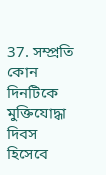37. সম্প্রতি কোন দিনটিকে মুক্তিযোদ্ধা দিবস হিসেবে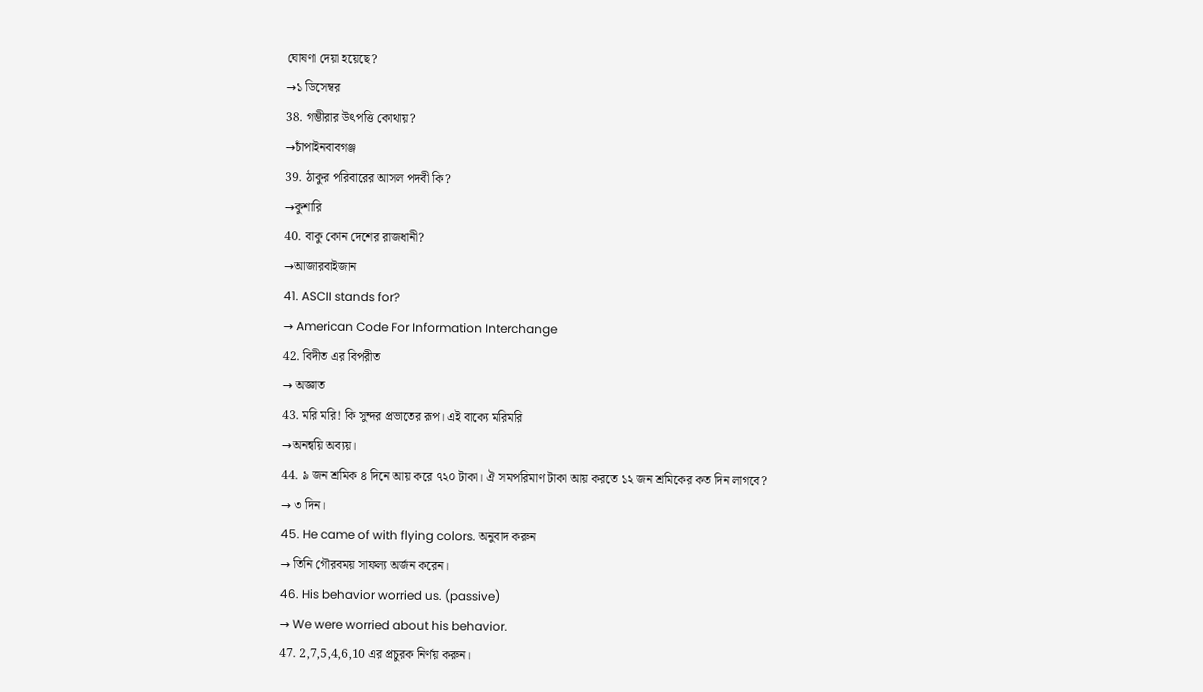ঘোষণা দেয়া হয়েছে?
→১ ডিসেম্বর
38. গম্ভীরার উৎপত্তি কোথায়?
→চাঁপাইনবাবগঞ্জ
39. ঠাকুর পরিবারের আসল পদবী কি?
→কুশারি
40. বাকু কোন দেশের রাজধানী?
→আজারবাইজান
41. ASCII stands for?
→ American Code For Information Interchange
42. বিদীত এর বিপরীত
→ অজ্ঞাত
43. মরি মরি! কি সুন্দর প্রভাতের রূপ। এই বাক্যে মরিমরি
→অনন্বয়ি অব্যয়।
44. ৯ জন শ্রমিক ৪ দিনে আয় করে ৭২০ টাকা। ঐ সমপরিমাণ টাকা আয় করতে ১২ জন শ্রমিকের কত দিন লাগবে?
→ ৩ দিন।
45. He came of with flying colors. অনুবাদ করুন
→ তিনি গৌরবময় সাফল্য অর্জন করেন।
46. His behavior worried us. (passive)
→ We were worried about his behavior.
47. 2,7,5,4,6,10 এর প্রচুরক নির্ণয় করুন।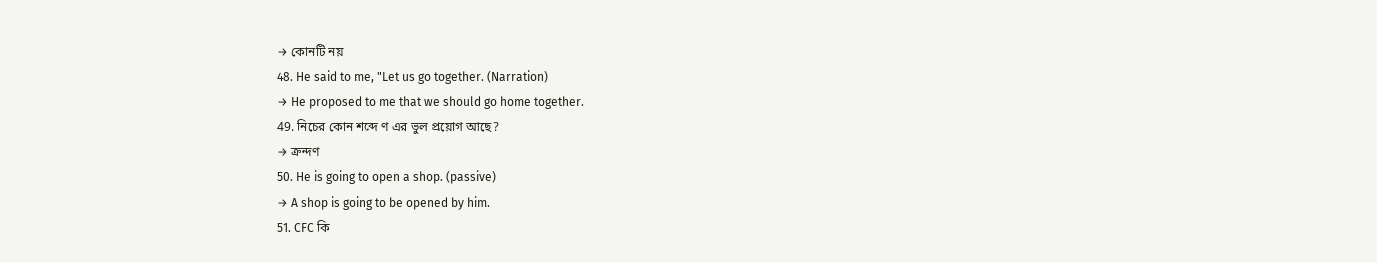→ কোনটি নয়
48. He said to me, "Let us go together. (Narration)
→ He proposed to me that we should go home together.
49. নিচের কোন শব্দে ণ এর ভুল প্রয়োগ আছে?
→ ক্রন্দণ
50. He is going to open a shop. (passive)
→ A shop is going to be opened by him.
51. CFC কি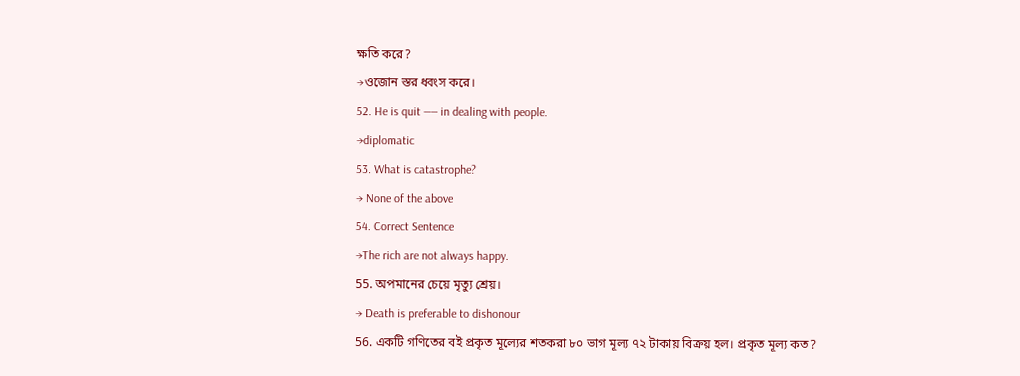ক্ষতি করে?
→ওজোন স্তর ধ্বংস করে।
52. He is quit —— in dealing with people.
→diplomatic
53. What is catastrophe?
→ None of the above
54. Correct Sentence
→The rich are not always happy.
55. অপমানের চেয়ে মৃত্যু শ্রেয়।
→ Death is preferable to dishonour
56. একটি গণিতের বই প্রকৃত মূল্যের শতকরা ৮০ ভাগ মূল্য ৭২ টাকায় বিক্রয় হল। প্রকৃত মূল্য কত?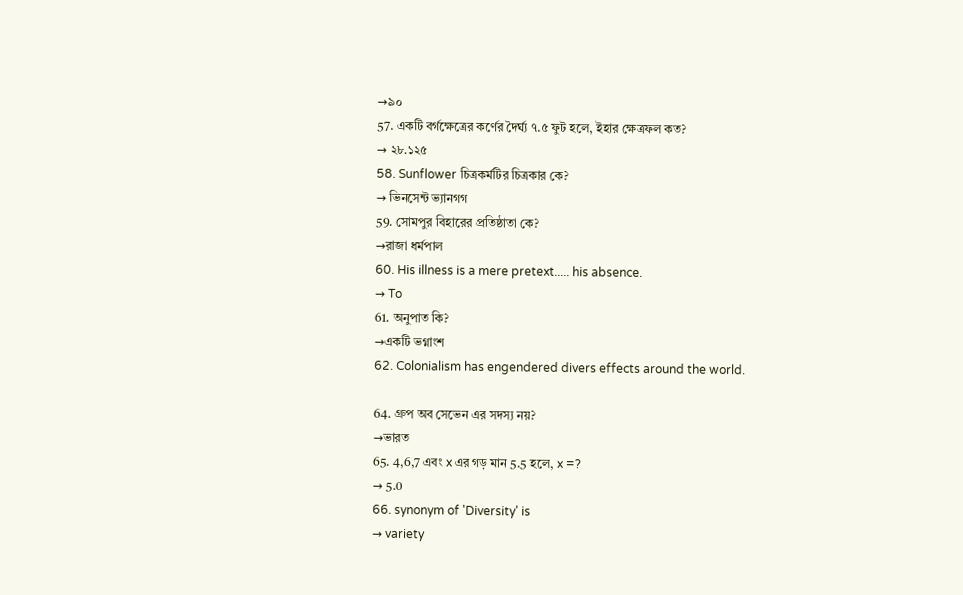→৯০
57. একটি বর্গক্ষেত্রের কর্ণের দৈর্ঘ্য ৭.৫ ফুট হলে, ইহার ক্ষেত্রফল কত?
→ ২৮.১২৫
58. Sunflower চিত্রকর্মটির চিত্রকার কে?
→ ভিনসেন্ট ভ্যানগগ
59. সোমপুর বিহারের প্রতিষ্ঠাতা কে?
→রাজা ধর্মপাল
60. His illness is a mere pretext..... his absence.
→ To
61. অনুপাত কি?
→একটি ভগ্নাংশ
62. Colonialism has engendered divers effects around the world.

64. গ্রুপ অব সেভেন এর সদস্য নয়?
→ভারত
65. 4,6,7 এবং x এর গড় মান 5.5 হলে, x =?
→ 5.0
66. synonym of 'Diversity' is
→ variety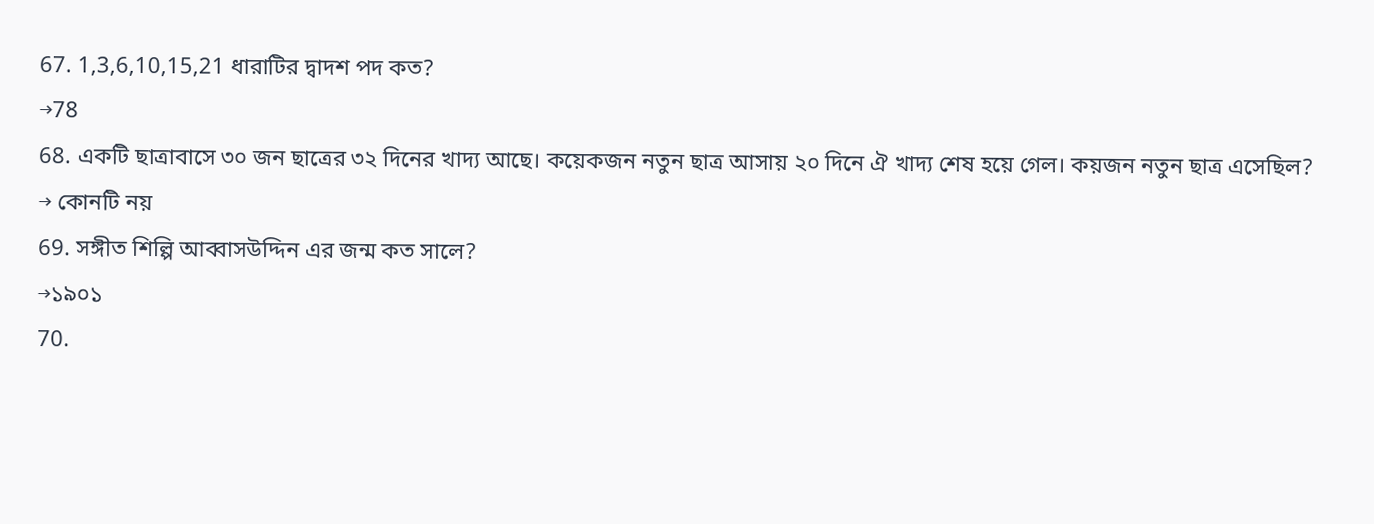67. 1,3,6,10,15,21 ধারাটির দ্বাদশ পদ কত?
→78
68. একটি ছাত্রাবাসে ৩০ জন ছাত্রের ৩২ দিনের খাদ্য আছে। কয়েকজন নতুন ছাত্র আসায় ২০ দিনে ঐ খাদ্য শেষ হয়ে গেল। কয়জন নতুন ছাত্র এসেছিল?
→ কোনটি নয়
69. সঙ্গীত শিল্পি আব্বাসউদ্দিন এর জন্ম কত সালে?
→১৯০১
70.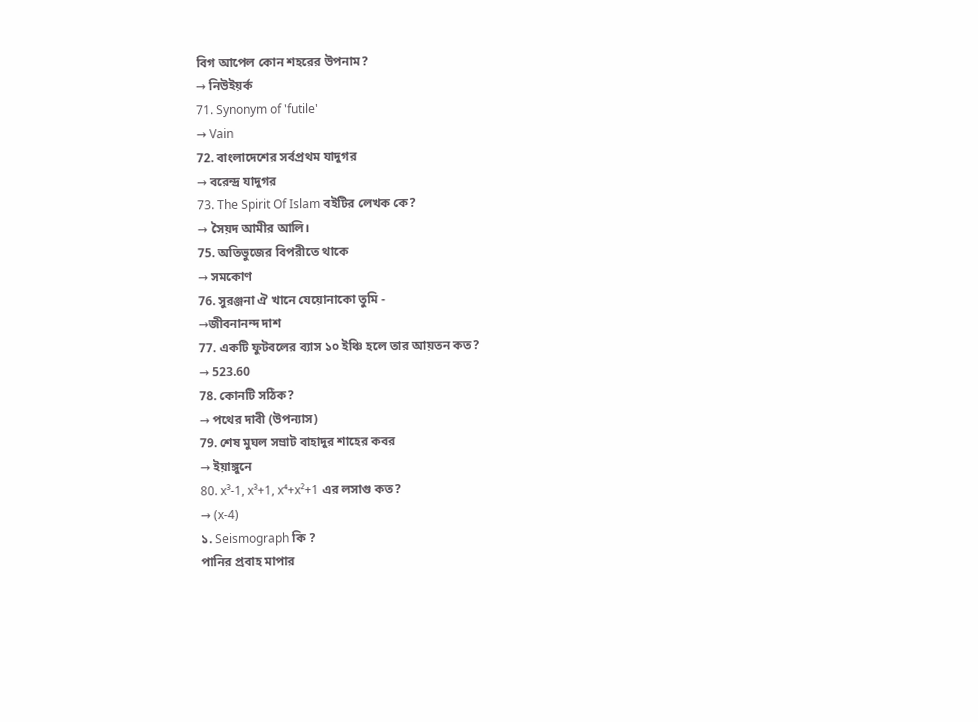বিগ আপেল কোন শহরের উপনাম?
→ নিউইয়র্ক
71. Synonym of 'futile'
→ Vain
72. বাংলাদেশের সর্বপ্রথম যাদুগর
→ বরেন্দ্র যাদুগর
73. The Spirit Of Islam বইটির লেখক কে?
→ সৈয়দ আমীর আলি।
75. অতিভুজের বিপরীতে থাকে
→ সমকোণ
76. সুরঞ্জনা ঐ খানে যেয়োনাকো তুমি -
→জীবনানন্দ দাশ
77. একটি ফুটবলের ব্যাস ১০ ইঞ্চি হলে তার আয়তন কত?
→ 523.60
78. কোনটি সঠিক?
→ পথের দাবী (উপন্যাস)
79. শেষ মুঘল সম্রাট বাহাদুর শাহের কবর
→ ইয়াঙ্গুনে
80. x³-1, x³+1, x⁴+x²+1 এর লসাগু কত?
→ (x-4)
১. Seismograph কি ?
পানির প্রবাহ মাপার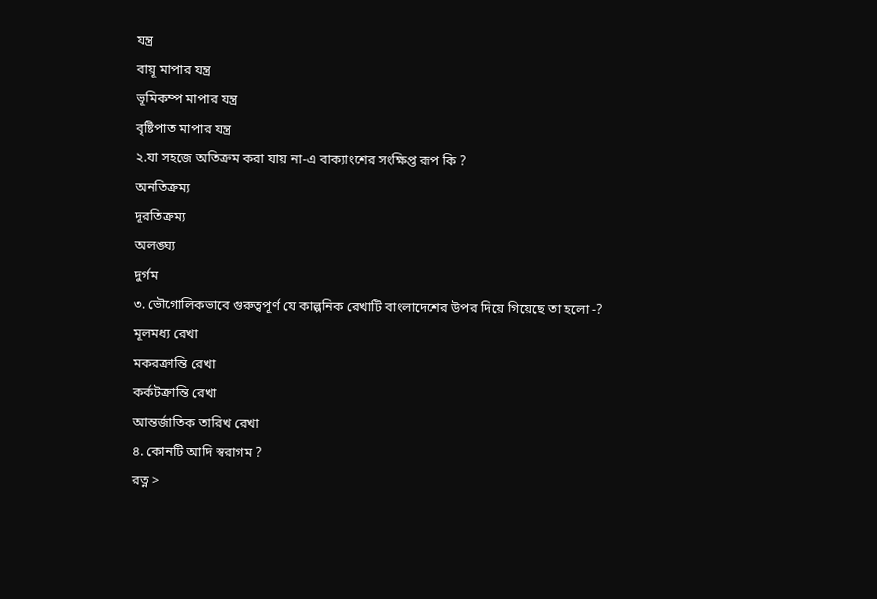যন্ত্র
বায়ূ মাপার যন্ত্র
ভূমিকম্প মাপার যন্ত্র
বৃষ্টিপাত মাপার যন্ত্র
২.যা সহজে অতিক্রম করা যায় না-এ বাক্যাংশের সংক্ষিপ্ত রূপ কি ?
অনতিক্রম্য
দূরতিক্রম্য
অলঙ্ঘ্য
দুর্গম
৩. ভৌগোলিকভাবে গুরুত্বপূর্ণ যে কাল্পনিক রেখাটি বাংলাদেশের উপর দিয়ে গিয়েছে তা হলো -?
মূলমধ্য রেখা
মকরক্রান্তি রেখা
কর্কটক্রান্তি রেখা
আন্তর্জাতিক তারিখ রেখা
৪. কোনটি আদি স্বরাগম ?
রত্ন >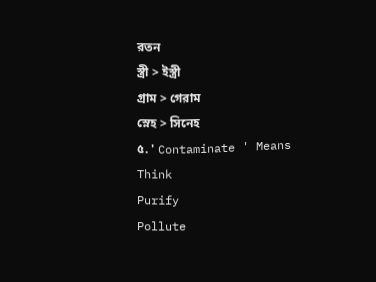রতন
স্ত্রী > ইস্ত্রী
গ্রাম > গেরাম
স্নেহ > সিনেহ
৫. ' Contaminate ' Means
Think
Purify
Pollute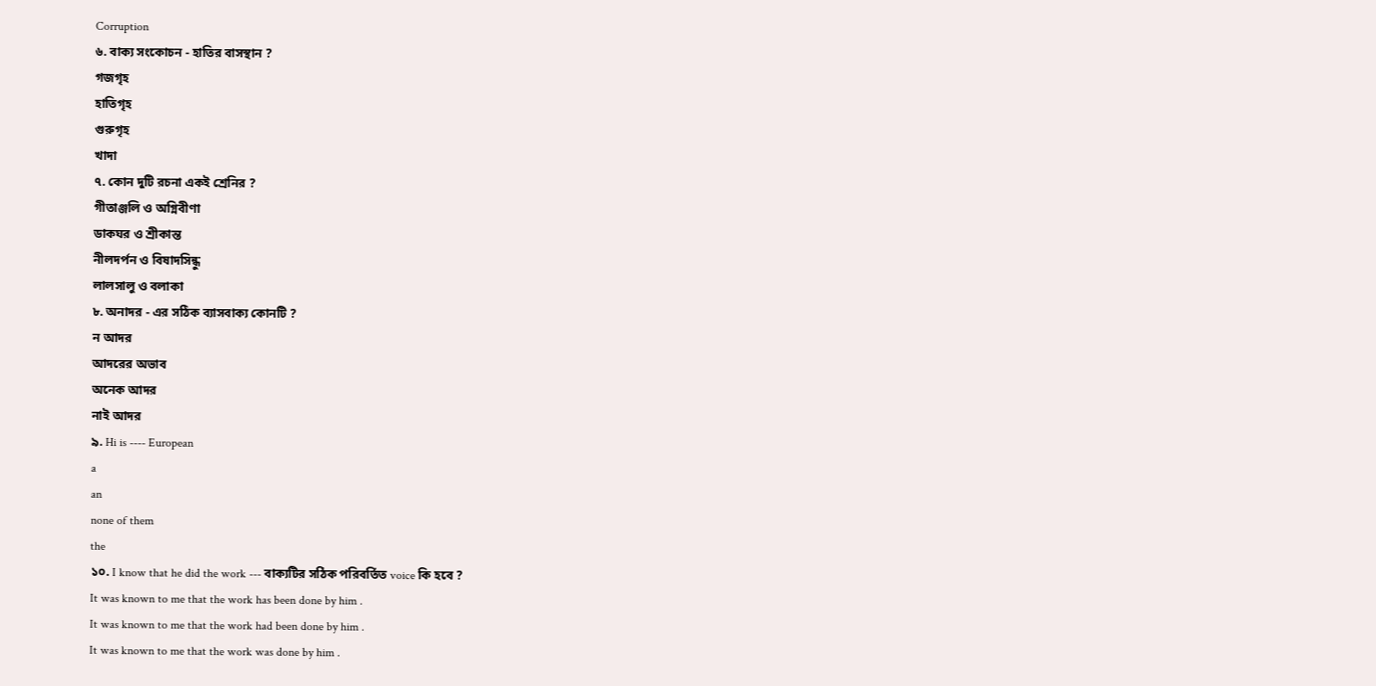Corruption
৬. বাক্য সংকোচন - হাতির বাসস্থান ?
গজগৃহ
হাতিগৃহ
গুরুগৃহ
খাদা
৭. কোন দুটি রচনা একই শ্রেনির ?
গীতাঞ্জলি ও অগ্নিবীণা
ডাকঘর ও শ্রীকান্ত
নীলদর্পন ও বিষাদসিন্ধু
লালসালু ও বলাকা
৮. অনাদর - এর সঠিক ব্যাসবাক্য কোনটি ?
ন আদর
আদরের অভাব
অনেক আদর
নাই আদর
৯. Hi is ---- European
a
an
none of them
the
১০. I know that he did the work --- বাক্যটির সঠিক পরিবর্তিত voice কি হবে ?
It was known to me that the work has been done by him .
It was known to me that the work had been done by him .
It was known to me that the work was done by him .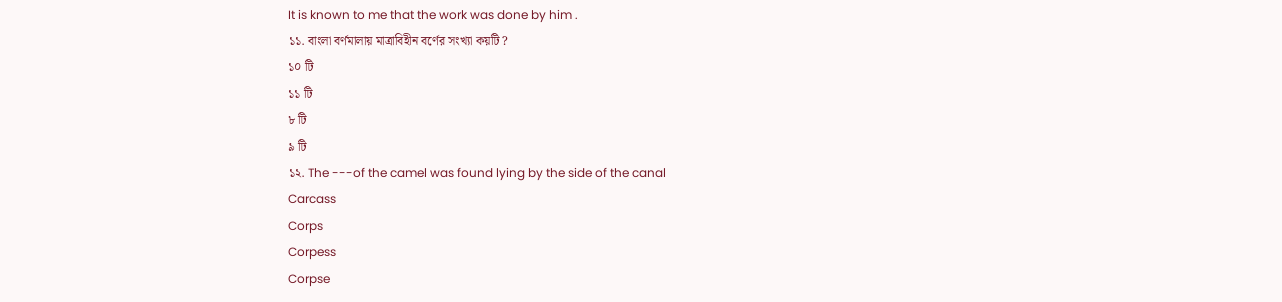It is known to me that the work was done by him .
১১. বাংলা বর্ণমালায় মাত্রাবিহীন বর্ণের সংখ্যা কয়টি ?
১০ টি
১১ টি
৮ টি
৯ টি
১২. The ---of the camel was found lying by the side of the canal
Carcass
Corps
Corpess
Corpse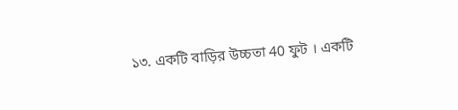১৩. একটি বাড়ির উচ্চতা 40 ফুট । একটি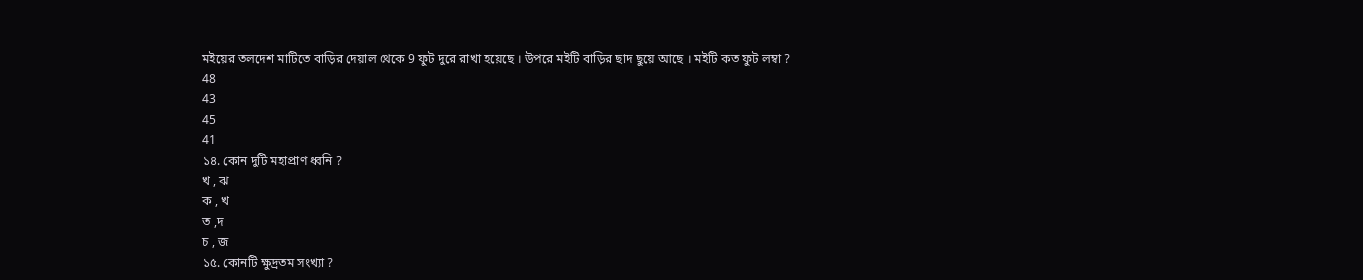মইয়ের তলদেশ মাটিতে বাড়ির দেয়াল থেকে 9 ফুট দুরে রাখা হয়েছে । উপরে মইটি বাড়ির ছাদ ছুয়ে আছে । মইটি কত ফুট লম্বা ?
48
43
45
41
১৪. কোন দুটি মহাপ্রাণ ধ্বনি ?
খ , ঝ
ক , খ
ত ,দ
চ , জ
১৫. কোনটি ক্ষুদ্রতম সংখ্যা ?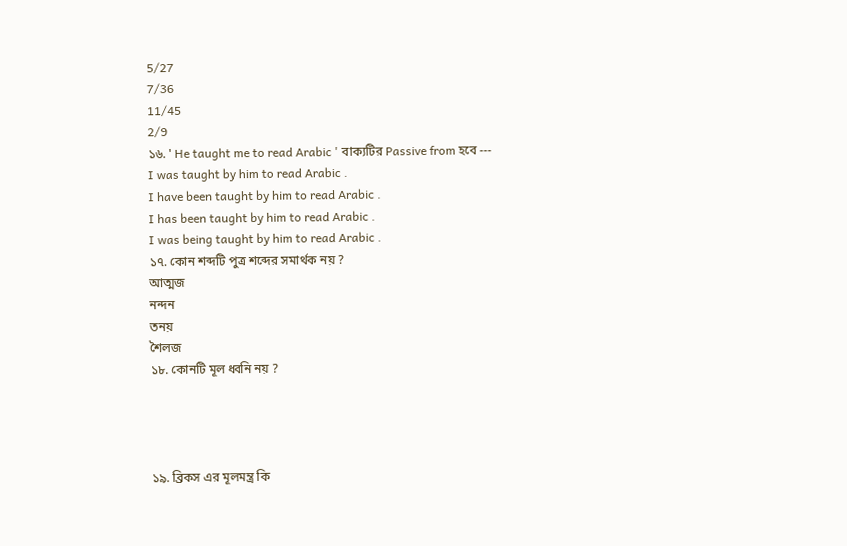5/27
7/36
11/45
2/9
১৬. ' He taught me to read Arabic ' বাক্যটির Passive from হবে ---
I was taught by him to read Arabic .
I have been taught by him to read Arabic .
I has been taught by him to read Arabic .
I was being taught by him to read Arabic .
১৭. কোন শব্দটি পুত্র শব্দের সমার্থক নয় ?
আত্মজ
নন্দন
তনয়
শৈলজ
১৮. কোনটি মূল ধ্বনি নয় ?




১৯. ব্রিকস এর মূলমন্ত্র কি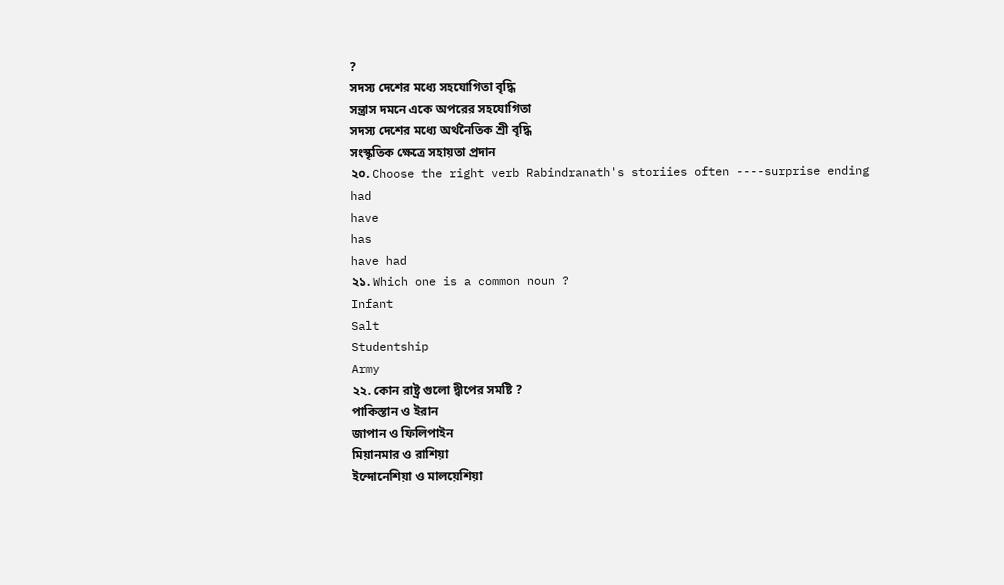?
সদস্য দেশের মধ্যে সহযোগিতা বৃদ্ধি
সন্ত্রাস দমনে একে অপরের সহযোগিতা
সদস্য দেশের মধ্যে অর্থনৈতিক শ্রী বৃদ্ধি
সংস্কৃতিক ক্ষেত্রে সহায়তা প্রদান
২০. Choose the right verb Rabindranath's storiies often ----surprise ending
had
have
has
have had
২১. Which one is a common noun ?
Infant
Salt
Studentship
Army
২২. কোন রাষ্ট্র গুলো দ্বীপের সমষ্টি ?
পাকিস্তান ও ইরান
জাপান ও ফিলিপাইন
মিয়ানমার ও রাশিয়া
ইন্দোনেশিয়া ও মালয়েশিয়া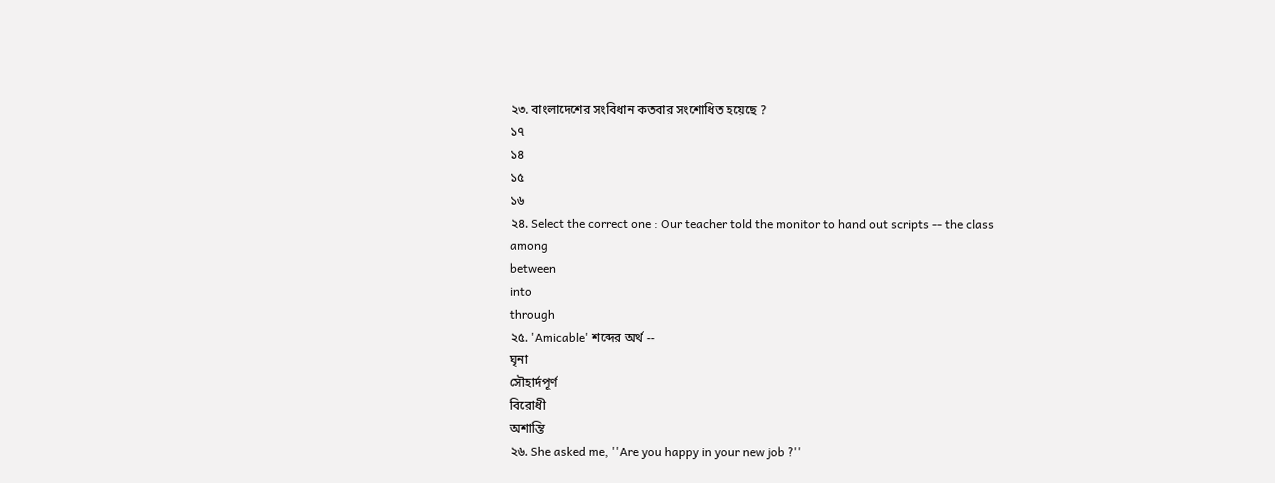২৩. বাংলাদেশের সংবিধান কতবার সংশোধিত হয়েছে ?
১৭
১৪
১৫
১৬
২৪. Select the correct one : Our teacher told the monitor to hand out scripts -- the class
among
between
into
through
২৫. 'Amicable' শব্দের অর্থ --
ঘৃনা
সৌহার্দপূর্ণ
বিরোধী
অশান্তি
২৬. She asked me, ''Are you happy in your new job ?''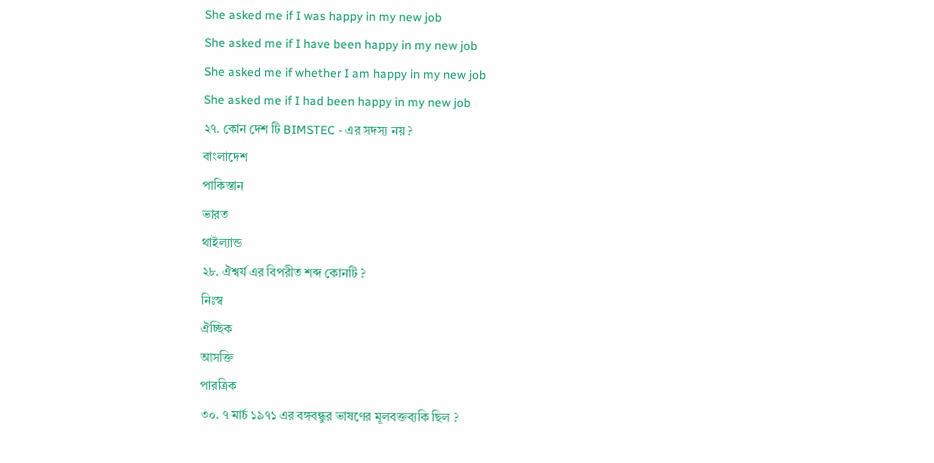She asked me if I was happy in my new job
She asked me if I have been happy in my new job
She asked me if whether I am happy in my new job
She asked me if I had been happy in my new job
২৭. কোন দেশ টি BIMSTEC - এর সদস্য নয় ?
বাংলাদেশ
পাকিস্তান
ভারত
থাইল্যান্ড
২৮. ঐশ্বর্য এর বিপরীত শব্দ কোনটি ?
নিঃস্ব
ঐচ্ছিক
আসক্তি
পারত্রিক
৩০. ৭ মার্চ ১৯৭১ এর বঙ্গবন্ধুর ভাষণের মূলবক্তব্যকি ছিল ?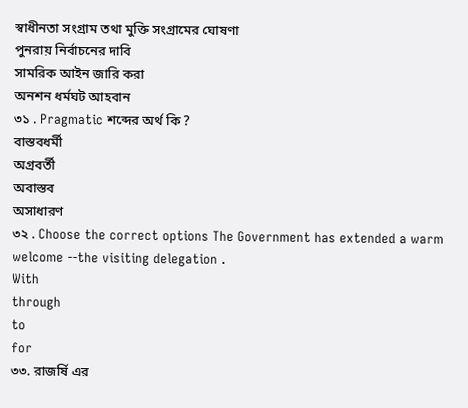স্বাধীনতা সংগ্রাম তথা মুক্তি সংগ্রামের ঘোষণা
পুনরায় নির্বাচনের দাবি
সামরিক আইন জারি করা
অনশন ধর্মঘট আহবান
৩১ . Pragmatic শব্দের অর্থ কি ?
বাস্তবধর্মী
অগ্রবর্তী
অবাস্তব
অসাধারণ
৩২ . Choose the correct options The Government has extended a warm welcome --the visiting delegation .
With
through
to
for
৩৩. রাজর্ষি এর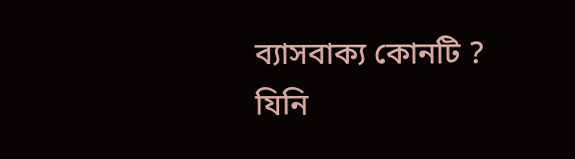ব্যাসবাক্য কোনটি ?
যিনি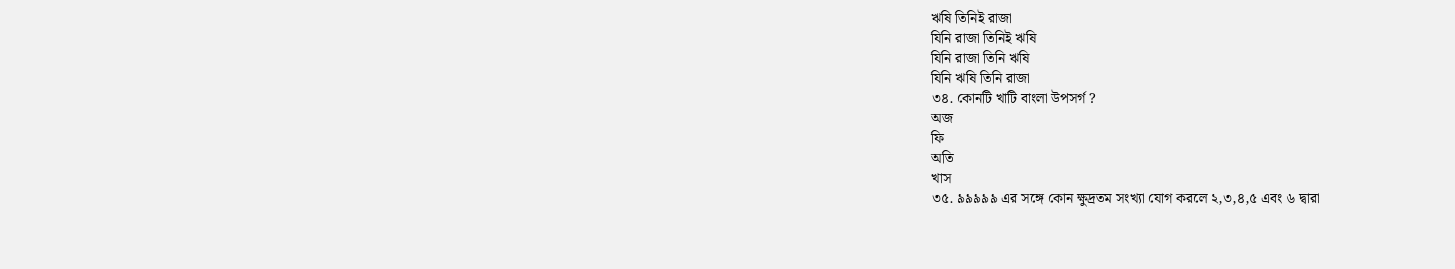ঋষি তিনিই রাজা
যিনি রাজা তিনিই ঋষি
যিনি রাজা তিনি ঋষি
যিনি ঋষি তিনি রাজা
৩৪. কোনটি খাটি বাংলা উপসর্গ ?
অজ
ফি
অতি
খাস
৩৫. ৯৯৯৯৯ এর সঙ্গে কোন ক্ষুদ্রতম সংখ্যা যোগ করলে ২,৩,৪,৫ এবং ৬ দ্বারা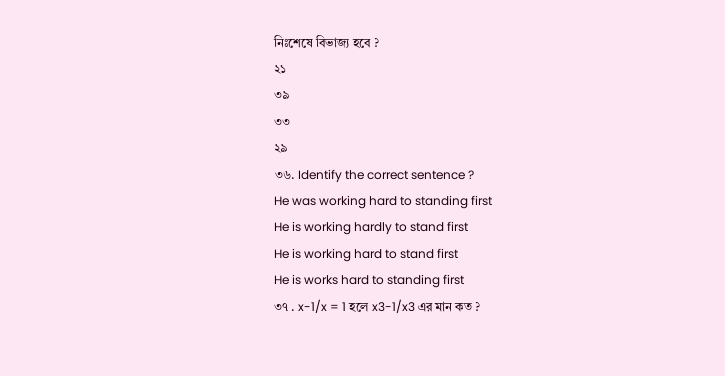নিঃশেষে বিভাজ্য হবে ?
২১
৩৯
৩৩
২৯
৩৬. Identify the correct sentence ?
He was working hard to standing first
He is working hardly to stand first
He is working hard to stand first
He is works hard to standing first
৩৭ . x-1/x = 1 হলে x3-1/x3 এর মান কত ?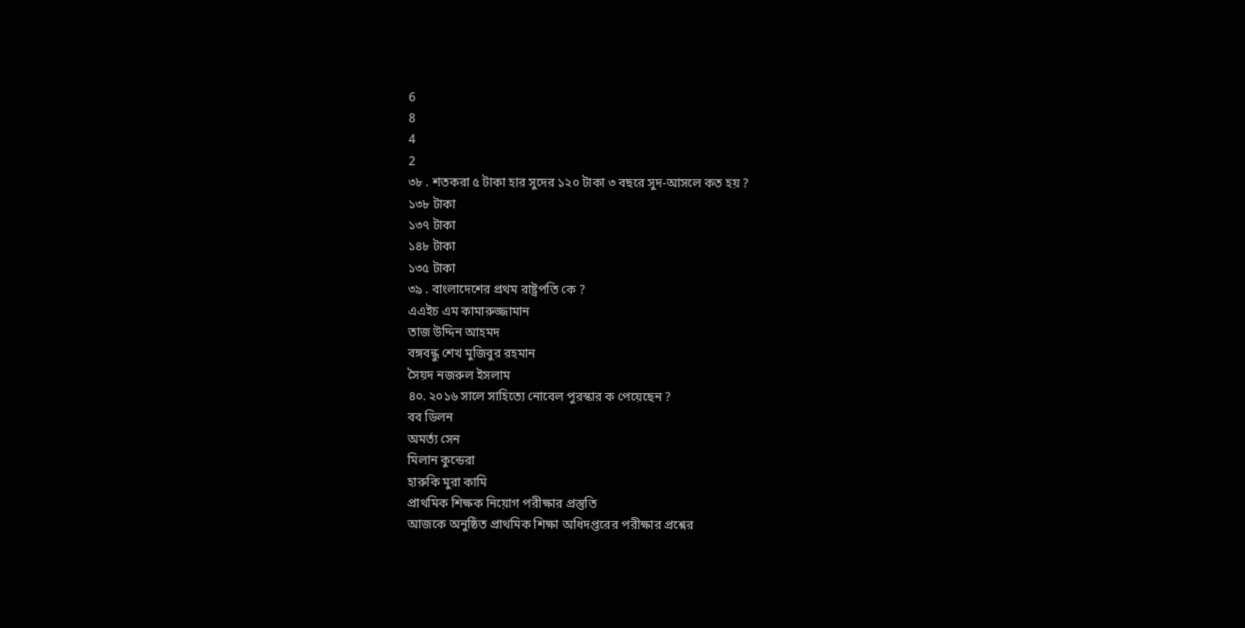6
8
4
2
৩৮ . শতকরা ৫ টাকা হার সুদের ১২০ টাকা ৩ বছরে সুদ-আসলে কত হয় ?
১৩৮ টাকা
১৩৭ টাকা
১৪৮ টাকা
১৩৫ টাকা
৩৯ . বাংলাদেশের প্রথম রাষ্ট্রপতি কে ?
এএইচ এম কামারুজ্জামান
তাজ উদ্দিন আহমদ
বঙ্গবন্ধু শেখ মুজিবুর রহমান
সৈয়দ নজরুল ইসলাম
৪০. ২০১৬ সালে সাহিত্যে নোবেল পুরস্কার ক পেয়েছেন ?
বব ডিলন
অমর্ত্য সেন
মিলান কুন্ডেরা
হারুকি মুরা কামি
প্রাথমিক শিক্ষক নিয়োগ পরীক্ষার প্রস্তুতি
আজকে অনুষ্ঠিত প্রাথমিক শিক্ষা অধিদপ্তরের পরীক্ষার প্রশ্নের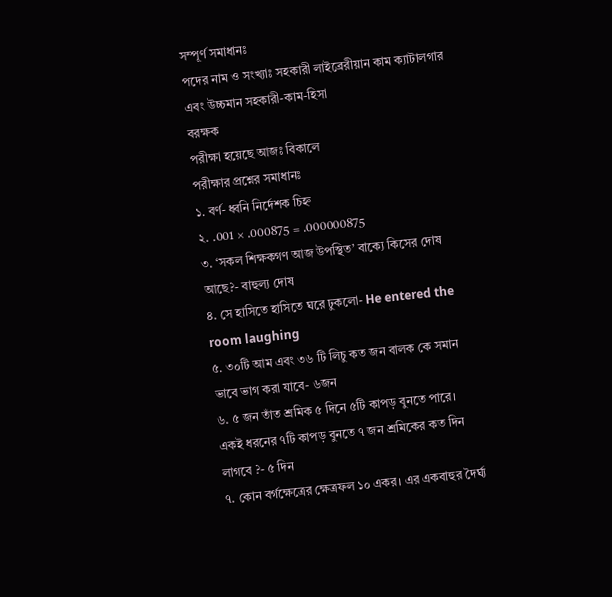সম্পূর্ণ সমাধানঃ
পদের নাম ও সংখ্যাঃ সহকারী লাইব্রেরীয়ান কাম ক্যাটালগার এবং উচ্চমান সহকারী-কাম-হিসা
বরক্ষক
পরীক্ষা হয়েছে আজঃ বিকালে
পরীক্ষার প্রশ্নের সমাধানঃ
১. বর্ণ- ধ্বনি নির্দেশক চিহ্ন
২. .001 × .000875 = .000000875
৩. ‘সকল শিক্ষকগণ আজ উপস্থিত’ বাক্যে কিসের দোষ আছে?- বাহুল্য দোষ
৪. সে হাসিতে হাসিতে ঘরে ঢুকলো- He entered the room laughing
৫. ৩০টি আম এবং ৩৬ টি লিচু কত জন বালক কে সমান ভাবে ভাগ করা যাবে- ৬জন
৬. ৫ জন তাঁত শ্রমিক ৫ দিনে ৫টি কাপড় বুনতে পারে। একই ধরনের ৭টি কাপড় বুনতে ৭ জন শ্রমিকের কত দিন লাগবে ?- ৫ দিন
৭. কোন বর্গক্ষেত্রের ক্ষেত্রফল ১০ একর। এর একবাহুর দৈর্ঘ্য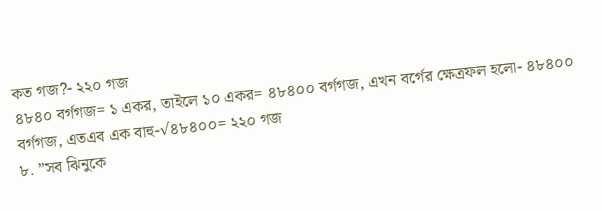কত গজ?- ২২০ গজ
৪৮৪০ বর্গগজ= ১ একর, তাইলে ১০ একর= ৪৮৪০০ বর্গগজ, এখন বর্গের ক্ষেত্রফল হলো- ৪৮৪০০ বর্গগজ, এতএব এক বাহু-√৪৮৪০০= ২২০ গজ
৮. ”সব ঝিনুকে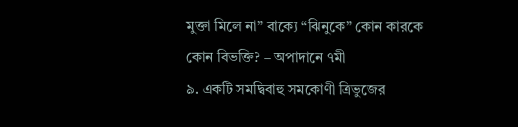মুক্তা মিলে না” বাক্যে “ঝিনুকে” কোন কারকে কোন বিভক্তি? – অপাদানে ৭মী
৯. একটি সমদ্বিবাহু সমকোণী ত্রিভুজের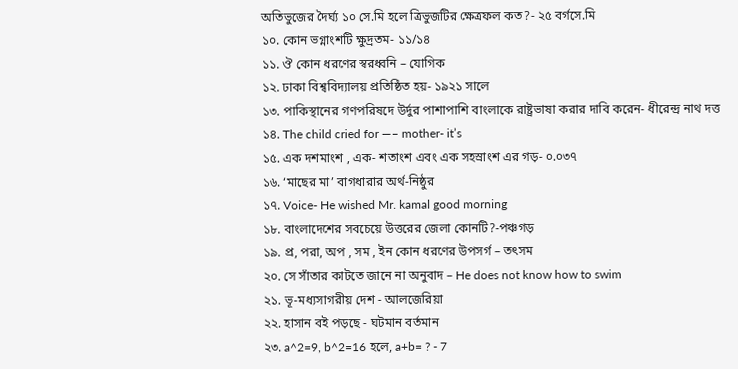অতিভুজের দৈর্ঘ্য ১০ সে.মি হলে ত্রিভুজটির ক্ষেত্রফল কত?- ২৫ বর্গসে.মি
১০. কোন ভগ্নাংশটি ক্ষুদ্রতম- ১১/১৪
১১. ঔ কোন ধরণের স্বরধ্বনি – যোগিক
১২. ঢাকা বিশ্ববিদ্যালয় প্রতিষ্ঠিত হয়- ১৯২১ সালে
১৩. পাকিস্থানের গণপরিষদে উর্দুর পাশাপাশি বাংলাকে রাষ্ট্রভাষা করার দাবি করেন- ধীরেন্দ্র নাথ দত্ত
১৪. The child cried for —– mother- it’s
১৫. এক দশমাংশ , এক- শতাংশ এবং এক সহস্রাংশ এর গড়- ০.০৩৭
১৬. ‘মাছের মা’ বাগধারার অর্থ-নিষ্ঠুর
১৭. Voice- He wished Mr. kamal good morning
১৮. বাংলাদেশের সবচেয়ে উত্তরের জেলা কোনটি?-পঞ্চগড়
১৯. প্র, পরা, অপ , সম , ইন কোন ধরণের উপসর্গ – তৎসম
২০. সে সাঁতার কাটতে জানে না অনুবাদ – He does not know how to swim
২১. ভূ-মধ্যসাগরীয় দেশ - আলজেরিয়া
২২. হাসান বই পড়ছে - ঘটমান বর্তমান
২৩. a^2=9, b^2=16 হলে, a+b= ? - 7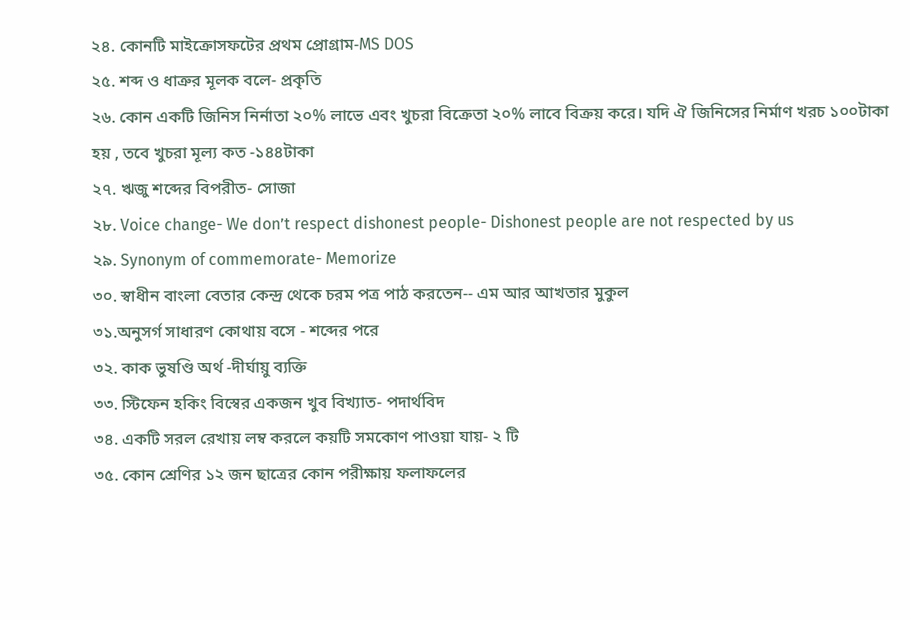২৪. কোনটি মাইক্রোসফটের প্রথম প্রোগ্রাম-MS DOS
২৫. শব্দ ও ধাত্রুর মূলক বলে- প্রকৃতি
২৬. কোন একটি জিনিস নির্নাতা ২০% লাভে এবং খুচরা বিক্রেতা ২০% লাবে বিক্রয় করে। যদি ঐ জিনিসের নির্মাণ খরচ ১০০টাকা হয় , তবে খুচরা মূল্য কত -১৪৪টাকা
২৭. ঋজু শব্দের বিপরীত- সোজা
২৮. Voice change- We don’t respect dishonest people- Dishonest people are not respected by us
২৯. Synonym of commemorate- Memorize
৩০. স্বাধীন বাংলা বেতার কেন্দ্র থেকে চরম পত্র পাঠ করতেন-- এম আর আখতার মুকুল
৩১.অনুসর্গ সাধারণ কোথায় বসে - শব্দের পরে
৩২. কাক ভুষণ্ডি অর্থ -দীর্ঘায়ু ব্যক্তি
৩৩. স্টিফেন হকিং বিস্বের একজন খুব বিখ্যাত- পদার্থবিদ
৩৪. একটি সরল রেখায় লম্ব করলে কয়টি সমকোণ পাওয়া যায়- ২ টি
৩৫. কোন শ্রেণির ১২ জন ছাত্রের কোন পরীক্ষায় ফলাফলের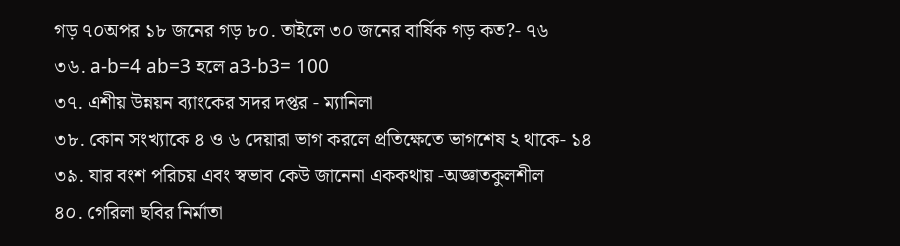গড় ৭০অপর ১৮ জনের গড় ৮০. তাইলে ৩০ জনের বার্ষিক গড় কত?- ৭৬
৩৬. a-b=4 ab=3 হলে a3-b3= 100
৩৭. এশীয় উন্নয়ন ব্যাংকের সদর দপ্তর - ম্যানিলা
৩৮. কোন সংখ্যাকে ৪ ও ৬ দেয়ারা ভাগ করলে প্রতিক্ষেতে ভাগশেষ ২ থাকে- ১৪
৩৯. যার বংশ পরিচয় এবং স্বভাব কেউ জানেনা এককথায় -অজ্ঞাতকুলশীল
৪০. গেরিলা ছবির নির্মাতা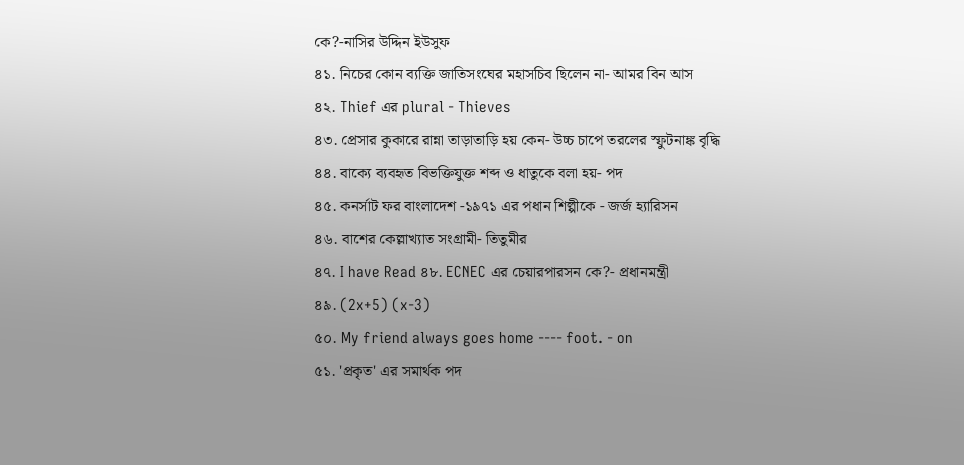কে?-নাসির উদ্দিন ইউসুফ
৪১. নিচের কোন ব্যক্তি জাতিসংঘের মহাসচিব ছিলেন না- আমর বিন আস
৪২. Thief এর plural - Thieves
৪৩. প্রেসার কুকারে রান্না তাড়াতাড়ি হয় কেন- উচ্চ চাপে তরলের স্ফুটনাঙ্ক বৃদ্ধি
৪৪. বাক্যে ব্যবহৃত বিভক্তিযুক্ত শব্দ ও ধাতুকে বলা হয়- পদ
৪৫. কনর্সাট ফর বাংলাদেশ -১৯৭১ এর পধান শিল্পীকে - জর্জ হ্যারিসন
৪৬. বাশের কেল্লাখ্যাত সংগ্রামী- তিতুমীর
৪৭. I have Read ৪৮. ECNEC এর চেয়ারপারসন কে?- প্রধানমন্ত্রী
৪৯. (2x+5) (x-3)
৫০. My friend always goes home ---- foot. - on
৫১. 'প্রকৃত' এর সমার্থক পদ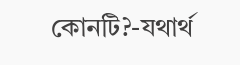কোনটি?-যথার্থ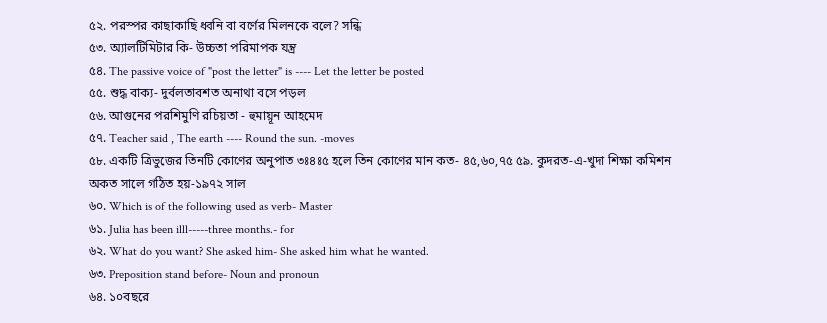৫২. পরস্পর কাছাকাছি ধ্বনি বা বর্ণের মিলনকে বলে? সন্ধি
৫৩. অ্যালটিমিটার কি- উচ্চতা পরিমাপক যন্ত্র
৫৪. The passive voice of "post the letter" is ---- Let the letter be posted
৫৫. শুদ্ধ বাক্য- দুর্বলতাবশত অনাথা বসে পড়ল
৫৬. আগুনের পরশিমুণি রচিয়তা - হুমায়ূন আহমেদ
৫৭. Teacher said , The earth ---- Round the sun. -moves
৫৮. একটি ত্রিভুজের তিনটি কোণের অনুপাত ৩ঃ৪ঃ৫ হলে তিন কোণের মান কত- ৪৫,৬০,৭৫ ৫৯. কুদরত-এ-খুদা শিক্ষা কমিশন অকত সালে গঠিত হয়-১৯৭২ সাল
৬০. Which is of the following used as verb- Master
৬১. Julia has been illl-----three months.- for
৬২. What do you want? She asked him- She asked him what he wanted.
৬৩. Preposition stand before- Noun and pronoun
৬৪. ১০বছরে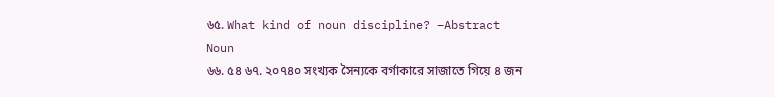৬৫. What kind of noun discipline? –Abstract Noun
৬৬. ৫৪ ৬৭. ২০৭৪০ সংখ্যক সৈন্যকে বর্গাকারে সাজাতে গিয়ে ৪ জন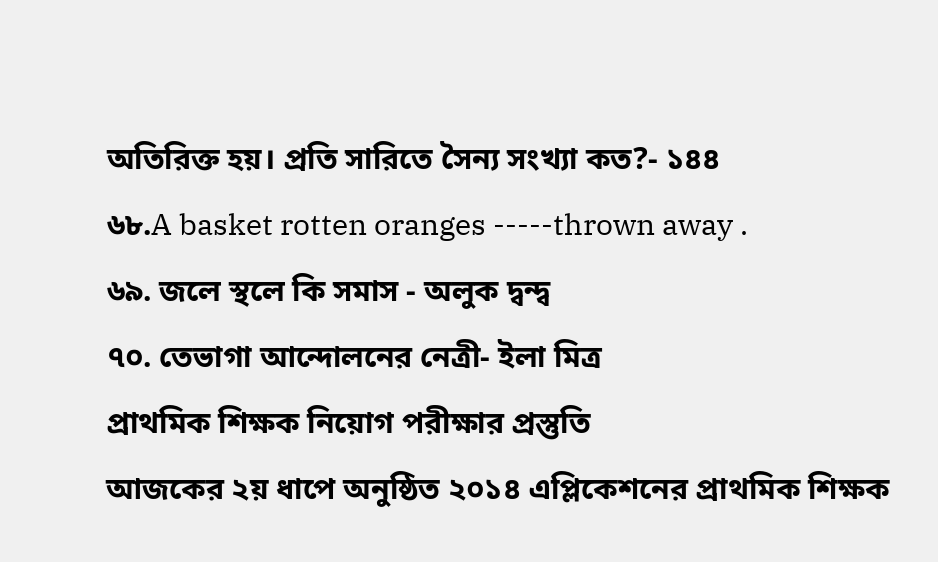অতিরিক্ত হয়। প্রতি সারিতে সৈন্য সংখ্যা কত?- ১৪৪
৬৮.A basket rotten oranges -----thrown away .
৬৯. জলে স্থলে কি সমাস - অলুক দ্বন্দ্ব
৭০. তেভাগা আন্দোলনের নেত্রী- ইলা মিত্র
প্রাথমিক শিক্ষক নিয়োগ পরীক্ষার প্রস্তুতি
আজকের ২য় ধাপে অনুষ্ঠিত ২০১৪ এপ্লিকেশনের প্রাথমিক শিক্ষক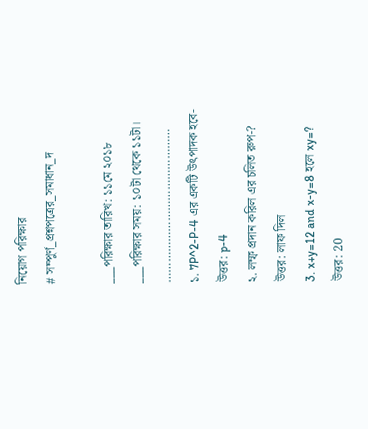নিয়োগ পরিক্ষার
# সম্পুর্ণ_প্রশ্নপত্রের_সমাধান_দ

___পরিক্ষার তারিখ: ১১মে ২০১৮
___পরিক্ষার সময়: ১০টা থেকে ১১টা।
………………………………………
১. 7P^2-P-4 এর একটি উৎপাদক হবে-
উত্তর: p-4
২. লম্ফ প্রদান করিল এর চলিত রুপ-?
উত্তর: লাফ দিল
3. x+y=12 and x-y=8 হলে xy=?
উত্তর: 20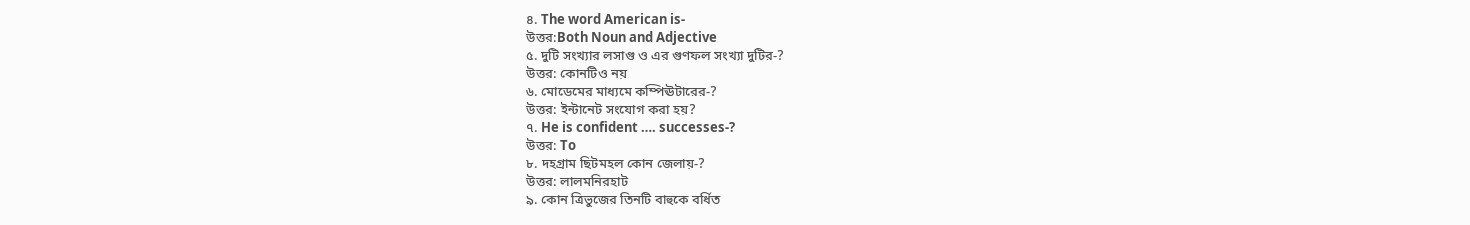৪. The word American is-
উত্তর:Both Noun and Adjective
৫. দুটি সংখ্যার লসাগু ও এর গুণফল সংখ্যা দুটির-?
উত্তর: কোনটিও নয়
৬. মোডেমের মাধ্যমে কম্পিঊটারের-?
উত্তর: ইন্টানেট সংযোগ করা হয়?
৭. He is confident …. successes-?
উত্তর: To
৮. দহগ্রাম ছিটমহল কোন জেলায়-?
উত্তর: লালমনিরহাট
৯. কোন ত্রিভুজের তিনটি বাহুকে বর্ধিত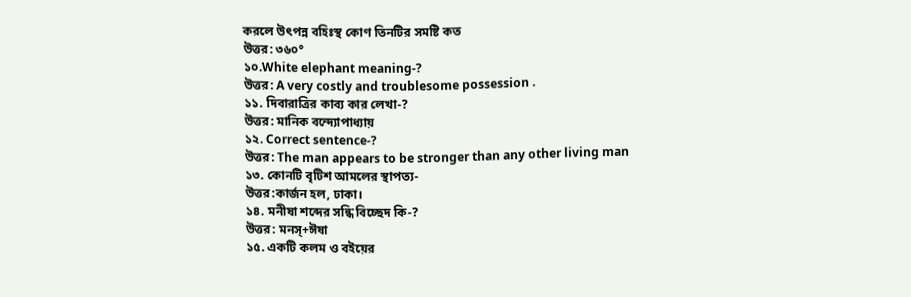করলে উৎপন্ন বহিঃস্থ কোণ তিনটির সমষ্টি কত
উত্তর: ৩৬০°
১০.White elephant meaning-?
উত্তর: A very costly and troublesome possession .
১১. দিবারাত্রির কাব্য কার লেখা-?
উত্তর: মানিক বন্দ্যোপাধ্যায়
১২. Correct sentence-?
উত্তর: The man appears to be stronger than any other living man
১৩. কোনটি বৃটিশ আমলের স্থাপত্য-
উত্তর:কার্জন হল, ঢাকা।
১৪. মনীষা শব্দের সন্ধি বিচ্ছেদ কি-?
উত্তর: মনস্+ঈষা
১৫. একটি কলম ও বইয়ের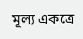মূল্য একত্রে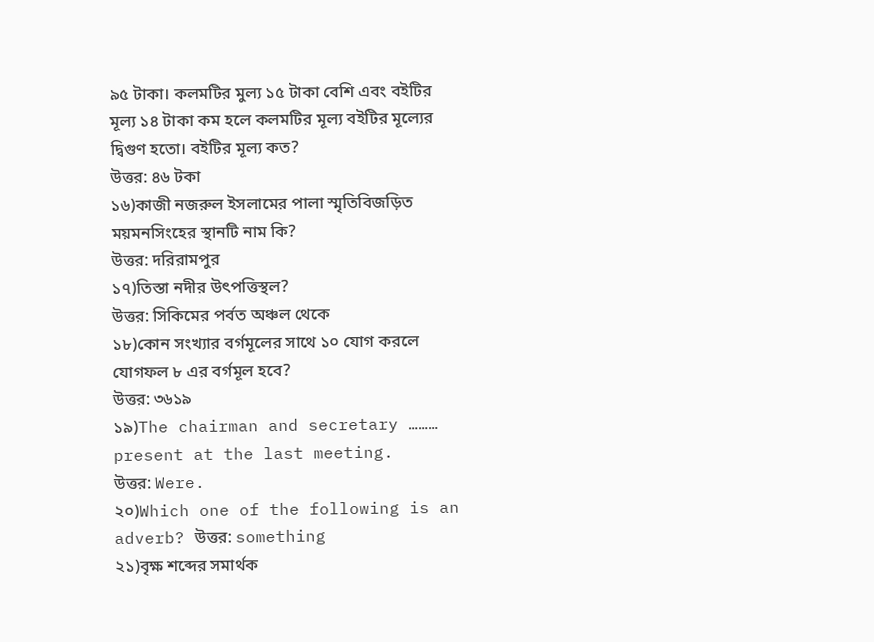৯৫ টাকা। কলমটির মুল্য ১৫ টাকা বেশি এবং বইটির মূল্য ১৪ টাকা কম হলে কলমটির মূল্য বইটির মূল্যের দ্বিগুণ হতো। বইটির মূল্য কত?
উত্তর: ৪৬ টকা
১৬)কাজী নজরুল ইসলামের পালা স্মৃতিবিজড়িত ময়মনসিংহের স্থানটি নাম কি?
উত্তর: দরিরামপুর
১৭)তিস্তা নদীর উৎপত্তিস্থল?
উত্তর: সিকিমের পর্বত অঞ্চল থেকে
১৮)কোন সংখ্যার বর্গমূলের সাথে ১০ যোগ করলে যোগফল ৮ এর বর্গমূল হবে?
উত্তর: ৩৬১৯
১৯)The chairman and secretary ……… present at the last meeting.
উত্তর: Were.
২০)Which one of the following is an adverb? উত্তর: something
২১)বৃক্ষ শব্দের সমার্থক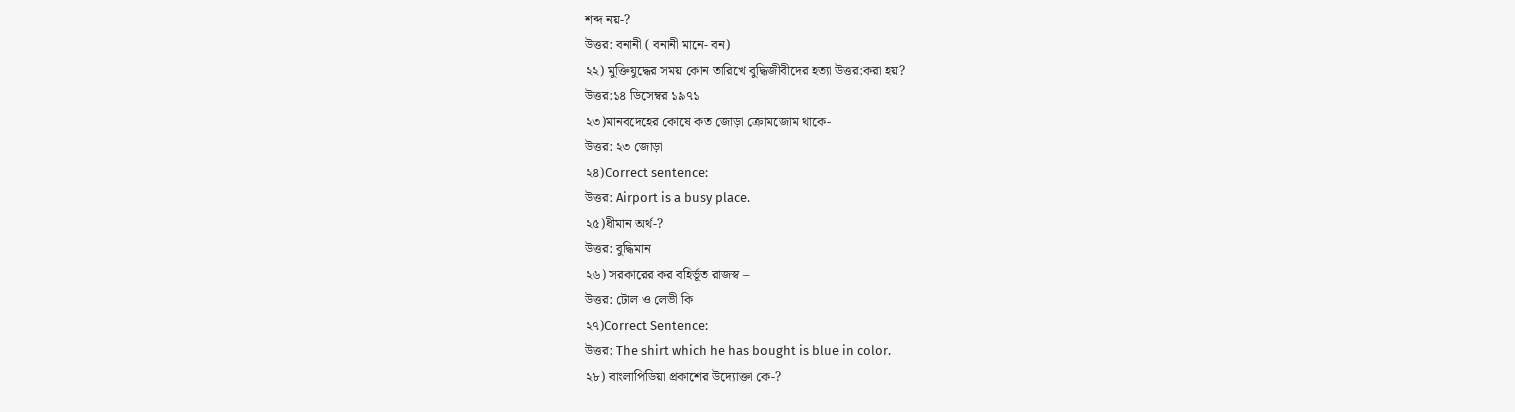শব্দ নয়-?
উত্তর: বনানী ( বনানী মানে- বন)
২২) মুক্তিযুদ্ধের সময় কোন তারিখে বুদ্ধিজীবীদের হত্যা উত্তর:করা হয়?
উত্তর:১৪ ডিসেম্বর ১৯৭১
২৩)মানবদেহের কোষে কত জোড়া ক্রোমজোম থাকে-
উত্তর: ২৩ জোড়া
২৪)Correct sentence:
উত্তর: Airport is a busy place.
২৫)ধীমান অর্থ-?
উত্তর: বুদ্ধিমান
২৬) সরকারের কর বহির্ভূত রাজস্ব –
উত্তর: টোল ও লেভী কি
২৭)Correct Sentence:
উত্তর: The shirt which he has bought is blue in color.
২৮) বাংলাপিডিয়া প্রকাশের উদ্যোক্তা কে-?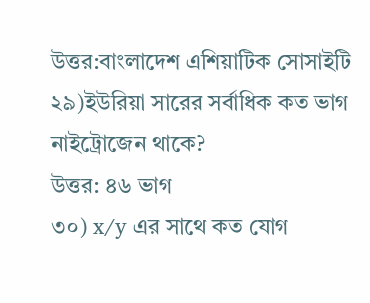উত্তর:বাংলাদেশ এশিয়াটিক সোসাইটি
২৯)ইউরিয়া সারের সর্বাধিক কত ভাগ নাইট্রোজেন থাকে?
উত্তর: ৪৬ ভাগ
৩০) x/y এর সাথে কত যোগ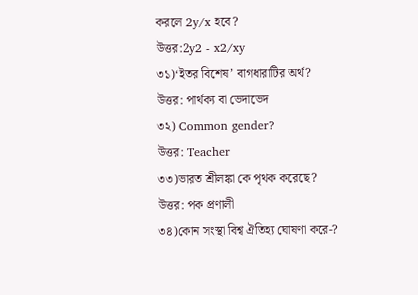করলে 2y/x হবে?
উত্তর:2y2 - x2/xy
৩১)‘ইতর বিশেষ’ বাগধারাটির অর্থ?
উত্তর: পার্থক্য বা ভেদাভেদ
৩২) Common gender?
উত্তর: Teacher
৩৩)ভারত শ্রীলঙ্কা কে পৃথক করেছে?
উত্তর: পক প্রণালী
৩৪)কোন সংস্থা বিশ্ব ঐতিহ্য ঘোষণা করে-?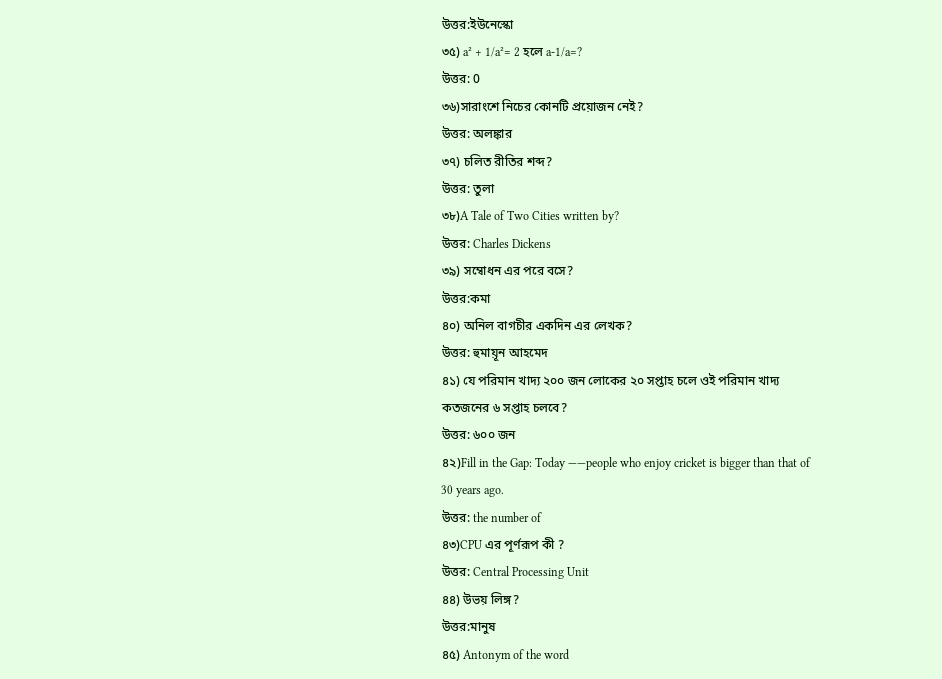উত্তর:ইউনেস্কো
৩৫) a² + 1/a²= 2 হলে a-1/a=?
উত্তর: 0
৩৬)সারাংশে নিচের কোনটি প্রয়োজন নেই?
উত্তর: অলঙ্কার
৩৭) চলিত রীতির শব্দ?
উত্তর: তুলা
৩৮)A Tale of Two Cities written by?
উত্তর: Charles Dickens
৩৯) সম্বোধন এর পরে বসে?
উত্তর:কমা
৪০) অনিল বাগচীর একদিন এর লেখক?
উত্তর: হুমায়ূন আহমেদ
৪১) যে পরিমান খাদ্য ২০০ জন লোকের ২০ সপ্তাহ চলে ওই পরিমান খাদ্য কতজনের ৬ সপ্তাহ চলবে?
উত্তর: ৬০০ জন
৪২)Fill in the Gap: Today ——people who enjoy cricket is bigger than that of 30 years ago.
উত্তর: the number of
৪৩)CPU এর পূর্ণরূপ কী ?
উত্তর: Central Processing Unit
৪৪) উভয় লিঙ্গ?
উত্তর:মানুষ
৪৫) Antonym of the word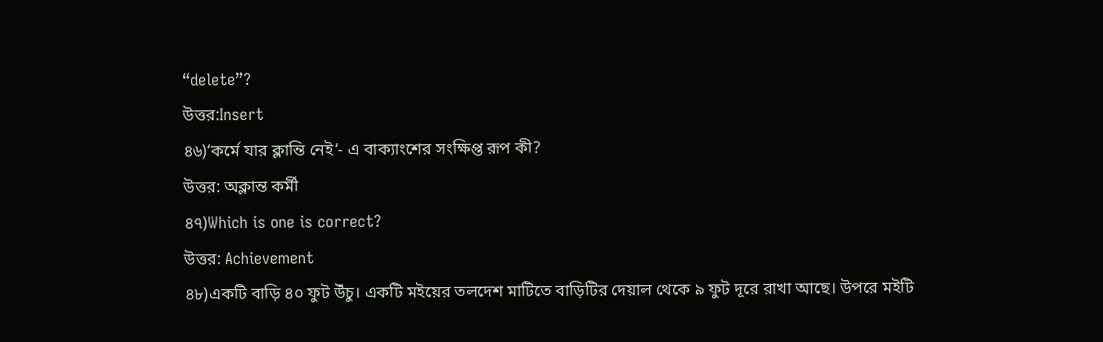“delete”?
উত্তর:Insert
৪৬)‘কর্মে যার ক্লান্তি নেই‘- এ বাক্যাংশের সংক্ষিপ্ত রূপ কী?
উত্তর: অক্লান্ত কর্মী
৪৭)Which is one is correct?
উত্তর: Achievement
৪৮)একটি বাড়ি ৪০ ফুট উঁচু। একটি মইয়ের তলদেশ মাটিতে বাড়িটির দেয়াল থেকে ৯ ফুট দূরে রাখা আছে। উপরে মইটি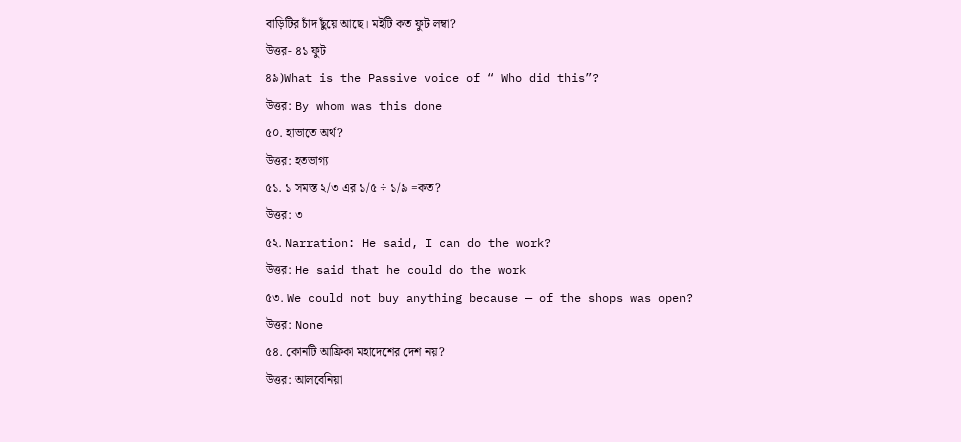বাড়িটির চাঁদ ছুঁয়ে আছে। মইটি কত ফুট লম্বা?
উত্তর- ৪১ ফুট
৪৯)What is the Passive voice of “ Who did this”?
উত্তর: By whom was this done
৫০. হাভাতে অর্থ?
উত্তর: হতভাগ্য
৫১. ১ সমস্ত ২/৩ এর ১/৫ ÷ ১/৯ =কত?
উত্তর: ৩
৫২. Narration: He said, I can do the work?
উত্তর: He said that he could do the work
৫৩. We could not buy anything because — of the shops was open?
উত্তর: None
৫৪. কোনটি আফ্রিকা মহাদেশের দেশ নয়?
উত্তর: আলবেনিয়া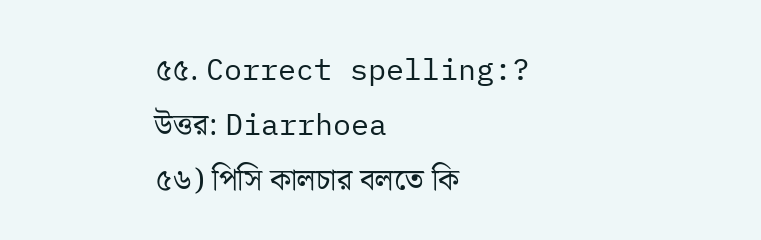৫৫. Correct spelling:?
উত্তর: Diarrhoea
৫৬) পিসি কালচার বলতে কি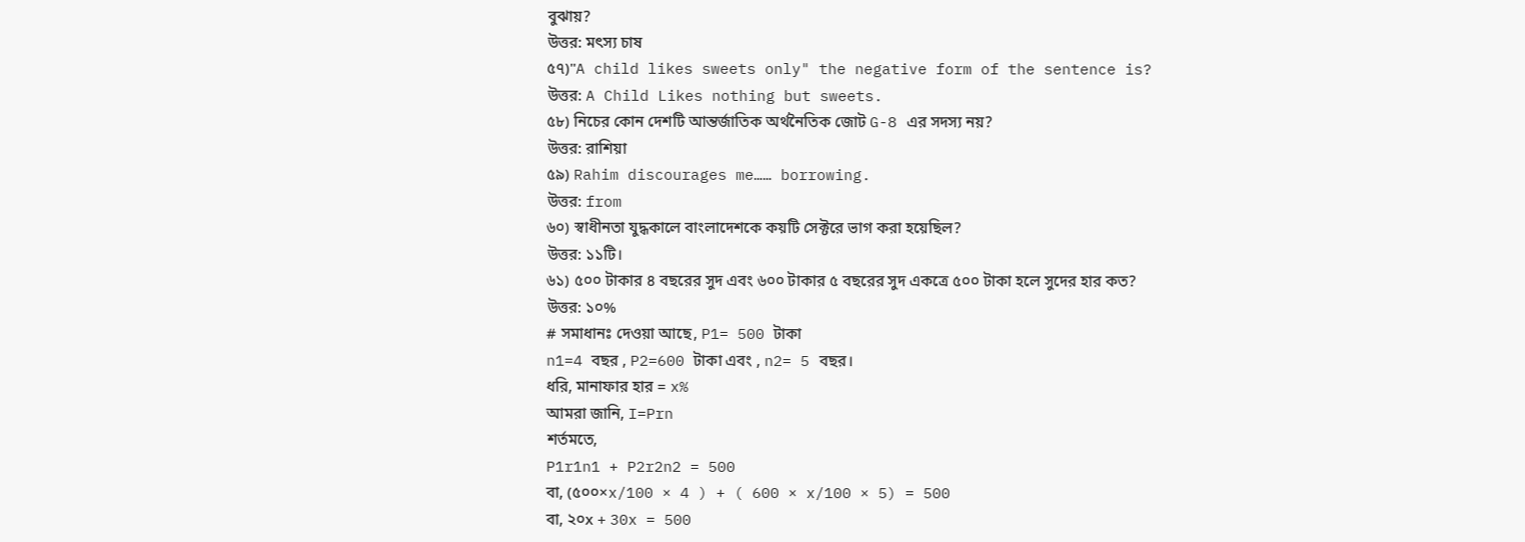বুঝায়?
উত্তর: মৎস্য চাষ
৫৭)"A child likes sweets only" the negative form of the sentence is?
উত্তর: A Child Likes nothing but sweets.
৫৮) নিচের কোন দেশটি আন্তর্জাতিক অর্থনৈতিক জোট G-8 এর সদস্য নয়?
উত্তর: রাশিয়া
৫৯) Rahim discourages me…… borrowing.
উত্তর: from
৬০) স্বাধীনতা যুদ্ধকালে বাংলাদেশকে কয়টি সেক্টরে ভাগ করা হয়েছিল?
উত্তর: ১১টি।
৬১) ৫০০ টাকার ৪ বছরের সুদ এবং ৬০০ টাকার ৫ বছরের সুদ একত্রে ৫০০ টাকা হলে সুদের হার কত?
উত্তর: ১০%
# সমাধানঃ দেওয়া আছে, P1= 500 টাকা
n1=4 বছর , P2=600 টাকা এবং , n2= 5 বছর।
ধরি, মানাফার হার = x%
আমরা জানি, I=Prn
শর্তমতে,
P1r1n1 + P2r2n2 = 500
বা, (৫০০×x/100 × 4 ) + ( 600 × x/100 × 5) = 500
বা, ২০x + 30x = 500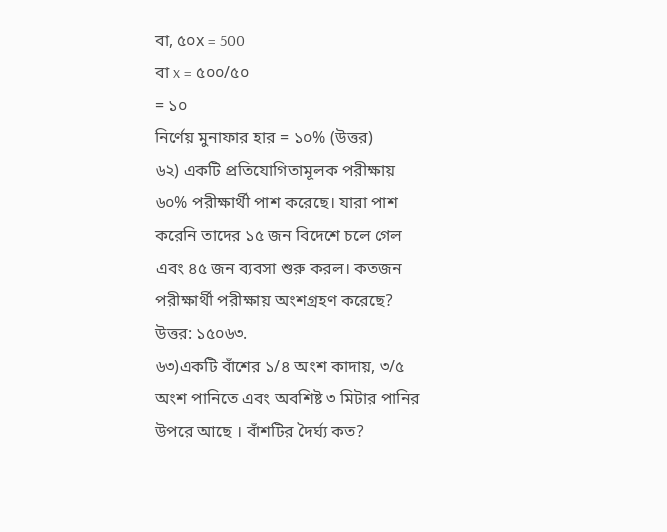বা, ৫০x = 500
বা x = ৫০০/৫০
= ১০
নির্ণেয় মুনাফার হার = ১০% (উত্তর)
৬২) একটি প্রতিযোগিতামূলক পরীক্ষায় ৬০% পরীক্ষার্থী পাশ করেছে। যারা পাশ করেনি তাদের ১৫ জন বিদেশে চলে গেল এবং ৪৫ জন ব্যবসা শুরু করল। কতজন পরীক্ষার্থী পরীক্ষায় অংশগ্রহণ করেছে?
উত্তর: ১৫০৬৩.
৬৩)একটি বাঁশের ১/৪ অংশ কাদায়, ৩/৫ অংশ পানিতে এবং অবশিষ্ট ৩ মিটার পানির উপরে আছে । বাঁশটির দৈর্ঘ্য কত?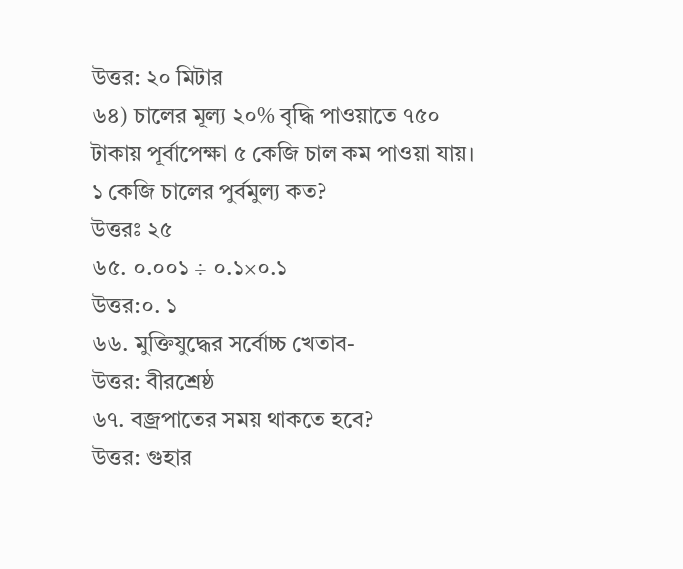উত্তর: ২০ মিটার
৬৪) চালের মূল্য ২০% বৃদ্ধি পাওয়াতে ৭৫০ টাকায় পূর্বাপেক্ষা ৫ কেজি চাল কম পাওয়া যায়। ১ কেজি চালের পুর্বমুল্য কত?
উত্তরঃ ২৫
৬৫. ০.০০১ ÷ ০.১×০.১
উত্তর:০. ১
৬৬. মুক্তিযুদ্ধের সর্বোচ্চ খেতাব-
উত্তর: বীরশ্রেষ্ঠ
৬৭. বজ্রপাতের সময় থাকতে হবে?
উত্তর: গুহার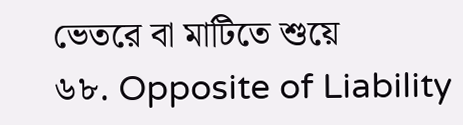ভেতরে বা মাটিতে শুয়ে
৬৮. Opposite of Liability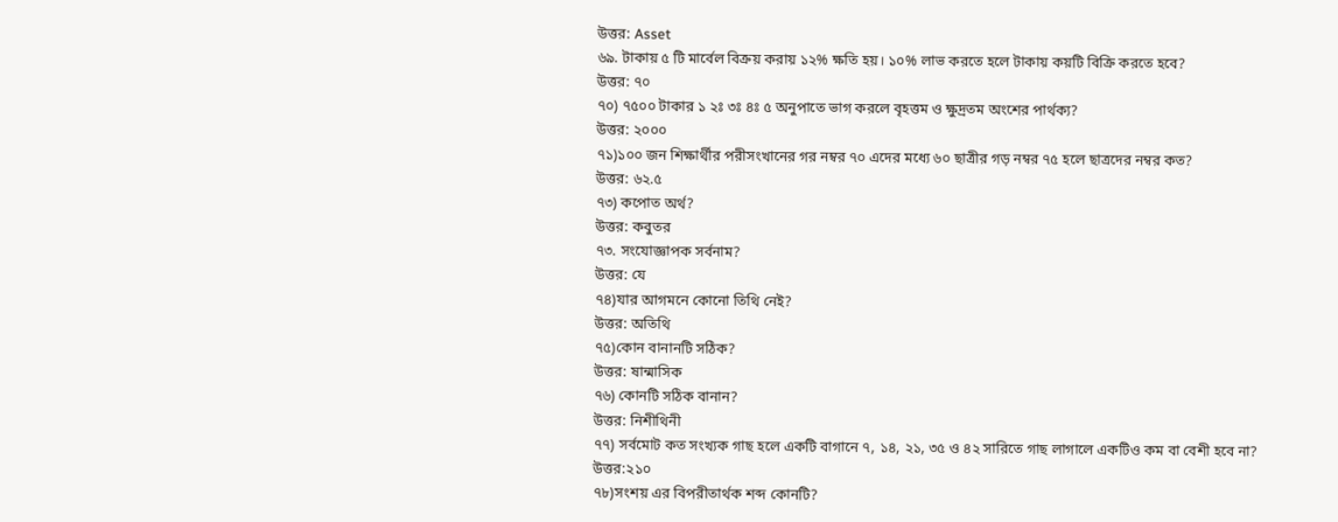উত্তর: Asset
৬৯. টাকায় ৫ টি মার্বেল বিক্রয় করায় ১২% ক্ষতি হয়। ১০% লাভ করতে হলে টাকায় কয়টি বিক্রি করতে হবে?
উত্তর: ৭০
৭০) ৭৫০০ টাকার ১ ২ঃ ৩ঃ ৪ঃ ৫ অনুপাতে ভাগ করলে বৃহত্তম ও ক্ষুদ্রতম অংশের পার্থক্য?
উত্তর: ২০০০
৭১)১০০ জন শিক্ষার্থীর পরীসংখানের গর নম্বর ৭০ এদের মধ্যে ৬০ ছাত্রীর গড় নম্বর ৭৫ হলে ছাত্রদের নম্বর কত?
উত্তর: ৬২.৫
৭৩) কপোত অর্থ?
উত্তর: কবুতর
৭৩. সংযোজ্ঞাপক সর্বনাম?
উত্তর: যে
৭৪)যার আগমনে কোনো তিথি নেই?
উত্তর: অতিথি
৭৫)কোন বানানটি সঠিক?
উত্তর: ষান্মাসিক
৭৬) কোনটি সঠিক বানান?
উত্তর: নিশীথিনী
৭৭) সর্বমোট কত সংখ্যক গাছ হলে একটি বাগানে ৭, ১৪, ২১, ৩৫ ও ৪২ সারিতে গাছ লাগালে একটিও কম বা বেশী হবে না?
উত্তর:২১০
৭৮)সংশয় এর বিপরীতার্থক শব্দ কোনটি?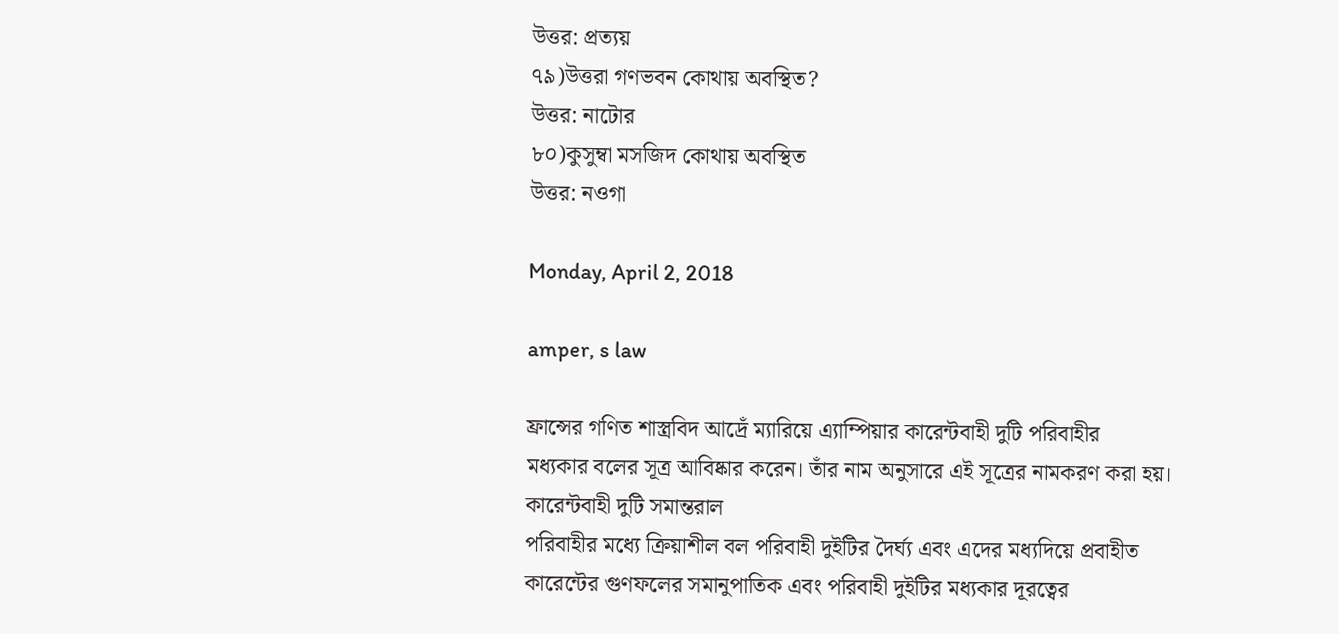উত্তর: প্রত্যয়
৭৯)উত্তরা গণভবন কোথায় অবস্থিত?
উত্তর: নাটোর
৮০)কুসুম্বা মসজিদ কোথায় অবস্থিত
উত্তর: নওগা

Monday, April 2, 2018

amper, s law

ফ্রান্সের গণিত শাস্ত্রবিদ আদ্রেঁ ম্যারিয়ে এ্যাম্পিয়ার কারেন্টবাহী দুটি পরিবাহীর
মধ্যকার বলের সূত্র আবিষ্কার করেন। তাঁর নাম অনুসারে এই সূত্রের নামকরণ করা হয়।
কারেন্টবাহী দুটি সমান্তরাল
পরিবাহীর মধ্যে ক্রিয়াশীল বল পরিবাহী দুইটির দৈর্ঘ্য এবং এদের মধ্যদিয়ে প্রবাহীত কারেন্টের গুণফলের সমানুপাতিক এবং পরিবাহী দুইটির মধ্যকার দূরত্বের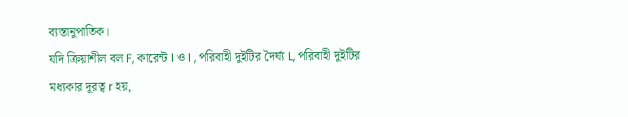ব্যস্তানুপাতিক।
যদি ক্রিয়াশীল বল F, কারেন্ট I ও I , পরিবাহী দুইটির দৈর্ঘ্য L, পরিবাহী দুইটির মধ্যকার দূরত্ব r হয়,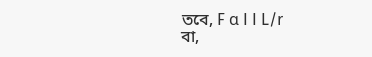তবে, F α I I L/r
বা,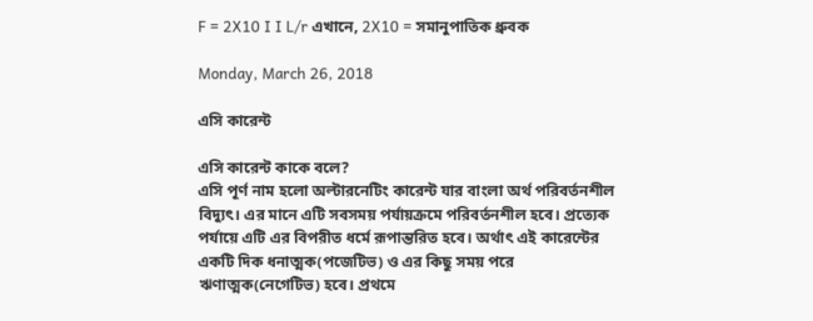F = 2X10 I I L/r এখানে, 2X10 = সমানুপাতিক ধ্রুবক

Monday, March 26, 2018

এসি কারেন্ট

এসি কারেন্ট কাকে বলে?
এসি পূর্ণ নাম হলো অল্টারনেটিং কারেন্ট যার বাংলা অর্থ পরিবর্তনশীল বিদ্যুৎ। এর মানে এটি সবসময় পর্যায়ক্রমে পরিবর্তনশীল হবে। প্রত্যেক পর্যায়ে এটি এর বিপরীত ধর্মে রূপান্তরিত হবে। অর্থাৎ এই কারেন্টের একটি দিক ধনাত্মক(পজেটিভ) ও এর কিছু সময় পরে ঋণাত্মক(নেগেটিভ) হবে। প্রথমে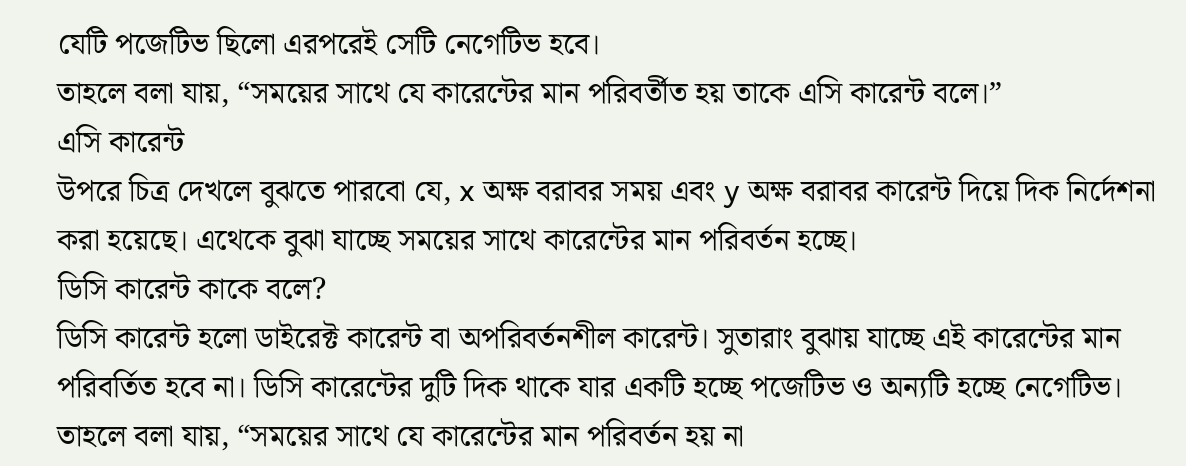যেটি পজেটিভ ছিলো এরপরেই সেটি নেগেটিভ হবে।
তাহলে বলা যায়, “সময়ের সাথে যে কারেন্টের মান পরিবর্তীত হয় তাকে এসি কারেন্ট বলে।”
এসি কারেন্ট
উপরে চিত্র দেখলে বুঝতে পারবো যে, x অক্ষ বরাবর সময় এবং y অক্ষ বরাবর কারেন্ট দিয়ে দিক নির্দেশনা করা হয়েছে। এথেকে বুঝা যাচ্ছে সময়ের সাথে কারেন্টের মান পরিবর্তন হচ্ছে।
ডিসি কারেন্ট কাকে বলে?
ডিসি কারেন্ট হলো ডাইরেক্ট কারেন্ট বা অপরিবর্তনশীল কারেন্ট। সুতারাং বুঝায় যাচ্ছে এই কারেন্টের মান পরিবর্তিত হবে না। ডিসি কারেন্টের দুটি দিক থাকে যার একটি হচ্ছে পজেটিভ ও অন্যটি হচ্ছে নেগেটিভ।
তাহলে বলা যায়, “সময়ের সাথে যে কারেন্টের মান পরিবর্তন হয় না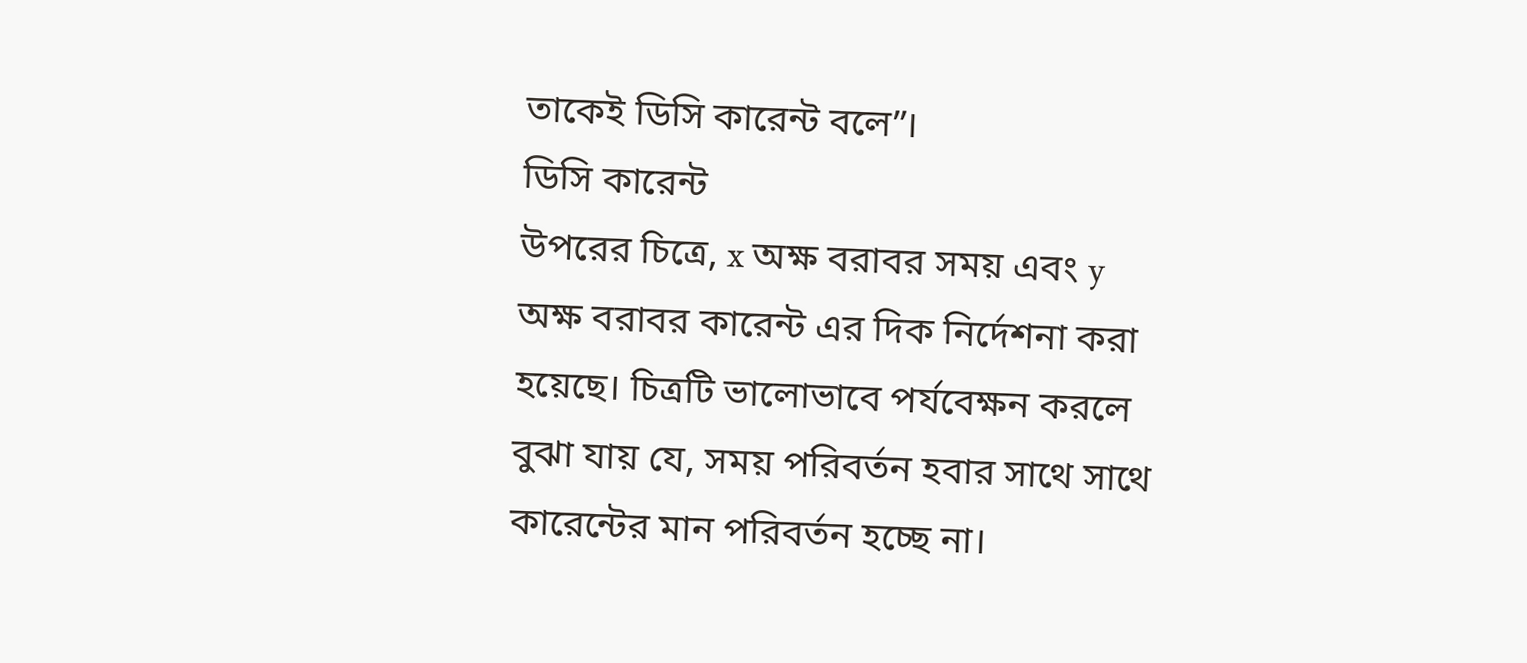তাকেই ডিসি কারেন্ট বলে”।
ডিসি কারেন্ট
উপরের চিত্রে, x অক্ষ বরাবর সময় এবং y অক্ষ বরাবর কারেন্ট এর দিক নির্দেশনা করা হয়েছে। চিত্রটি ভালোভাবে পর্যবেক্ষন করলে বুঝা যায় যে, সময় পরিবর্তন হবার সাথে সাথে কারেন্টের মান পরিবর্তন হচ্ছে না।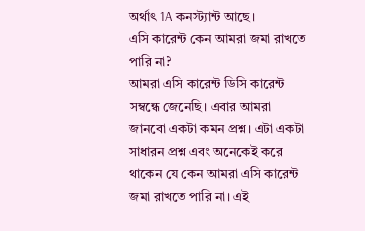অর্থাৎ 1A কনস্ট্যান্ট আছে।
এসি কারেন্ট কেন আমরা জমা রাখতে পারি না?
আমরা এসি কারেন্ট ডিসি কারেন্ট সম্বন্ধে জেনেছি। এবার আমরা জানবো একটা কমন প্রশ্ন। এটা একটা সাধারন প্রশ্ন এবং অনেকেই করে থাকেন যে কেন আমরা এসি কারেন্ট জমা রাখতে পারি না। এই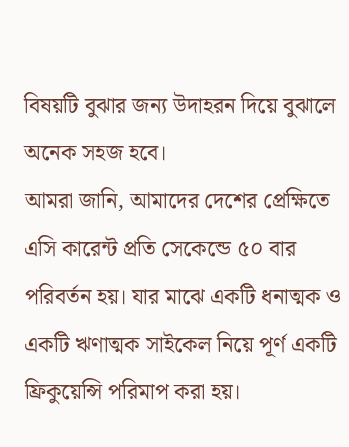বিষয়টি বুঝার জন্য উদাহরন দিয়ে বুঝালে অনেক সহজ হবে।
আমরা জানি, আমাদের দেশের প্রেক্ষিতে এসি কারেন্ট প্রতি সেকেন্ডে ৫০ বার পরিবর্তন হয়। যার মাঝে একটি ধনাত্মক ও একটি ঋণাত্মক সাইকেল নিয়ে পূর্ণ একটি ফ্রিকুয়েন্সি পরিমাপ করা হয়।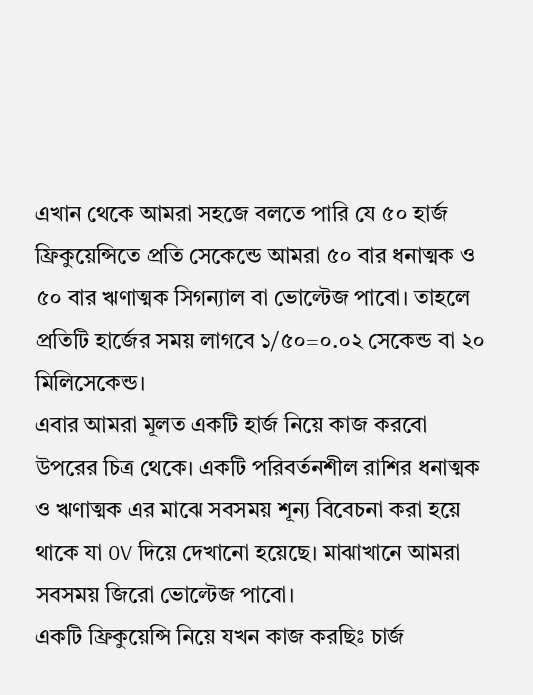এখান থেকে আমরা সহজে বলতে পারি যে ৫০ হার্জ ফ্রিকুয়েন্সিতে প্রতি সেকেন্ডে আমরা ৫০ বার ধনাত্মক ও ৫০ বার ঋণাত্মক সিগন্যাল বা ভোল্টেজ পাবো। তাহলে প্রতিটি হার্জের সময় লাগবে ১/৫০=০.০২ সেকেন্ড বা ২০ মিলিসেকেন্ড।
এবার আমরা মূলত একটি হার্জ নিয়ে কাজ করবো উপরের চিত্র থেকে। একটি পরিবর্তনশীল রাশির ধনাত্মক ও ঋণাত্মক এর মাঝে সবসময় শূন্য বিবেচনা করা হয়ে থাকে যা 0V দিয়ে দেখানো হয়েছে। মাঝাখানে আমরা সবসময় জিরো ভোল্টেজ পাবো।
একটি ফ্রিকুয়েন্সি নিয়ে যখন কাজ করছিঃ চার্জ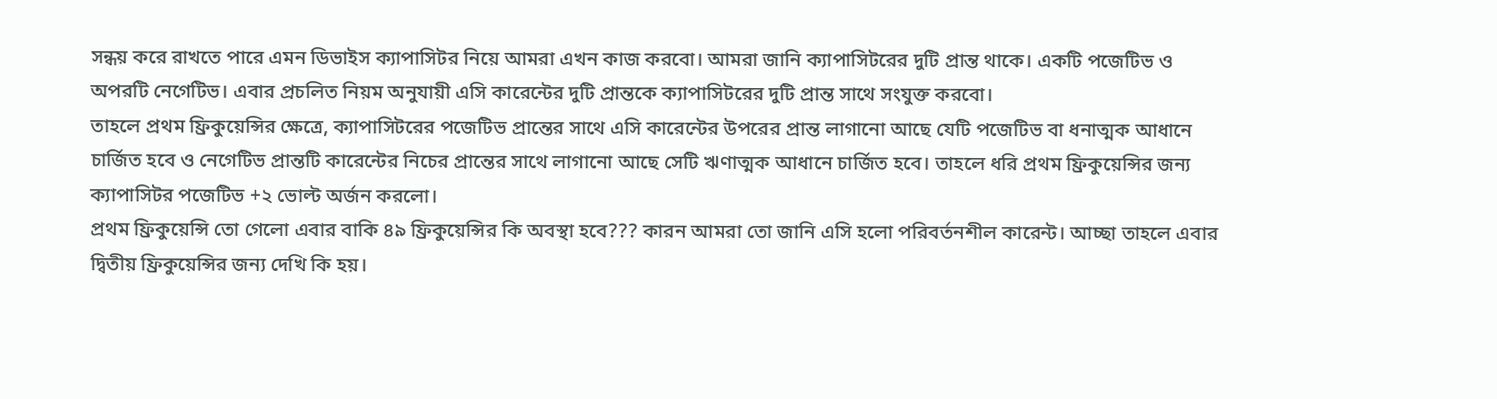সন্ধয় করে রাখতে পারে এমন ডিভাইস ক্যাপাসিটর নিয়ে আমরা এখন কাজ করবো। আমরা জানি ক্যাপাসিটরের দুটি প্রান্ত থাকে। একটি পজেটিভ ও অপরটি নেগেটিভ। এবার প্রচলিত নিয়ম অনুযায়ী এসি কারেন্টের দুটি প্রান্তকে ক্যাপাসিটরের দুটি প্রান্ত সাথে সংযুক্ত করবো।
তাহলে প্রথম ফ্রিকুয়েন্সির ক্ষেত্রে, ক্যাপাসিটরের পজেটিভ প্রান্তের সাথে এসি কারেন্টের উপরের প্রান্ত লাগানো আছে যেটি পজেটিভ বা ধনাত্মক আধানে চার্জিত হবে ও নেগেটিভ প্রান্তটি কারেন্টের নিচের প্রান্তের সাথে লাগানো আছে সেটি ঋণাত্মক আধানে চার্জিত হবে। তাহলে ধরি প্রথম ফ্রিকুয়েন্সির জন্য ক্যাপাসিটর পজেটিভ +২ ভোল্ট অর্জন করলো।
প্রথম ফ্রিকুয়েন্সি তো গেলো এবার বাকি ৪৯ ফ্রিকুয়েন্সির কি অবস্থা হবে??? কারন আমরা তো জানি এসি হলো পরিবর্তনশীল কারেন্ট। আচ্ছা তাহলে এবার দ্বিতীয় ফ্রিকুয়েন্সির জন্য দেখি কি হয়।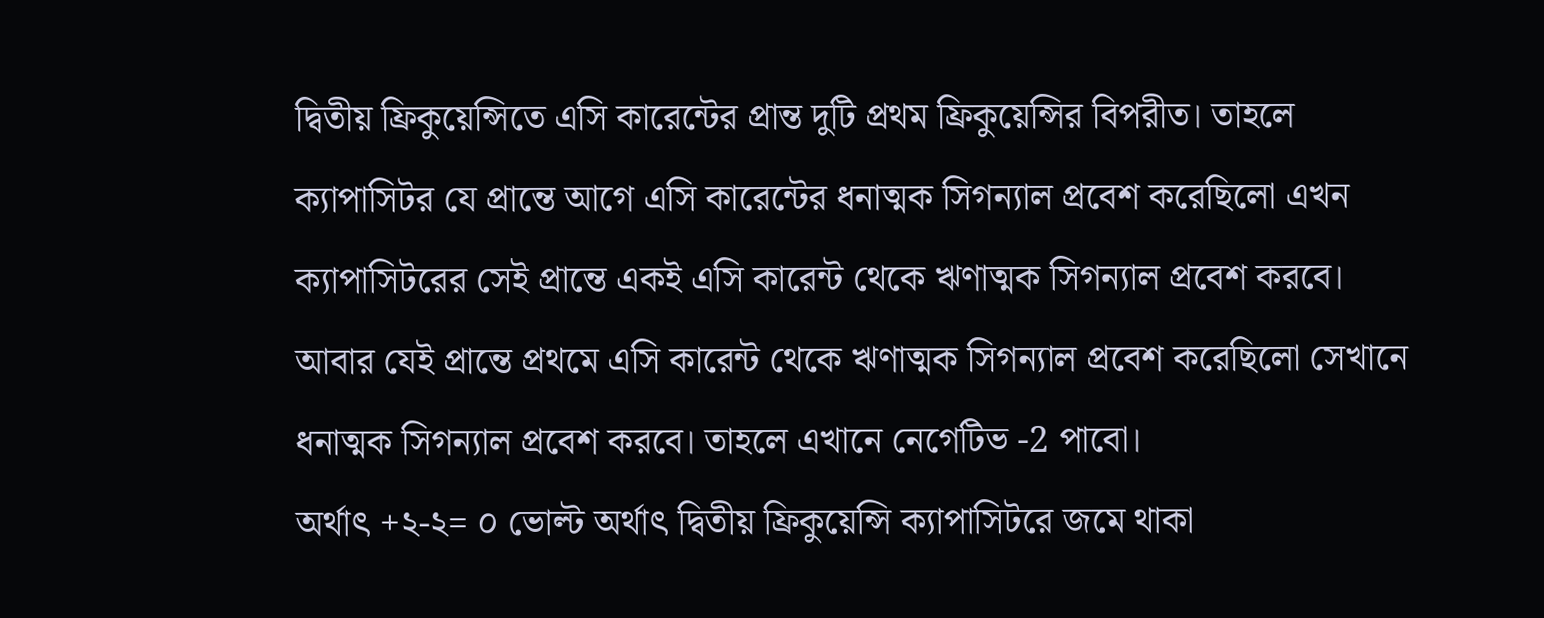দ্বিতীয় ফ্রিকুয়েন্সিতে এসি কারেন্টের প্রান্ত দুটি প্রথম ফ্রিকুয়েন্সির বিপরীত। তাহলে ক্যাপাসিটর যে প্রান্তে আগে এসি কারেন্টের ধনাত্মক সিগন্যাল প্রবেশ করেছিলো এখন ক্যাপাসিটরের সেই প্রান্তে একই এসি কারেন্ট থেকে ঋণাত্মক সিগন্যাল প্রবেশ করবে।
আবার যেই প্রান্তে প্রথমে এসি কারেন্ট থেকে ঋণাত্মক সিগন্যাল প্রবেশ করেছিলো সেখানে ধনাত্মক সিগন্যাল প্রবেশ করবে। তাহলে এখানে নেগেটিভ -2 পাবো।
অর্থাৎ +২-২= ০ ভোল্ট অর্থাৎ দ্বিতীয় ফ্রিকুয়েন্সি ক্যাপাসিটরে জমে থাকা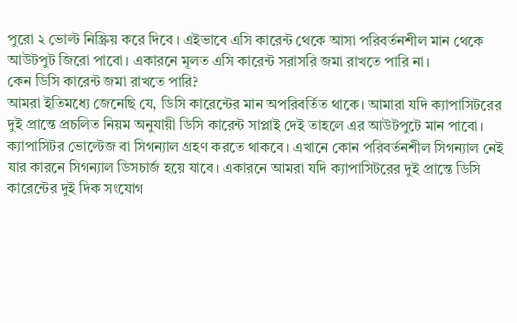পুরো ২ ভোল্ট নিস্ক্রিয় করে দিবে । এইভাবে এসি কারেন্ট থেকে আসা পরিবর্তনশীল মান থেকে আউটপুট জিরো পাবো। একারনে মূলত এসি কারেন্ট সরাসরি জমা রাখতে পারি না।
কেন ডিসি কারেন্ট জমা রাখতে পারি?
আমরা ইতিমধ্যে জেনেছি যে, ডিসি কারেন্টের মান অপরিবর্তিত থাকে। আমারা যদি ক্যাপাসিটরের দুই প্রান্তে প্রচলিত নিয়ম অনুযায়ী ডিসি কারেন্ট সাপ্লাই দেই তাহলে এর আউটপুটে মান পাবো।
ক্যাপাসিটর ভোল্টেজ বা সিগন্যাল গ্রহণ করতে থাকবে। এখানে কোন পরিবর্তনশীল সিগন্যাল নেই যার কারনে সিগন্যাল ডিসচার্জ হয়ে যাবে। একারনে আমরা যদি ক্যাপাসিটরের দুই প্রান্তে ডিসি কারেন্টের দুই দিক সংযোগ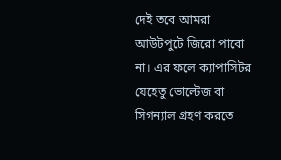দেই তবে আমরা আউটপুটে জিরো পাবো না। এর ফলে ক্যাপাসিটর যেহেতু ভোল্টেজ বা সিগন্যাল গ্রহণ করতে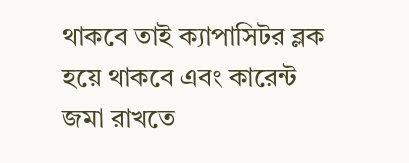থাকবে তাই ক্যাপাসিটর ব্লক হয়ে থাকবে এবং কারেন্ট জমা রাখতে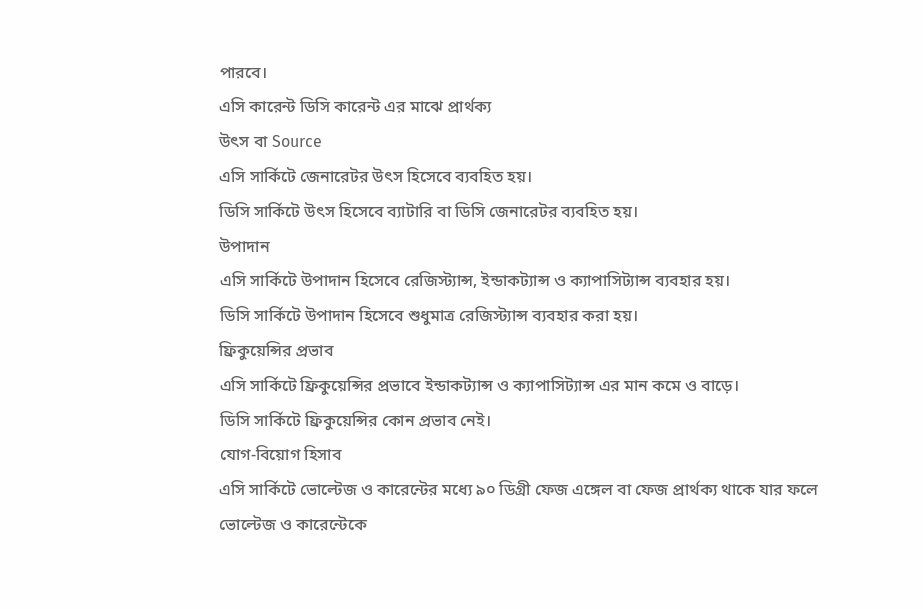পারবে।
এসি কারেন্ট ডিসি কারেন্ট এর মাঝে প্রার্থক্য
উৎস বা Source
এসি সার্কিটে জেনারেটর উৎস হিসেবে ব্যবহিত হয়।
ডিসি সার্কিটে উৎস হিসেবে ব্যাটারি বা ডিসি জেনারেটর ব্যবহিত হয়।
উপাদান
এসি সার্কিটে উপাদান হিসেবে রেজিস্ট্যান্স, ইন্ডাকট্যান্স ও ক্যাপাসিট্যান্স ব্যবহার হয়।
ডিসি সার্কিটে উপাদান হিসেবে শুধুমাত্র রেজিস্ট্যান্স ব্যবহার করা হয়।
ফ্রিকুয়েন্সির প্রভাব
এসি সার্কিটে ফ্রিকুয়েন্সির প্রভাবে ইন্ডাকট্যান্স ও ক্যাপাসিট্যান্স এর মান কমে ও বাড়ে।
ডিসি সার্কিটে ফ্রিকুয়েন্সির কোন প্রভাব নেই।
যোগ-বিয়োগ হিসাব
এসি সার্কিটে ভোল্টেজ ও কারেন্টের মধ্যে ৯০ ডিগ্রী ফেজ এঙ্গেল বা ফেজ প্রার্থক্য থাকে যার ফলে ভোল্টেজ ও কারেন্টেকে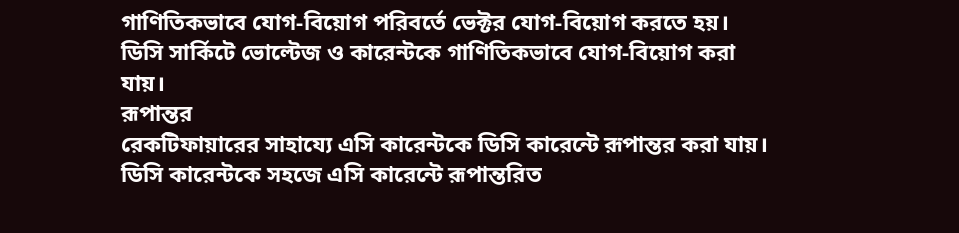গাণিতিকভাবে যোগ-বিয়োগ পরিবর্তে ভেক্টর যোগ-বিয়োগ করতে হয়।
ডিসি সার্কিটে ভোল্টেজ ও কারেন্টকে গাণিতিকভাবে যোগ-বিয়োগ করা যায়।
রূপান্তর
রেকটিফায়ারের সাহায্যে এসি কারেন্টকে ডিসি কারেন্টে রূপান্তর করা যায়।
ডিসি কারেন্টকে সহজে এসি কারেন্টে রূপান্তরিত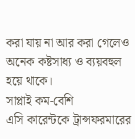করা যায় না আর করা গেলেও অনেক কষ্টসাধ্য ও ব্যয়বহুল হয়ে থাকে।
সাপ্লাই কম-বেশি
এসি কারেন্টকে ট্রান্সফরমারের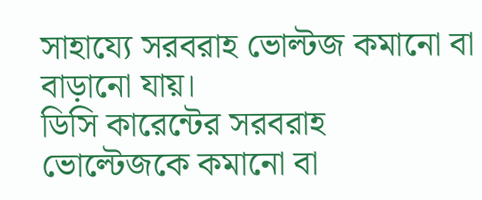সাহায্যে সরবরাহ ভোল্টজ কমানো বা বাড়ানো যায়।
ডিসি কারেন্টের সরবরাহ ভোল্টেজকে কমানো বা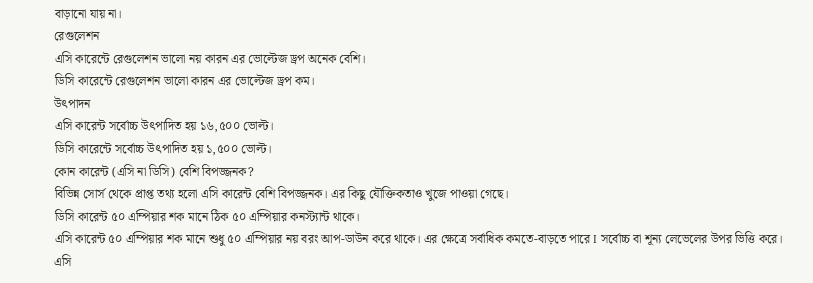বাড়ানো যায় না।
রেগুলেশন
এসি কারেন্টে রেগুলেশন ভালো নয় কারন এর ভোল্টেজ ড্রপ অনেক বেশি।
ডিসি কারেন্টে রেগুলেশন ভালো কারন এর ভোল্টেজ ড্রপ কম।
উৎপাদন
এসি কারেন্ট সর্বোচ্চ উৎপাদিত হয় ১৬,৫০০ ভোল্ট।
ডিসি কারেন্টে সর্বোচ্চ উৎপাদিত হয় ১,৫০০ ভোল্ট।
কোন কারেন্ট (এসি না ডিসি) বেশি বিপজ্জনক?
বিভিন্ন সোর্স থেকে প্রাপ্ত তথ্য হলো এসি কারেন্ট বেশি বিপজ্জনক। এর কিছু যৌক্তিকতাও খুজে পাওয়া গেছে।
ডিসি কারেন্ট ৫০ এম্পিয়ার শক মানে ঠিক ৫০ এম্পিয়ার কনস্ট্যান্ট থাকে।
এসি কারেন্ট ৫০ এম্পিয়ার শক মানে শুধু ৫০ এম্পিয়ার নয় বরং আপ-ডাউন করে থাকে। এর ক্ষেত্রে সর্বাধিক কমতে-বাড়তে পারে I সর্বোচ্চ বা শূন্য লেভেলের উপর ভিত্তি করে।
এসি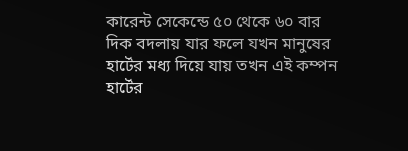কারেন্ট সেকেন্ডে ৫০ থেকে ৬০ বার দিক বদলায় যার ফলে যখন মানুষের হার্টের মধ্য দিয়ে যায় তখন এই কম্পন হার্টের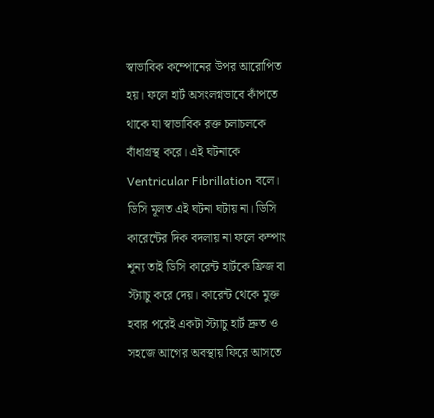স্বাভাবিক কম্পোনের উপর আরোপিত হয়। ফলে হার্ট অসংলগ্নভাবে কাঁপতে থাকে যা স্বাভাবিক রক্ত চলাচলকে বাঁধাগ্রস্থ করে। এই ঘটনাকে Ventricular Fibrillation বলে।
ডিসি মূলত এই ঘটনা ঘটায় না। ডিসি কারেন্টের দিক বদলায় না ফলে কম্পাং শূন্য তাই ডিসি কারেন্ট হার্টকে ফ্রিজ বা স্ট্যাচু করে দেয়। কারেন্ট থেকে মুক্ত হবার পরেই একটা স্ট্যাচু হার্ট দ্রুত ও সহজে আগের অবস্থায় ফিরে আসতে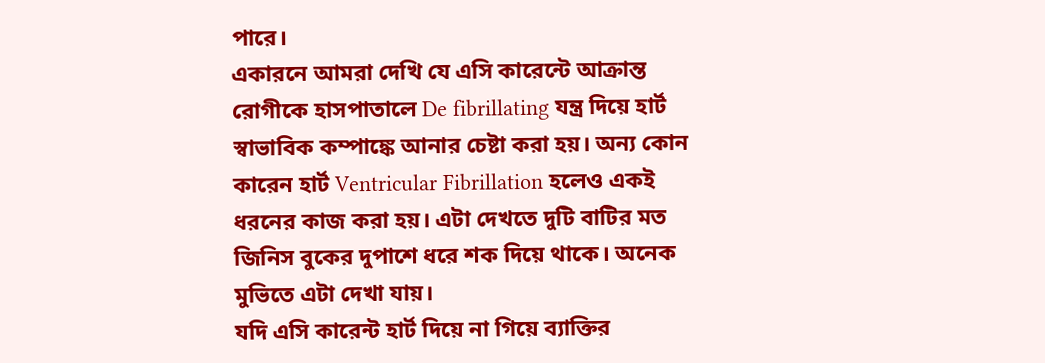পারে।
একারনে আমরা দেখি যে এসি কারেন্টে আক্রান্ত রোগীকে হাসপাতালে De fibrillating যন্ত্র দিয়ে হার্ট স্বাভাবিক কম্পাঙ্কে আনার চেষ্টা করা হয়। অন্য কোন কারেন হার্ট Ventricular Fibrillation হলেও একই ধরনের কাজ করা হয়। এটা দেখতে দুটি বাটির মত জিনিস বুকের দুপাশে ধরে শক দিয়ে থাকে। অনেক মুভিতে এটা দেখা যায়।
যদি এসি কারেন্ট হার্ট দিয়ে না গিয়ে ব্যাক্তির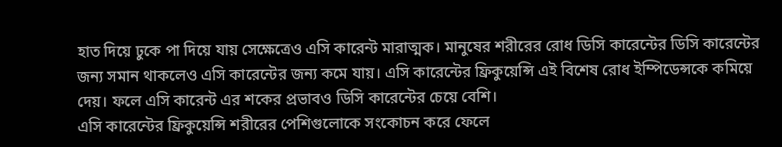হাত দিয়ে ঢুকে পা দিয়ে যায় সেক্ষেত্রেও এসি কারেন্ট মারাত্মক। মানুষের শরীরের রোধ ডিসি কারেন্টের ডিসি কারেন্টের জন্য সমান থাকলেও এসি কারেন্টের জন্য কমে যায়। এসি কারেন্টের ফ্রিকুয়েন্সি এই বিশেষ রোধ ইম্পিডেন্সকে কমিয়ে দেয়। ফলে এসি কারেন্ট এর শকের প্রভাবও ডিসি কারেন্টের চেয়ে বেশি।
এসি কারেন্টের ফ্রিকুয়েন্সি শরীরের পেশিগুলোকে সংকোচন করে ফেলে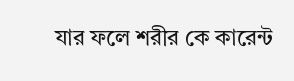যার ফলে শরীর কে কারেন্ট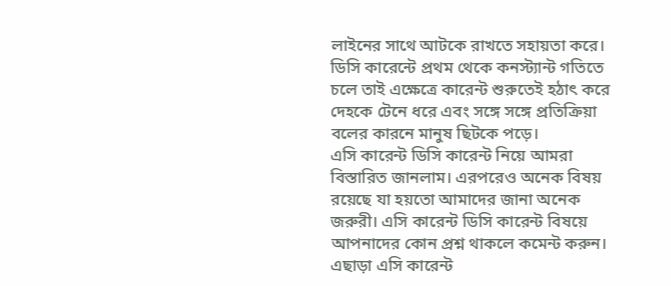লাইনের সাথে আটকে রাখতে সহায়তা করে।
ডিসি কারেন্টে প্রথম থেকে কনস্ট্যান্ট গতিতে চলে তাই এক্ষেত্রে কারেন্ট শুরুতেই হঠাৎ করে দেহকে টেনে ধরে এবং সঙ্গে সঙ্গে প্রতিক্রিয়া বলের কারনে মানুষ ছিটকে পড়ে।
এসি কারেন্ট ডিসি কারেন্ট নিয়ে আমরা বিস্তারিত জানলাম। এরপরেও অনেক বিষয় রয়েছে যা হয়তো আমাদের জানা অনেক জরুরী। এসি কারেন্ট ডিসি কারেন্ট বিষয়ে আপনাদের কোন প্রশ্ন থাকলে কমেন্ট করুন। এছাড়া এসি কারেন্ট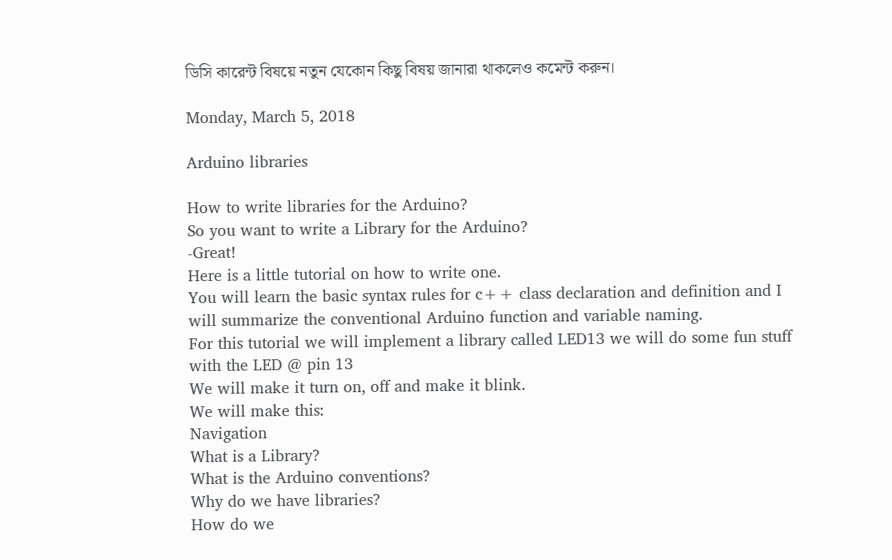ডিসি কারেন্ট বিষয়ে নতুন যেকোন কিছু বিষয় জানারা থাকলেও কমেন্ট করুন।

Monday, March 5, 2018

Arduino libraries

How to write libraries for the Arduino?
So you want to write a Library for the Arduino?
-Great!
Here is a little tutorial on how to write one.
You will learn the basic syntax rules for c++ class declaration and definition and I will summarize the conventional Arduino function and variable naming.
For this tutorial we will implement a library called LED13 we will do some fun stuff with the LED @ pin 13
We will make it turn on, off and make it blink.
We will make this:
Navigation
What is a Library?
What is the Arduino conventions?
Why do we have libraries?
How do we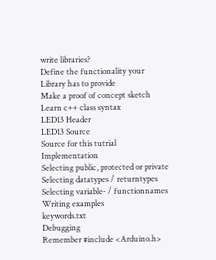write libraries?
Define the functionality your Library has to provide
Make a proof of concept sketch
Learn c++ class syntax
LED13 Header
LED13 Source
Source for this tutrial
Implementation
Selecting public, protected or private
Selecting datatypes / returntypes
Selecting variable- / functionnames
Writing examples
keywords.txt
Debugging
Remember #include <Arduino.h>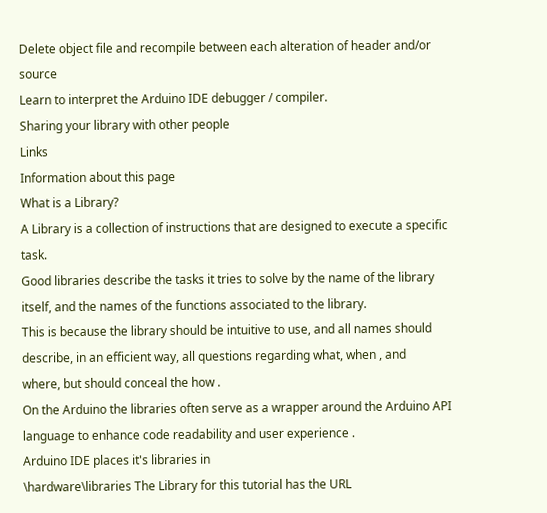Delete object file and recompile between each alteration of header and/or source
Learn to interpret the Arduino IDE debugger / compiler.
Sharing your library with other people
Links
Information about this page
What is a Library?
A Library is a collection of instructions that are designed to execute a specific task.
Good libraries describe the tasks it tries to solve by the name of the library itself, and the names of the functions associated to the library.
This is because the library should be intuitive to use, and all names should describe, in an efficient way, all questions regarding what, when , and
where, but should conceal the how .
On the Arduino the libraries often serve as a wrapper around the Arduino API language to enhance code readability and user experience .
Arduino IDE places it's libraries in
\hardware\libraries The Library for this tutorial has the URL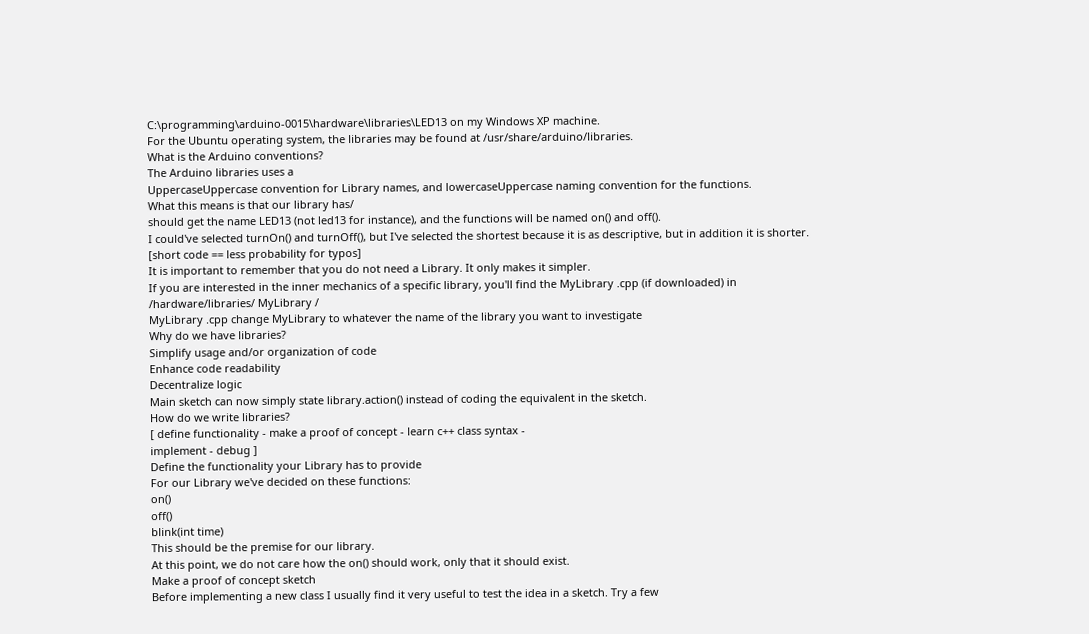C:\programming\arduino-0015\hardware\libraries\LED13 on my Windows XP machine.
For the Ubuntu operating system, the libraries may be found at /usr/share/arduino/libraries.
What is the Arduino conventions?
The Arduino libraries uses a
UppercaseUppercase convention for Library names, and lowercaseUppercase naming convention for the functions.
What this means is that our library has/
should get the name LED13 (not led13 for instance), and the functions will be named on() and off().
I could've selected turnOn() and turnOff(), but I've selected the shortest because it is as descriptive, but in addition it is shorter. [short code == less probability for typos]
It is important to remember that you do not need a Library. It only makes it simpler.
If you are interested in the inner mechanics of a specific library, you'll find the MyLibrary .cpp (if downloaded) in
/hardware/libraries/ MyLibrary /
MyLibrary .cpp change MyLibrary to whatever the name of the library you want to investigate
Why do we have libraries?
Simplify usage and/or organization of code
Enhance code readability
Decentralize logic
Main sketch can now simply state library.action() instead of coding the equivalent in the sketch.
How do we write libraries?
[ define functionality - make a proof of concept - learn c++ class syntax -
implement - debug ]
Define the functionality your Library has to provide
For our Library we've decided on these functions:
on()
off()
blink(int time)
This should be the premise for our library.
At this point, we do not care how the on() should work, only that it should exist.
Make a proof of concept sketch
Before implementing a new class I usually find it very useful to test the idea in a sketch. Try a few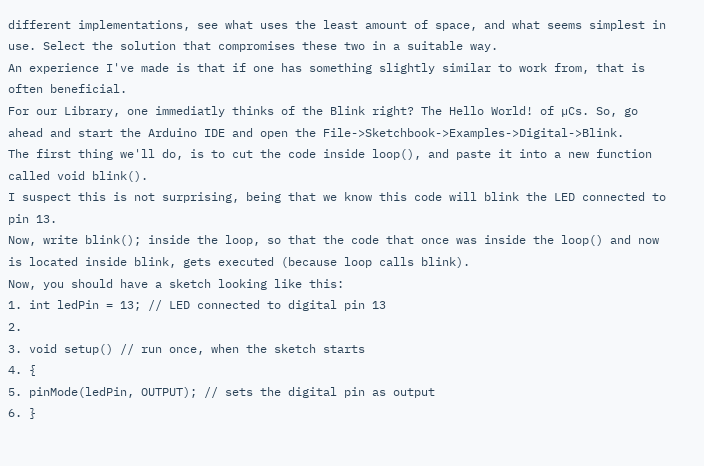different implementations, see what uses the least amount of space, and what seems simplest in use. Select the solution that compromises these two in a suitable way.
An experience I've made is that if one has something slightly similar to work from, that is often beneficial.
For our Library, one immediatly thinks of the Blink right? The Hello World! of µCs. So, go ahead and start the Arduino IDE and open the File->Sketchbook->Examples->Digital->Blink.
The first thing we'll do, is to cut the code inside loop(), and paste it into a new function called void blink().
I suspect this is not surprising, being that we know this code will blink the LED connected to pin 13.
Now, write blink(); inside the loop, so that the code that once was inside the loop() and now is located inside blink, gets executed (because loop calls blink).
Now, you should have a sketch looking like this:
1. int ledPin = 13; // LED connected to digital pin 13
2.
3. void setup() // run once, when the sketch starts
4. {
5. pinMode(ledPin, OUTPUT); // sets the digital pin as output
6. }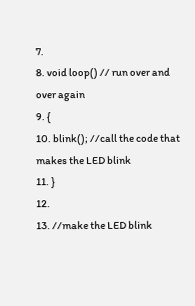7.
8. void loop() // run over and over again
9. {
10. blink(); //call the code that makes the LED blink
11. }
12.
13. //make the LED blink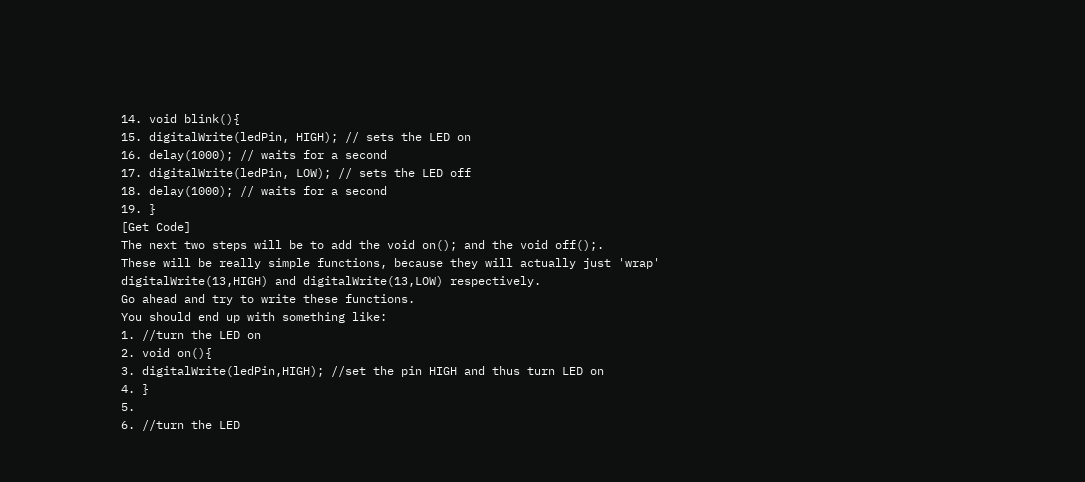14. void blink(){
15. digitalWrite(ledPin, HIGH); // sets the LED on
16. delay(1000); // waits for a second
17. digitalWrite(ledPin, LOW); // sets the LED off
18. delay(1000); // waits for a second
19. }
[Get Code]
The next two steps will be to add the void on(); and the void off();.
These will be really simple functions, because they will actually just 'wrap'
digitalWrite(13,HIGH) and digitalWrite(13,LOW) respectively.
Go ahead and try to write these functions.
You should end up with something like:
1. //turn the LED on
2. void on(){
3. digitalWrite(ledPin,HIGH); //set the pin HIGH and thus turn LED on
4. }
5.
6. //turn the LED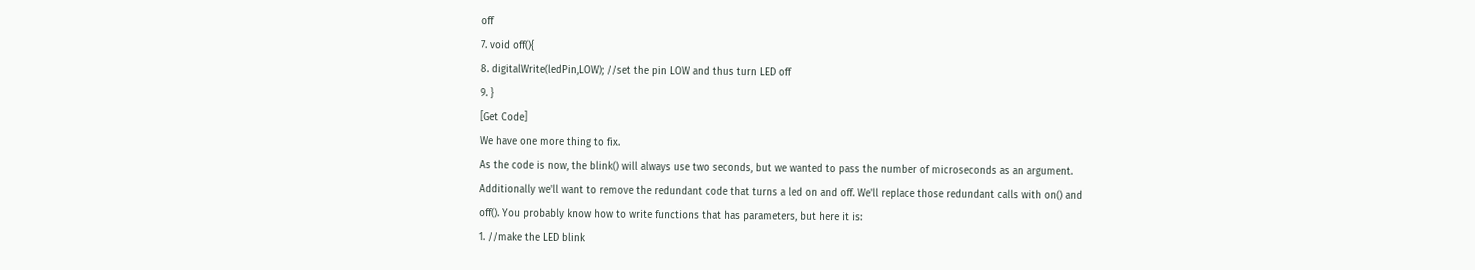off
7. void off(){
8. digitalWrite(ledPin,LOW); //set the pin LOW and thus turn LED off
9. }
[Get Code]
We have one more thing to fix.
As the code is now, the blink() will always use two seconds, but we wanted to pass the number of microseconds as an argument. Additionally we'll want to remove the redundant code that turns a led on and off. We'll replace those redundant calls with on() and off(). You probably know how to write functions that has parameters, but here it is:
1. //make the LED blink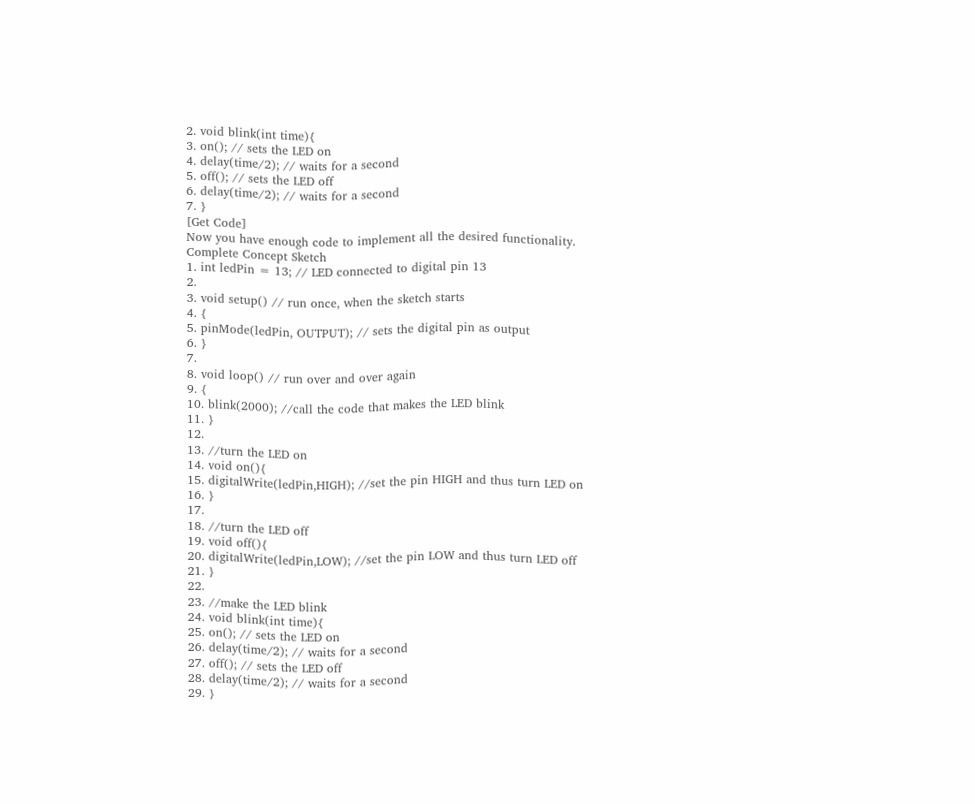2. void blink(int time){
3. on(); // sets the LED on
4. delay(time/2); // waits for a second
5. off(); // sets the LED off
6. delay(time/2); // waits for a second
7. }
[Get Code]
Now you have enough code to implement all the desired functionality.
Complete Concept Sketch
1. int ledPin = 13; // LED connected to digital pin 13
2.
3. void setup() // run once, when the sketch starts
4. {
5. pinMode(ledPin, OUTPUT); // sets the digital pin as output
6. }
7.
8. void loop() // run over and over again
9. {
10. blink(2000); //call the code that makes the LED blink
11. }
12.
13. //turn the LED on
14. void on(){
15. digitalWrite(ledPin,HIGH); //set the pin HIGH and thus turn LED on
16. }
17.
18. //turn the LED off
19. void off(){
20. digitalWrite(ledPin,LOW); //set the pin LOW and thus turn LED off
21. }
22.
23. //make the LED blink
24. void blink(int time){
25. on(); // sets the LED on
26. delay(time/2); // waits for a second
27. off(); // sets the LED off
28. delay(time/2); // waits for a second
29. }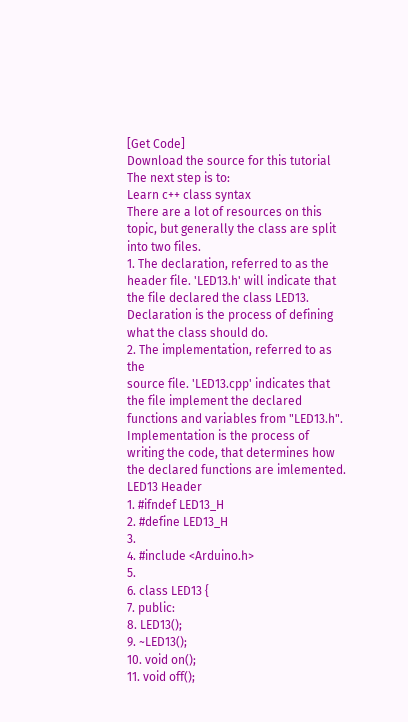[Get Code]
Download the source for this tutorial
The next step is to:
Learn c++ class syntax
There are a lot of resources on this topic, but generally the class are split into two files.
1. The declaration, referred to as the header file. 'LED13.h' will indicate that the file declared the class LED13. Declaration is the process of defining what the class should do.
2. The implementation, referred to as the
source file. 'LED13.cpp' indicates that the file implement the declared functions and variables from "LED13.h".
Implementation is the process of writing the code, that determines how the declared functions are imlemented.
LED13 Header
1. #ifndef LED13_H
2. #define LED13_H
3.
4. #include <Arduino.h>
5.
6. class LED13 {
7. public:
8. LED13();
9. ~LED13();
10. void on();
11. void off();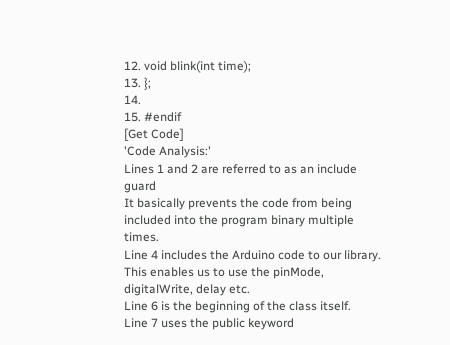12. void blink(int time);
13. };
14.
15. #endif
[Get Code]
'Code Analysis:'
Lines 1 and 2 are referred to as an include guard
It basically prevents the code from being included into the program binary multiple times.
Line 4 includes the Arduino code to our library. This enables us to use the pinMode, digitalWrite, delay etc.
Line 6 is the beginning of the class itself.
Line 7 uses the public keyword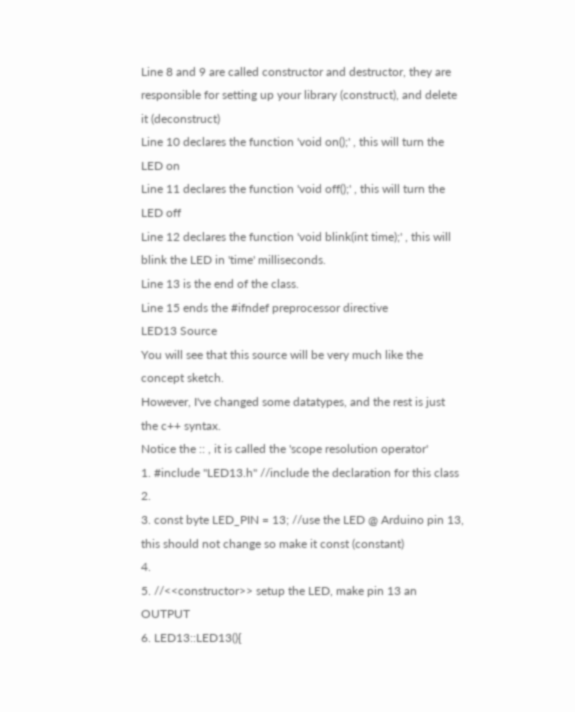Line 8 and 9 are called constructor and destructor, they are responsible for setting up your library (construct), and delete it (deconstruct)
Line 10 declares the function 'void on();' , this will turn the LED on
Line 11 declares the function 'void off();' , this will turn the LED off
Line 12 declares the function 'void blink(int time);' , this will blink the LED in 'time' milliseconds.
Line 13 is the end of the class.
Line 15 ends the #ifndef preprocessor directive
LED13 Source
You will see that this source will be very much like the concept sketch.
However, I've changed some datatypes, and the rest is just the c++ syntax.
Notice the :: , it is called the 'scope resolution operator'
1. #include "LED13.h" //include the declaration for this class
2.
3. const byte LED_PIN = 13; //use the LED @ Arduino pin 13, this should not change so make it const (constant)
4.
5. //<<constructor>> setup the LED, make pin 13 an OUTPUT
6. LED13::LED13(){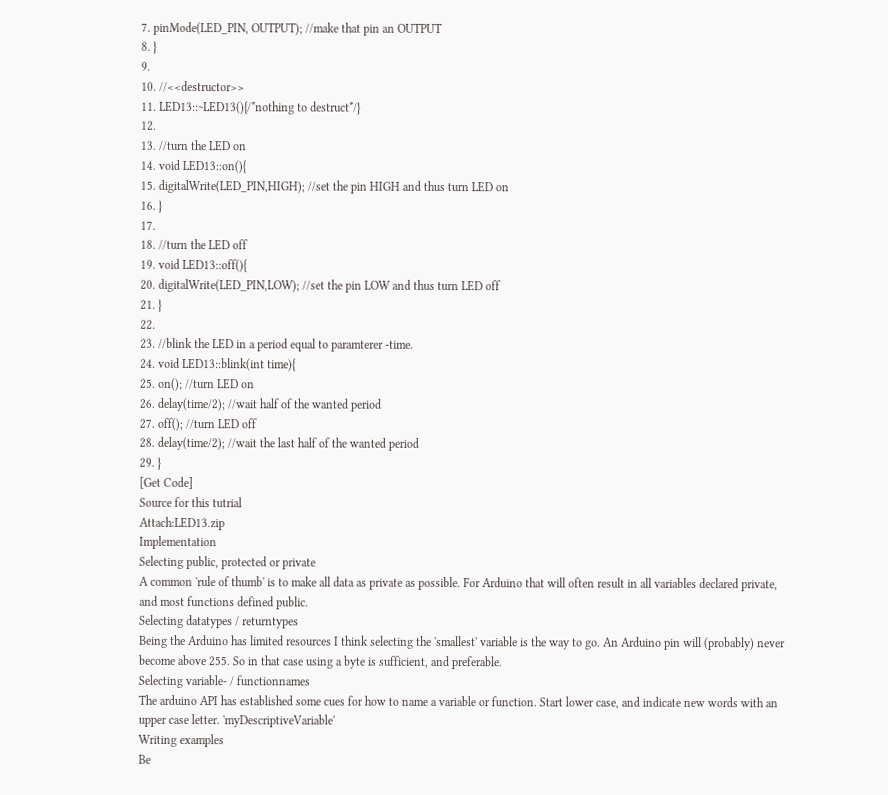7. pinMode(LED_PIN, OUTPUT); //make that pin an OUTPUT
8. }
9.
10. //<<destructor>>
11. LED13::~LED13(){/*nothing to destruct*/}
12.
13. //turn the LED on
14. void LED13::on(){
15. digitalWrite(LED_PIN,HIGH); //set the pin HIGH and thus turn LED on
16. }
17.
18. //turn the LED off
19. void LED13::off(){
20. digitalWrite(LED_PIN,LOW); //set the pin LOW and thus turn LED off
21. }
22.
23. //blink the LED in a period equal to paramterer -time.
24. void LED13::blink(int time){
25. on(); //turn LED on
26. delay(time/2); //wait half of the wanted period
27. off(); //turn LED off
28. delay(time/2); //wait the last half of the wanted period
29. }
[Get Code]
Source for this tutrial
Attach:LED13.zip
Implementation
Selecting public, protected or private
A common 'rule of thumb' is to make all data as private as possible. For Arduino that will often result in all variables declared private, and most functions defined public.
Selecting datatypes / returntypes
Being the Arduino has limited resources I think selecting the 'smallest' variable is the way to go. An Arduino pin will (probably) never become above 255. So in that case using a byte is sufficient, and preferable.
Selecting variable- / functionnames
The arduino API has established some cues for how to name a variable or function. Start lower case, and indicate new words with an upper case letter. 'myDescriptiveVariable'
Writing examples
Be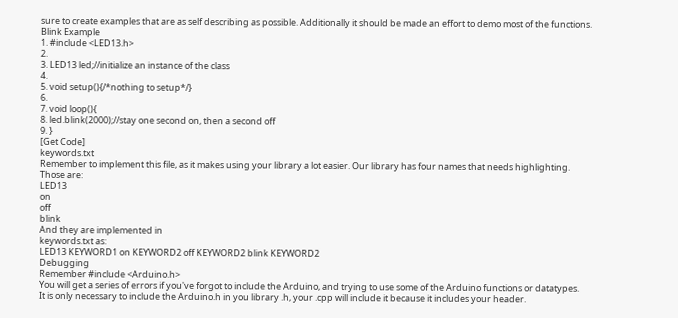sure to create examples that are as self describing as possible. Additionally it should be made an effort to demo most of the functions.
Blink Example
1. #include <LED13.h>
2.
3. LED13 led;//initialize an instance of the class
4.
5. void setup(){/*nothing to setup*/}
6.
7. void loop(){
8. led.blink(2000);//stay one second on, then a second off
9. }
[Get Code]
keywords.txt
Remember to implement this file, as it makes using your library a lot easier. Our library has four names that needs highlighting.
Those are:
LED13
on
off
blink
And they are implemented in
keywords.txt as:
LED13 KEYWORD1 on KEYWORD2 off KEYWORD2 blink KEYWORD2
Debugging
Remember #include <Arduino.h>
You will get a series of errors if you've forgot to include the Arduino, and trying to use some of the Arduino functions or datatypes.
It is only necessary to include the Arduino.h in you library .h, your .cpp will include it because it includes your header.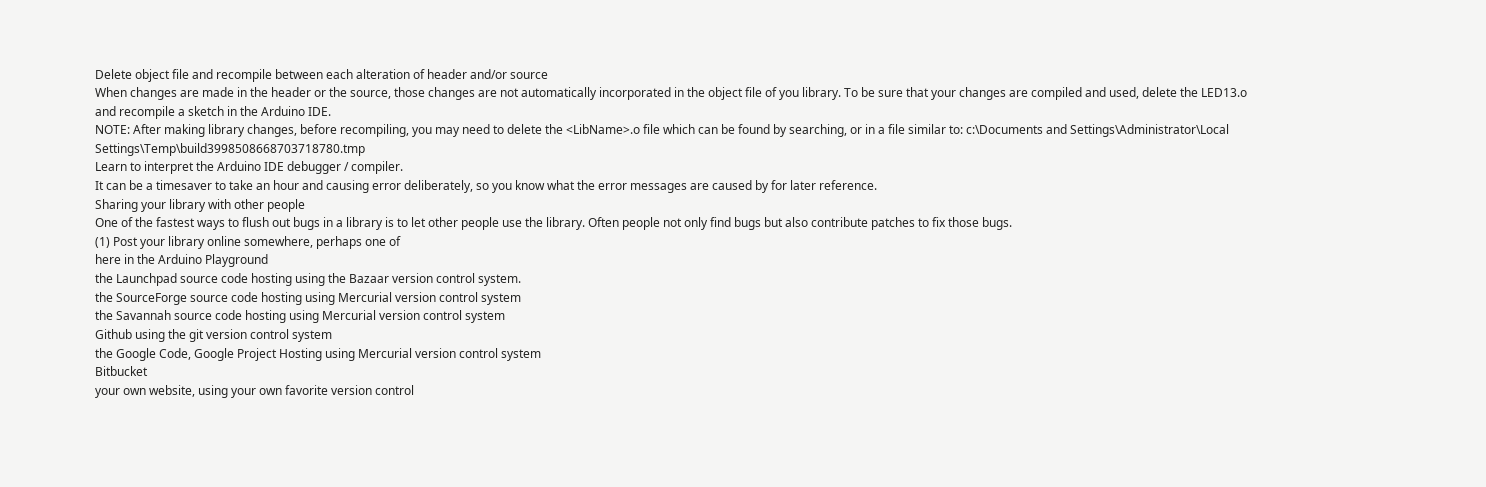Delete object file and recompile between each alteration of header and/or source
When changes are made in the header or the source, those changes are not automatically incorporated in the object file of you library. To be sure that your changes are compiled and used, delete the LED13.o and recompile a sketch in the Arduino IDE.
NOTE: After making library changes, before recompiling, you may need to delete the <LibName>.o file which can be found by searching, or in a file similar to: c:\Documents and Settings\Administrator\Local Settings\Temp\build3998508668703718780.tmp
Learn to interpret the Arduino IDE debugger / compiler.
It can be a timesaver to take an hour and causing error deliberately, so you know what the error messages are caused by for later reference.
Sharing your library with other people
One of the fastest ways to flush out bugs in a library is to let other people use the library. Often people not only find bugs but also contribute patches to fix those bugs.
(1) Post your library online somewhere, perhaps one of
here in the Arduino Playground
the Launchpad source code hosting using the Bazaar version control system.
the SourceForge source code hosting using Mercurial version control system
the Savannah source code hosting using Mercurial version control system
Github using the git version control system
the Google Code, Google Project Hosting using Mercurial version control system
Bitbucket
your own website, using your own favorite version control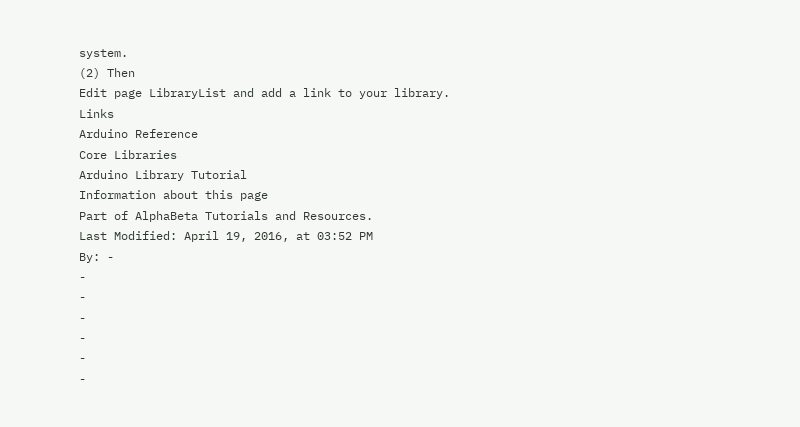system.
(2) Then
Edit page LibraryList and add a link to your library.
Links
Arduino Reference
Core Libraries
Arduino Library Tutorial
Information about this page
Part of AlphaBeta Tutorials and Resources.
Last Modified: April 19, 2016, at 03:52 PM
By: -
-
-
-
-
-
-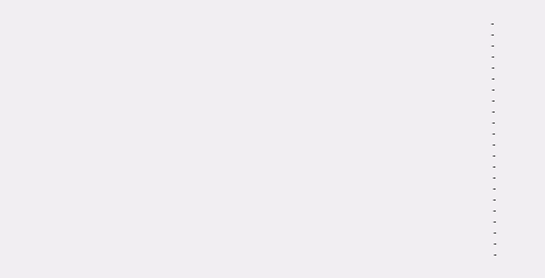-
-
-
-
-
-
-
-
-
-
-
-
-
-
-
-
-
-
-
-
-
-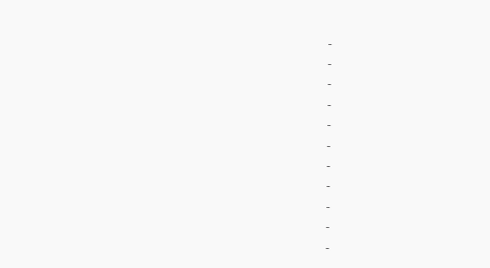-
-
-
-
-
-
-
-
-
-
-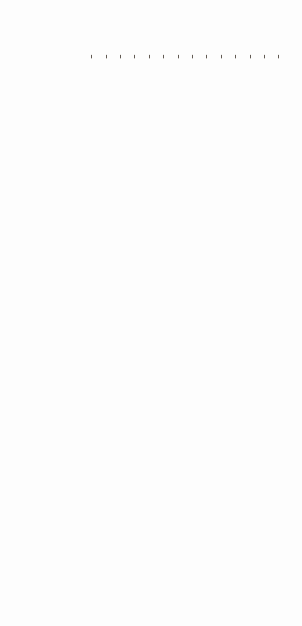-
-
-
-
-
-
-
-
-
-
-
-
-
-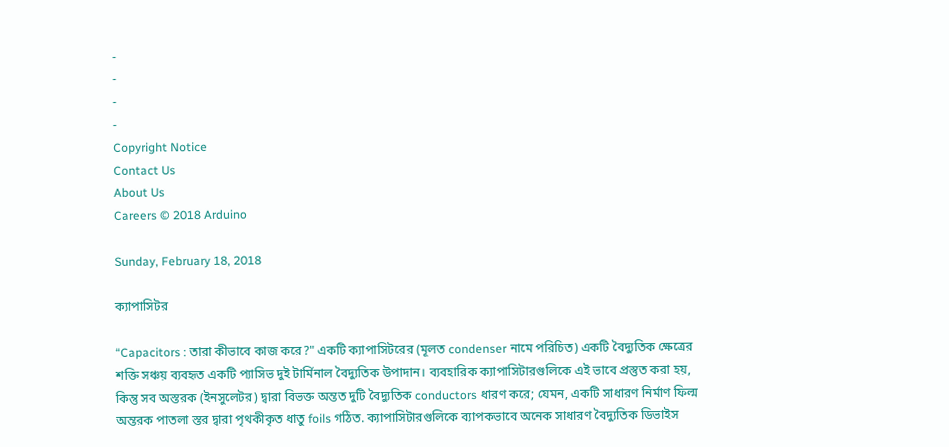-
-
-
-
Copyright Notice
Contact Us
About Us
Careers © 2018 Arduino

Sunday, February 18, 2018

ক্যাপাসিটর

“Capacitors : তারা কীভাবে কাজ করে?" একটি ক্যাপাসিটরের (মূলত condenser নামে পরিচিত) একটি বৈদ্যুতিক ক্ষেত্রের শক্তি সঞ্চয় ব্যবহৃত একটি প্যাসিভ দুই টার্মিনাল বৈদ্যুতিক উপাদান। ব্যবহারিক ক্যাপাসিটারগুলিকে এই ভাবে প্রস্তুত করা হয়, কিন্তু সব অস্তরক (ইনসুলেটর) দ্বারা বিভক্ত অন্তত দুটি বৈদ্যুতিক conductors ধারণ করে; যেমন, একটি সাধারণ নির্মাণ ফিল্ম অন্তরক পাতলা স্তর দ্বারা পৃথকীকৃত ধাতু foils গঠিত. ক্যাপাসিটারগুলিকে ব্যাপকভাবে অনেক সাধারণ বৈদ্যুতিক ডিভাইস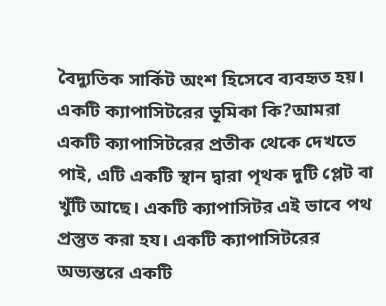বৈদ্যুতিক সার্কিট অংশ হিসেবে ব্যবহৃত হয়। একটি ক্যাপাসিটরের ভূমিকা কি?আমরা একটি ক্যাপাসিটরের প্রতীক থেকে দেখতে পাই, এটি একটি স্থান দ্বারা পৃথক দুটি প্লেট বা খুঁটি আছে। একটি ক্যাপাসিটর এই ভাবে পথ প্রস্তুত করা হয। একটি ক্যাপাসিটরের অভ্যন্তরে একটি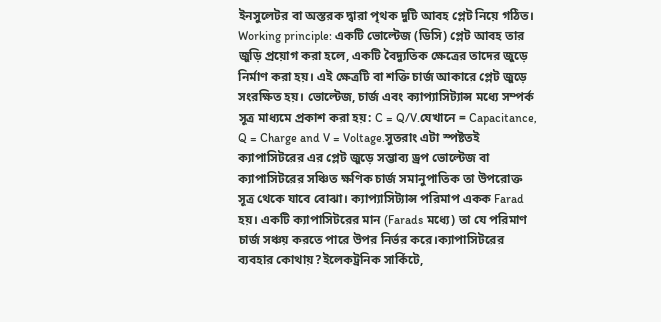ইনসুলেটর বা অস্তরক দ্বারা পৃথক দুটি আবহ প্লেট নিয়ে গঠিত। Working principle: একটি ভোল্টেজ (ডিসি) প্লেট আবহ তার জুড়ি প্রয়োগ করা হলে, একটি বৈদ্যুতিক ক্ষেত্রের তাদের জুড়ে নির্মাণ করা হয়। এই ক্ষেত্রটি বা শক্তি চার্জ আকারে প্লেট জুড়ে সংরক্ষিত হয়। ভোল্টেজ, চার্জ এবং ক্যাপ্যাসিট্যান্স মধ্যে সম্পর্ক সূত্র মাধ্যমে প্রকাশ করা হয়: C = Q/V.যেখানে = Capacitance, Q = Charge and V = Voltage.সুতরাং এটা স্পষ্টতই ক্যাপাসিটরের এর প্লেট জুড়ে সম্ভাব্য ড্রপ ভোল্টেজ বা ক্যাপাসিটরের সঞ্চিত ক্ষণিক চার্জ সমানুপাতিক তা উপরোক্ত সূত্র থেকে যাবে বোঝা। ক্যাপ্যাসিট্যান্স পরিমাপ একক Farad হয়। একটি ক্যাপাসিটরের মান (Farads মধ্যে) তা যে পরিমাণ চার্জ সঞ্চয় করতে পারে উপর নির্ভর করে।ক্যাপাসিটরের ব্যবহার কোথায়?ইলেকট্রনিক সার্কিটে,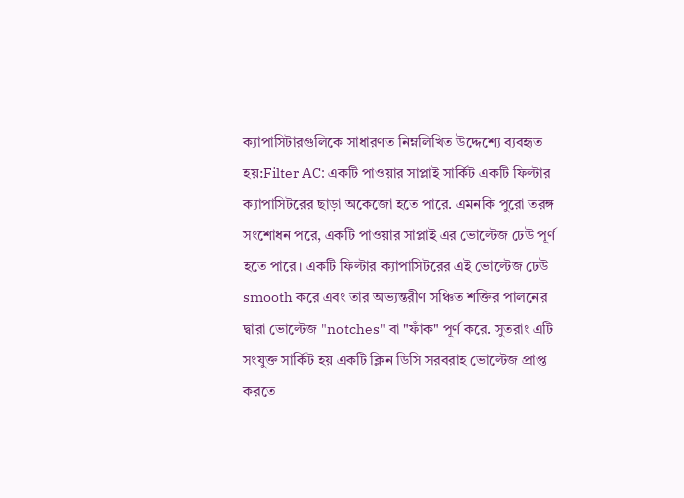ক্যাপাসিটারগুলিকে সাধারণত নিম্নলিখিত উদ্দেশ্যে ব্যবহৃত হয়:Filter AC: একটি পাওয়ার সাপ্লাই সার্কিট একটি ফিল্টার ক্যাপাসিটরের ছাড়া অকেজো হতে পারে. এমনকি পুরো তরঙ্গ সংশোধন পরে, একটি পাওয়ার সাপ্লাই এর ভোল্টেজ ঢেউ পূর্ণ হতে পারে। একটি ফিল্টার ক্যাপাসিটরের এই ভোল্টেজ ঢেউ smooth করে এবং তার অভ্যন্তরীণ সঞ্চিত শক্তির পালনের দ্বারা ভোল্টেজ "notches" বা "ফাঁক" পূর্ণ করে. সুতরাং এটি সংযুক্ত সার্কিট হয় একটি ক্লিন ডিসি সরবরাহ ভোল্টেজ প্রাপ্ত করতে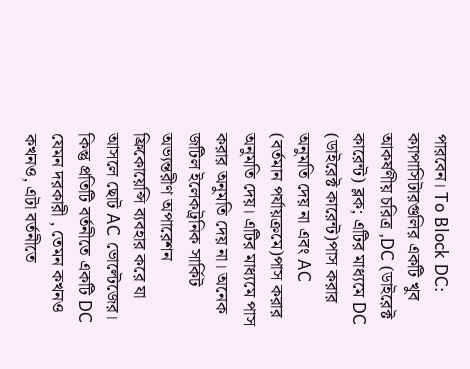পারবেন। To Block DC: ক্যাপাসিটারগুলির একটি খুব আকর্ষণীয় চরিত্র ,DC (ডাইরেক্ট কারেন্ট) ব্লক; এটির মাধ্যমে DC (ডাইরেক্ট কারেন্ট)পাস করার অনুমতি দেয় না এবং AC (বর্তমান পর্যায়ক্রমে)পাস করার অনুমতি দেয়। এটির মাধ্যমে পাস করার অনুমতি দেয় না। অনেক জটিল ইলেকট্রনিক সার্কিট অভ্যন্তরীণ অপারেশন ফ্রিকোয়েন্সি ব্যবহার করে যা আসলে ছোট AC ভোল্টেজের। কিন্তু প্রতিটি বর্তনীতে একটি DC যেমন দরকারী , তেমন কখনও কখনও, এটা বর্তনীতে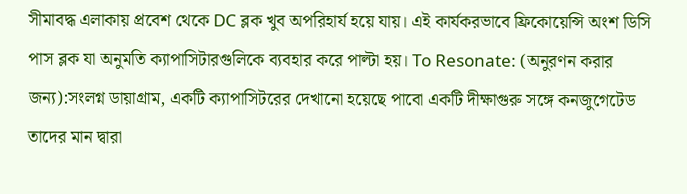সীমাবদ্ধ এলাকায় প্রবেশ থেকে DC ব্লক খুব অপরিহার্য হয়ে যায়। এই কার্যকরভাবে ফ্রিকোয়েন্সি অংশ ডিসি পাস ব্লক যা অনুমতি ক্যাপাসিটারগুলিকে ব্যবহার করে পাল্টা হয়। To Resonate: (অনুরণন করার জন্য):সংলগ্ন ডায়াগ্রাম, একটি ক্যাপাসিটরের দেখানো হয়েছে পাবো একটি দীক্ষাগুরু সঙ্গে কনজুগেটেড তাদের মান দ্বারা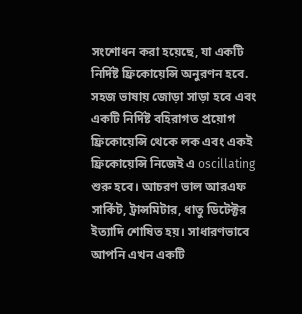সংশোধন করা হয়েছে, যা একটি নির্দিষ্ট ফ্রিকোয়েন্সি অনুরণন হবে. সহজ ভাষায় জোড়া সাড়া হবে এবং একটি নির্দিষ্ট বহিরাগত প্রয়োগ ফ্রিকোয়েন্সি থেকে লক এবং একই ফ্রিকোয়েন্সি নিজেই এ oscillating শুরু হবে। আচরণ ভাল আরএফ সার্কিট, ট্রান্সমিটার, ধাতু ডিটেক্টর ইত্যাদি শোষিত হয়। সাধারণভাবে আপনি এখন একটি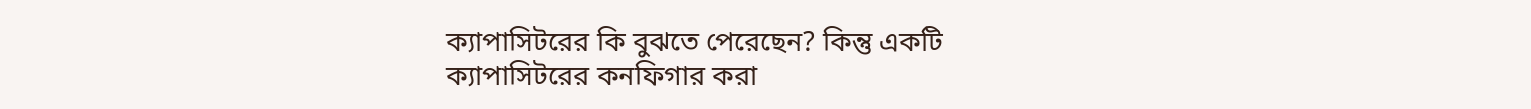ক্যাপাসিটরের কি বুঝতে পেরেছেন? কিন্তু একটি ক্যাপাসিটরের কনফিগার করা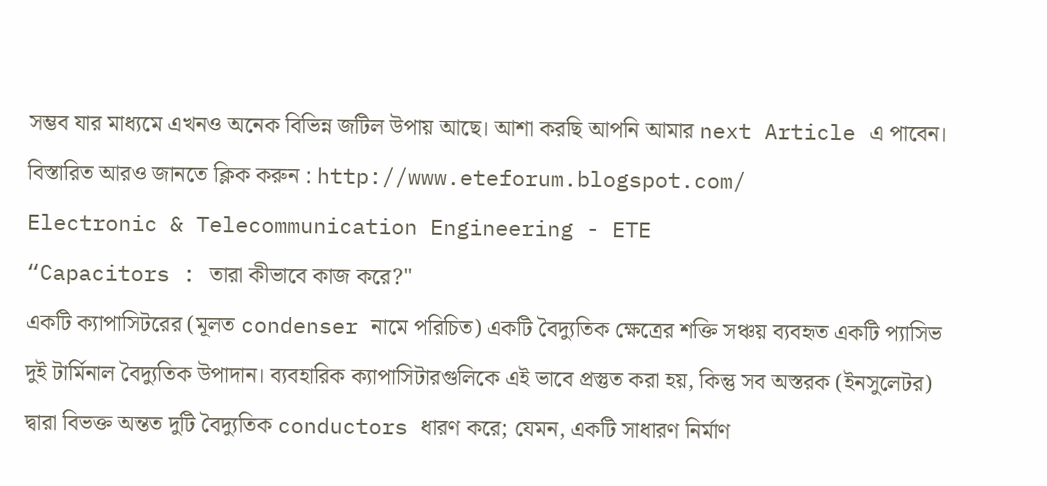সম্ভব যার মাধ্যমে এখনও অনেক বিভিন্ন জটিল উপায় আছে। আশা করছি আপনি আমার next Article এ পাবেন। বিস্তারিত আরও জানতে ক্লিক করুন : http://www.eteforum.blogspot.com/
Electronic & Telecommunication Engineering - ETE
“Capacitors : তারা কীভাবে কাজ করে?"
একটি ক্যাপাসিটরের (মূলত condenser নামে পরিচিত) একটি বৈদ্যুতিক ক্ষেত্রের শক্তি সঞ্চয় ব্যবহৃত একটি প্যাসিভ দুই টার্মিনাল বৈদ্যুতিক উপাদান। ব্যবহারিক ক্যাপাসিটারগুলিকে এই ভাবে প্রস্তুত করা হয়, কিন্তু সব অস্তরক (ইনসুলেটর) দ্বারা বিভক্ত অন্তত দুটি বৈদ্যুতিক conductors ধারণ করে; যেমন, একটি সাধারণ নির্মাণ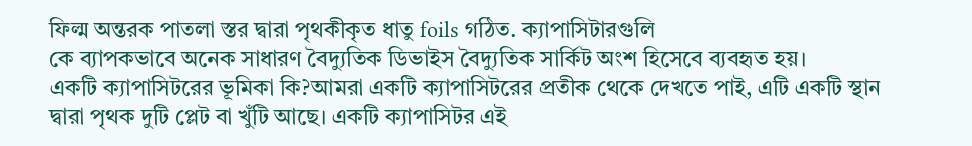ফিল্ম অন্তরক পাতলা স্তর দ্বারা পৃথকীকৃত ধাতু foils গঠিত. ক্যাপাসিটারগুলি
কে ব্যাপকভাবে অনেক সাধারণ বৈদ্যুতিক ডিভাইস বৈদ্যুতিক সার্কিট অংশ হিসেবে ব্যবহৃত হয়।
একটি ক্যাপাসিটরের ভূমিকা কি?আমরা একটি ক্যাপাসিটরের প্রতীক থেকে দেখতে পাই, এটি একটি স্থান দ্বারা পৃথক দুটি প্লেট বা খুঁটি আছে। একটি ক্যাপাসিটর এই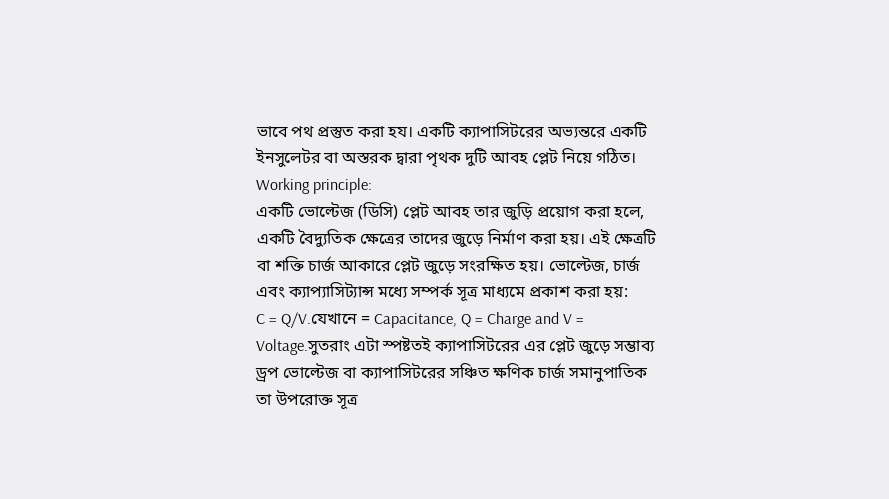ভাবে পথ প্রস্তুত করা হয। একটি ক্যাপাসিটরের অভ্যন্তরে একটি ইনসুলেটর বা অস্তরক দ্বারা পৃথক দুটি আবহ প্লেট নিয়ে গঠিত।
Working principle:
একটি ভোল্টেজ (ডিসি) প্লেট আবহ তার জুড়ি প্রয়োগ করা হলে, একটি বৈদ্যুতিক ক্ষেত্রের তাদের জুড়ে নির্মাণ করা হয়। এই ক্ষেত্রটি বা শক্তি চার্জ আকারে প্লেট জুড়ে সংরক্ষিত হয়। ভোল্টেজ, চার্জ এবং ক্যাপ্যাসিট্যান্স মধ্যে সম্পর্ক সূত্র মাধ্যমে প্রকাশ করা হয়:
C = Q/V.যেখানে = Capacitance, Q = Charge and V = Voltage.সুতরাং এটা স্পষ্টতই ক্যাপাসিটরের এর প্লেট জুড়ে সম্ভাব্য ড্রপ ভোল্টেজ বা ক্যাপাসিটরের সঞ্চিত ক্ষণিক চার্জ সমানুপাতিক তা উপরোক্ত সূত্র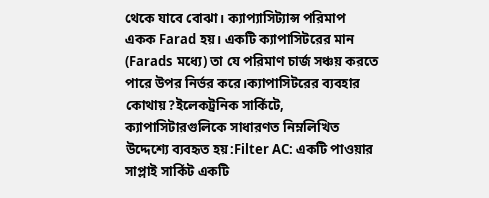থেকে যাবে বোঝা। ক্যাপ্যাসিট্যান্স পরিমাপ একক Farad হয়। একটি ক্যাপাসিটরের মান (Farads মধ্যে) তা যে পরিমাণ চার্জ সঞ্চয় করতে পারে উপর নির্ভর করে।ক্যাপাসিটরের ব্যবহার কোথায়?ইলেকট্রনিক সার্কিটে, ক্যাপাসিটারগুলিকে সাধারণত নিম্নলিখিত উদ্দেশ্যে ব্যবহৃত হয়:Filter AC: একটি পাওয়ার সাপ্লাই সার্কিট একটি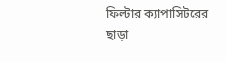ফিল্টার ক্যাপাসিটরের ছাড়া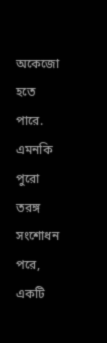অকেজো হতে পারে. এমনকি পুরো তরঙ্গ সংশোধন পরে, একটি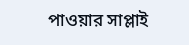পাওয়ার সাপ্লাই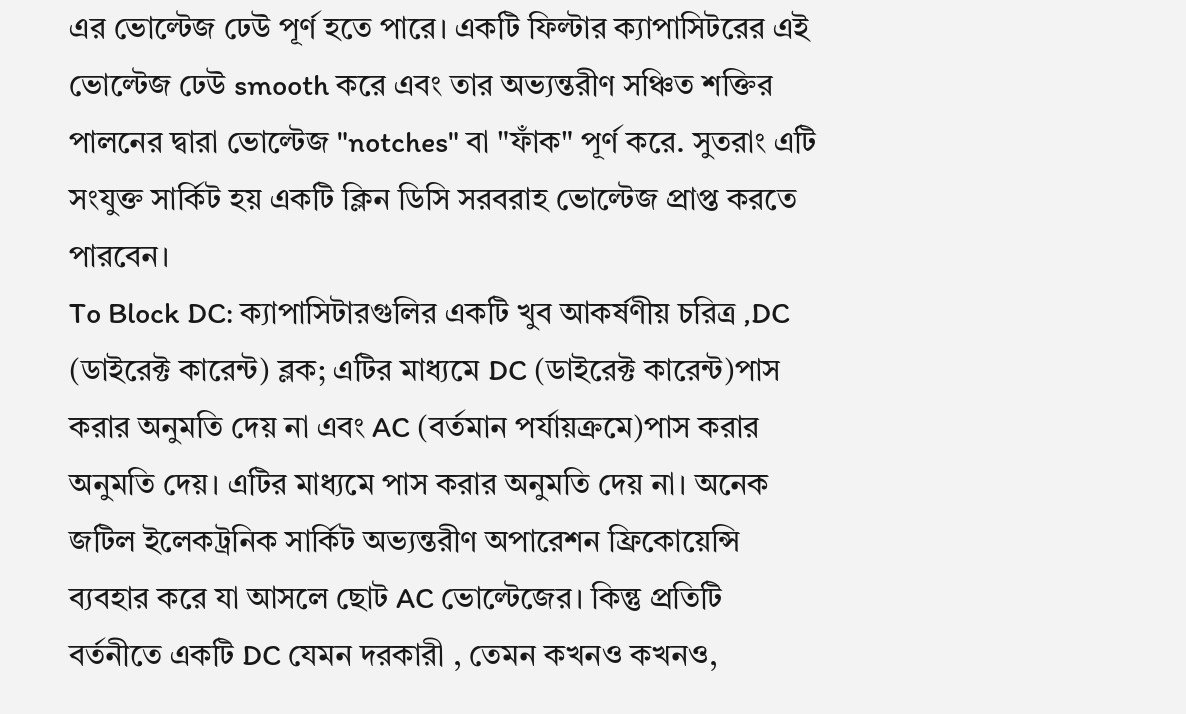এর ভোল্টেজ ঢেউ পূর্ণ হতে পারে। একটি ফিল্টার ক্যাপাসিটরের এই ভোল্টেজ ঢেউ smooth করে এবং তার অভ্যন্তরীণ সঞ্চিত শক্তির পালনের দ্বারা ভোল্টেজ "notches" বা "ফাঁক" পূর্ণ করে. সুতরাং এটি সংযুক্ত সার্কিট হয় একটি ক্লিন ডিসি সরবরাহ ভোল্টেজ প্রাপ্ত করতে পারবেন।
To Block DC: ক্যাপাসিটারগুলির একটি খুব আকর্ষণীয় চরিত্র ,DC (ডাইরেক্ট কারেন্ট) ব্লক; এটির মাধ্যমে DC (ডাইরেক্ট কারেন্ট)পাস করার অনুমতি দেয় না এবং AC (বর্তমান পর্যায়ক্রমে)পাস করার অনুমতি দেয়। এটির মাধ্যমে পাস করার অনুমতি দেয় না। অনেক জটিল ইলেকট্রনিক সার্কিট অভ্যন্তরীণ অপারেশন ফ্রিকোয়েন্সি ব্যবহার করে যা আসলে ছোট AC ভোল্টেজের। কিন্তু প্রতিটি বর্তনীতে একটি DC যেমন দরকারী , তেমন কখনও কখনও,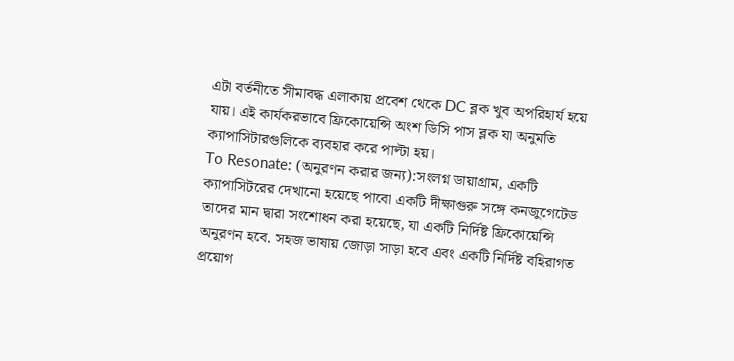এটা বর্তনীতে সীমাবদ্ধ এলাকায় প্রবেশ থেকে DC ব্লক খুব অপরিহার্য হয়ে যায়। এই কার্যকরভাবে ফ্রিকোয়েন্সি অংশ ডিসি পাস ব্লক যা অনুমতি ক্যাপাসিটারগুলিকে ব্যবহার করে পাল্টা হয়।
To Resonate: (অনুরণন করার জন্য):সংলগ্ন ডায়াগ্রাম, একটি ক্যাপাসিটরের দেখানো হয়েছে পাবো একটি দীক্ষাগুরু সঙ্গে কনজুগেটেড তাদের মান দ্বারা সংশোধন করা হয়েছে, যা একটি নির্দিষ্ট ফ্রিকোয়েন্সি অনুরণন হবে. সহজ ভাষায় জোড়া সাড়া হবে এবং একটি নির্দিষ্ট বহিরাগত প্রয়োগ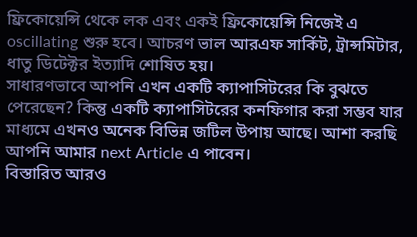ফ্রিকোয়েন্সি থেকে লক এবং একই ফ্রিকোয়েন্সি নিজেই এ oscillating শুরু হবে। আচরণ ভাল আরএফ সার্কিট, ট্রান্সমিটার, ধাতু ডিটেক্টর ইত্যাদি শোষিত হয়।
সাধারণভাবে আপনি এখন একটি ক্যাপাসিটরের কি বুঝতে পেরেছেন? কিন্তু একটি ক্যাপাসিটরের কনফিগার করা সম্ভব যার মাধ্যমে এখনও অনেক বিভিন্ন জটিল উপায় আছে। আশা করছি আপনি আমার next Article এ পাবেন।
বিস্তারিত আরও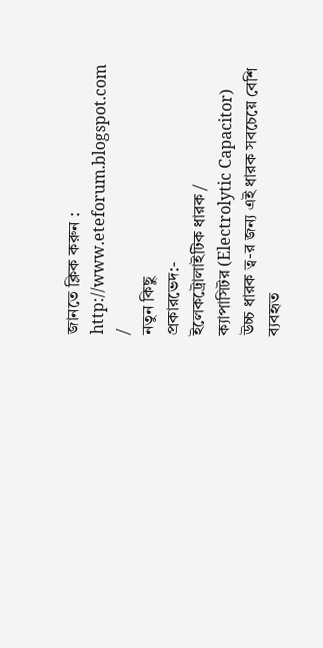জানতে ক্লিক করুন : http://www.eteforum.blogspot.com
/
নতুন কিছু
প্রকারভেদ:-
ইলেকট্রোলাইটিক ধারক /
ক্যাপাসিটর (Electrolytic Capacitor)
উচ্চ ধারক ত্ব-র জন্য এই ধারক সবচেয়ে বেশি ব্যবহৃত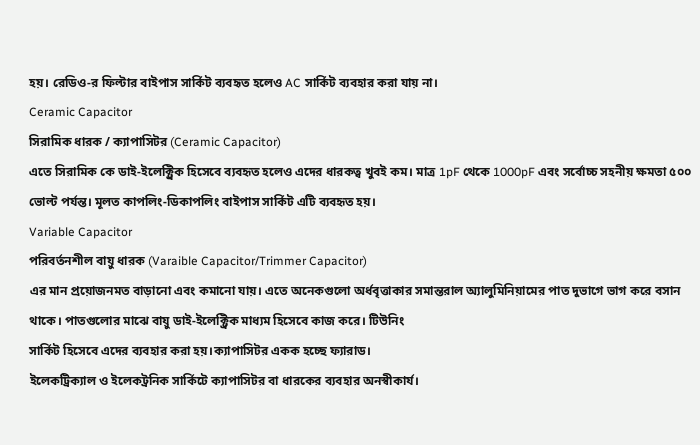হয়। রেডিও-র ফিল্টার বাইপাস সার্কিট ব্যবহৃত হলেও AC সার্কিট ব্যবহার করা যায় না।
Ceramic Capacitor
সিরামিক ধারক / ক্যাপাসিটর (Ceramic Capacitor)
এতে সিরামিক কে ডাই-ইলেক্ট্রিক হিসেবে ব্যবহৃত হলেও এদের ধারকত্ব খুবই কম। মাত্র 1pF থেকে 1000pF এবং সর্বোচ্চ সহনীয় ক্ষমতা ৫০০ ভোল্ট পর্যন্ত। মূলত কাপলিং-ডিকাপলিং বাইপাস সার্কিট এটি ব্যবহৃত হয়।
Variable Capacitor
পরিবর্তনশীল বায়ু ধারক (Varaible Capacitor/Trimmer Capacitor)
এর মান প্রয়োজনমত বাড়ানো এবং কমানো যায়। এতে অনেকগুলো অর্ধবৃত্তাকার সমান্তরাল অ্যালুমিনিয়ামের পাত দুভাগে ভাগ করে বসান থাকে। পাতগুলোর মাঝে বায়ু ডাই-ইলেক্ট্রিক মাধ্যম হিসেবে কাজ করে। টিউনিং
সার্কিট হিসেবে এদের ব্যবহার করা হয়।ক্যাপাসিটর একক হচ্ছে ফ্যারাড।
ইলেকট্রিক্যাল ও ইলেকট্রনিক সার্কিটে ক্যাপাসিটর বা ধারকের ব্যবহার অনস্বীকার্য।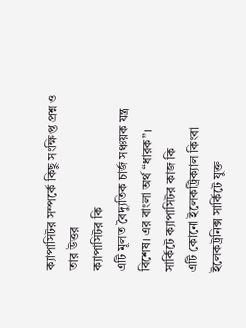ক্যাপাসিটর সম্পর্কে কিছু সংক্ষিপ্ত প্রশ্ন ও তার উত্তর
ক্যাপাসিটর কি
এটি মূলত বৈদ্যুতিক চার্জ সঞ্চয়ক যন্ত্র বিশেষ। এর বাংলা অর্থ “ধারক”।
সার্কিটে ক্যাপাসিটর কাজ কি
এটি কোনো ইলেকট্রিক্যাল কিংবা ইলেকট্রনিক্স সার্কিটে যুক্ত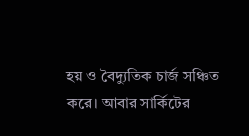হয় ও বৈদ্যুতিক চার্জ সঞ্চিত করে। আবার সার্কিটের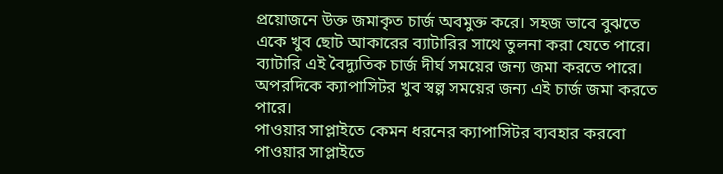প্রয়োজনে উক্ত জমাকৃত চার্জ অবমুক্ত করে। সহজ ভাবে বুঝতে একে খুব ছোট আকারের ব্যাটারির সাথে তুলনা করা যেতে পারে। ব্যাটারি এই বৈদ্যুতিক চার্জ দীর্ঘ সময়ের জন্য জমা করতে পারে। অপরদিকে ক্যাপাসিটর খুব স্বল্প সময়ের জন্য এই চার্জ জমা করতে পারে।
পাওয়ার সাপ্লাইতে কেমন ধরনের ক্যাপাসিটর ব্যবহার করবো
পাওয়ার সাপ্লাইতে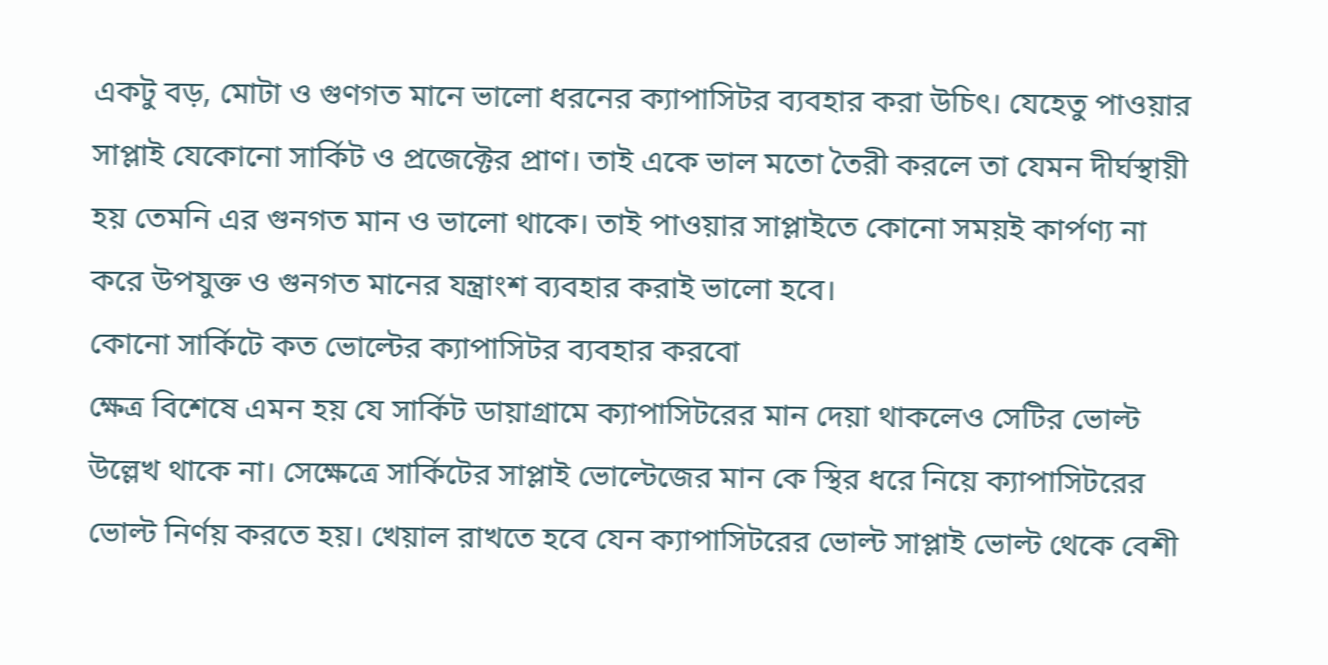একটু বড়, মোটা ও গুণগত মানে ভালো ধরনের ক্যাপাসিটর ব্যবহার করা উচিৎ। যেহেতু পাওয়ার সাপ্লাই যেকোনো সার্কিট ও প্রজেক্টের প্রাণ। তাই একে ভাল মতো তৈরী করলে তা যেমন দীর্ঘস্থায়ী হয় তেমনি এর গুনগত মান ও ভালো থাকে। তাই পাওয়ার সাপ্লাইতে কোনো সময়ই কার্পণ্য না করে উপযুক্ত ও গুনগত মানের যন্ত্রাংশ ব্যবহার করাই ভালো হবে।
কোনো সার্কিটে কত ভোল্টের ক্যাপাসিটর ব্যবহার করবো
ক্ষেত্র বিশেষে এমন হয় যে সার্কিট ডায়াগ্রামে ক্যাপাসিটরের মান দেয়া থাকলেও সেটির ভোল্ট উল্লেখ থাকে না। সেক্ষেত্রে সার্কিটের সাপ্লাই ভোল্টেজের মান কে স্থির ধরে নিয়ে ক্যাপাসিটরের ভোল্ট নির্ণয় করতে হয়। খেয়াল রাখতে হবে যেন ক্যাপাসিটরের ভোল্ট সাপ্লাই ভোল্ট থেকে বেশী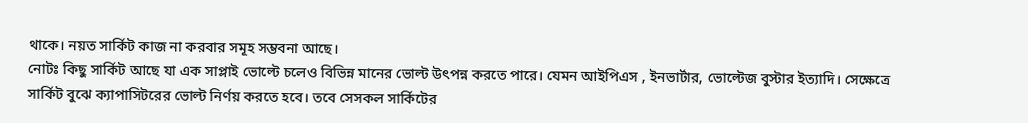থাকে। নয়ত সার্কিট কাজ না করবার সমূহ সম্ভবনা আছে।
নোটঃ কিছু সার্কিট আছে যা এক সাপ্লাই ভোল্টে চলেও বিভিন্ন মানের ভোল্ট উৎপন্ন করতে পারে। যেমন আইপিএস , ইনভার্টার, ভোল্টেজ বুস্টার ইত্যাদি। সেক্ষেত্রে সার্কিট বুঝে ক্যাপাসিটরের ভোল্ট নির্ণয় করতে হবে। তবে সেসকল সার্কিটের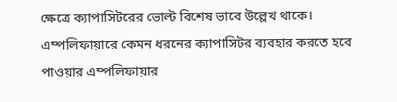ক্ষেত্রে ক্যাপাসিটরের ভোল্ট বিশেষ ভাবে উল্লেখ থাকে।
এম্পলিফায়ারে কেমন ধরনের ক্যাপাসিটর ব্যবহার করতে হবে
পাওয়ার এম্পলিফায়ার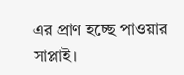এর প্রাণ হচ্ছে পাওয়ার সাপ্লাই।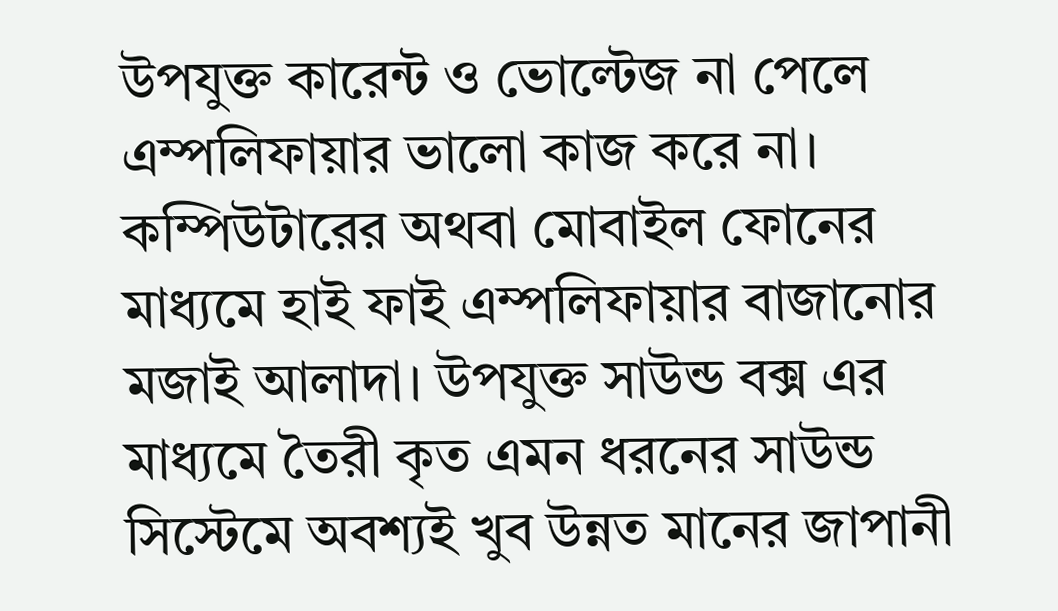উপযুক্ত কারেন্ট ও ভোল্টেজ না পেলে এম্পলিফায়ার ভালো কাজ করে না। কম্পিউটারের অথবা মোবাইল ফোনের মাধ্যমে হাই ফাই এম্পলিফায়ার বাজানোর মজাই আলাদা। উপযুক্ত সাউন্ড বক্স এর মাধ্যমে তৈরী কৃত এমন ধরনের সাউন্ড সিস্টেমে অবশ্যই খুব উন্নত মানের জাপানী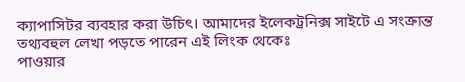ক্যাপাসিটর ব্যবহার করা উচিৎ। আমাদের ইলেকট্রনিক্স সাইটে এ সংক্রান্ত তথ্যবহুল লেখা পড়তে পারেন এই লিংক থেকেঃ
পাওয়ার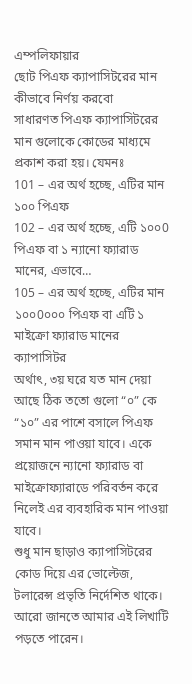এম্পলিফায়ার
ছোট পিএফ ক্যাপাসিটরের মান কীভাবে নির্ণয় করবো
সাধারণত পিএফ ক্যাপাসিটরের মান গুলোকে কোডের মাধ্যমে প্রকাশ করা হয়। যেমনঃ
101 – এর অর্থ হচ্ছে, এটির মান ১০০ পিএফ
102 – এর অর্থ হচ্ছে, এটি ১০০0 পিএফ বা ১ ন্যানো ফ্যারাড মানের, এভাবে…
105 – এর অর্থ হচ্ছে, এটির মান ১০০0০০০ পিএফ বা এটি ১ মাইক্রো ফ্যারাড মানের ক্যাপাসিটর
অর্থাৎ, ৩য় ঘরে যত মান দেয়া আছে ঠিক ততো গুলো “০” কে “১০” এর পাশে বসালে পিএফ সমান মান পাওয়া যাবে। একে প্রয়োজনে ন্যানো ফ্যারাড বা মাইক্রোফ্যারাডে পরিবর্তন করে নিলেই এর ব্যবহারিক মান পাওয়া যাবে।
শুধু মান ছাড়াও ক্যাপাসিটরের কোড দিয়ে এর ভোল্টেজ, টলারেন্স প্রভৃতি নির্দেশিত থাকে।
আরো জানতে আমার এই লিখাটি পড়তে পারেন।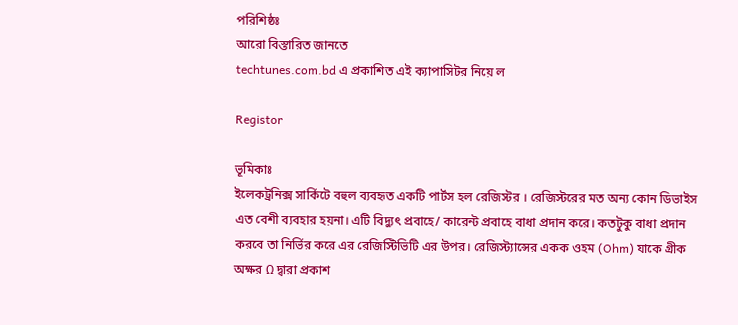পরিশিষ্ঠঃ
আরো বিস্তারিত জানতে
techtunes.com.bd এ প্রকাশিত এই ক্যাপাসিটর নিয়ে ল

Registor

ভূমিকাঃ
ইলেকট্রনিক্স সার্কিটে বহুল ব্যবহৃত একটি পার্টস হল রেজিস্টর । রেজিস্টরের মত অন্য কোন ডিভাইস এত বেশী ব্যবহার হয়না। এটি বিদ্যুৎ প্রবাহে/ কারেন্ট প্রবাহে বাধা প্রদান করে। কতটুকু বাধা প্রদান করবে তা নির্ভির করে এর রেজিস্টিভিটি এর উপর। রেজিস্ট্যান্সের একক ওহম (Ohm) যাকে গ্রীক অক্ষর Ω দ্বারা প্রকাশ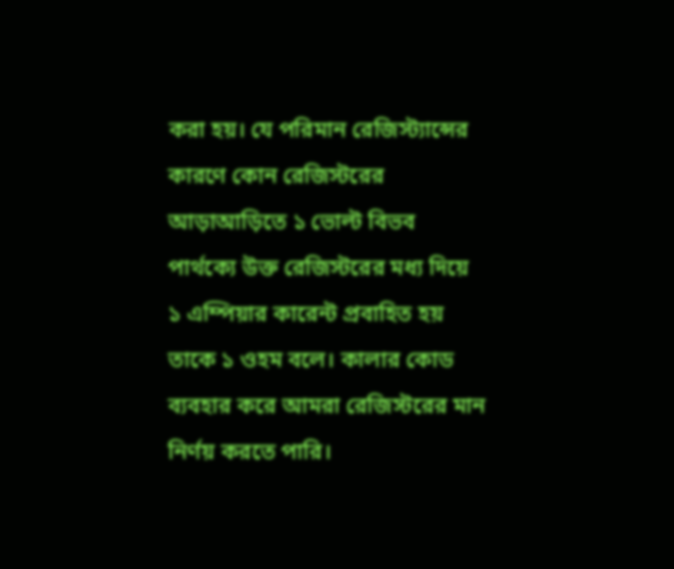করা হয়। যে পরিমান রেজিস্ট্যান্সের কারণে কোন রেজিস্টরের আড়াআড়িতে ১ ভোল্ট বিভব পার্থক্যে উক্ত রেজিস্টরের মধ্য দিয়ে ১ এম্পিয়ার কারেন্ট প্রবাহিত হয় তাকে ১ ওহম বলে। কালার কোড ব্যবহার করে আমরা রেজিস্টরের মান নির্ণয় করতে পারি।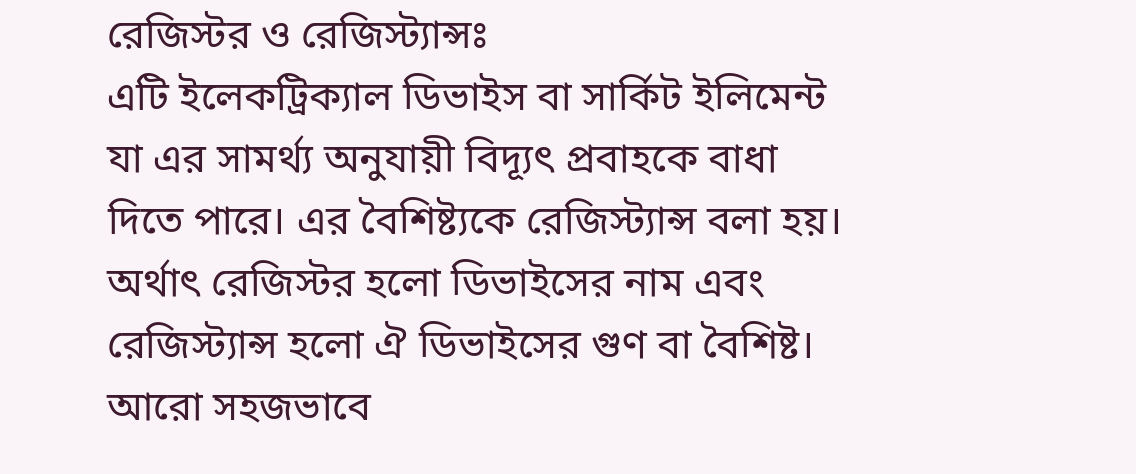রেজিস্টর ও রেজিস্ট্যান্সঃ
এটি ইলেকট্রিক্যাল ডিভাইস বা সার্কিট ইলিমেন্ট যা এর সামর্থ্য অনুযায়ী বিদ্যূৎ প্রবাহকে বাধা দিতে পারে। এর বৈশিষ্ট্যকে রেজিস্ট্যান্স বলা হয়। অর্থাৎ রেজিস্টর হলো ডিভাইসের নাম এবং রেজিস্ট্যান্স হলো ঐ ডিভাইসের গুণ বা বৈশিষ্ট। আরো সহজভাবে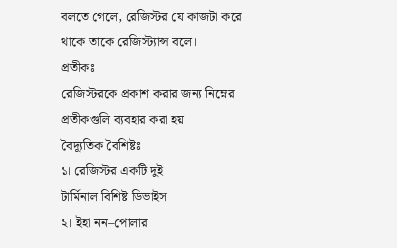বলতে গেলে, রেজিস্টর যে কাজটা করে থাকে তাকে রেজিস্ট্যান্স বলে।
প্রতীকঃ
রেজিস্টরকে প্রকাশ করার জন্য নিম্নের প্রতীকগুলি ব্যবহার করা হয়
বৈদ্যূতিক বৈশিষ্টঃ
১। রেজিস্টর একটি দুই
টার্মিনাল বিশিষ্ট ডিভাইস
২। ইহা নন–পোলার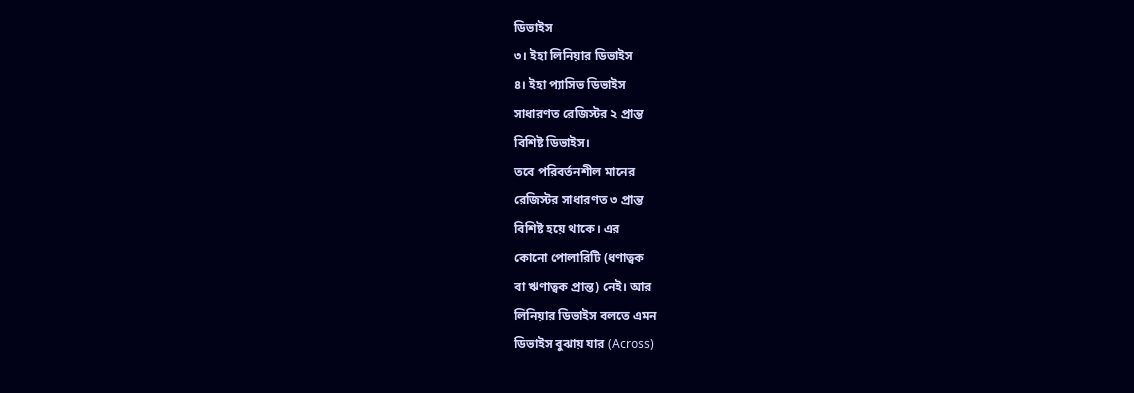ডিভাইস
৩। ইহা লিনিয়ার ডিভাইস
৪। ইহা প্যাসিভ ডিভাইস
সাধারণত রেজিস্টর ২ প্রান্ত
বিশিষ্ট ডিভাইস।
তবে পরিবর্তনশীল মানের
রেজিস্টর সাধারণত ৩ প্রান্ত
বিশিষ্ট হয়ে থাকে। এর
কোনো পোলারিটি (ধণাত্বক
বা ঋণাত্বক প্রান্ত) নেই। আর
লিনিয়ার ডিভাইস বলতে এমন
ডিভাইস বুঝায় যার (Across)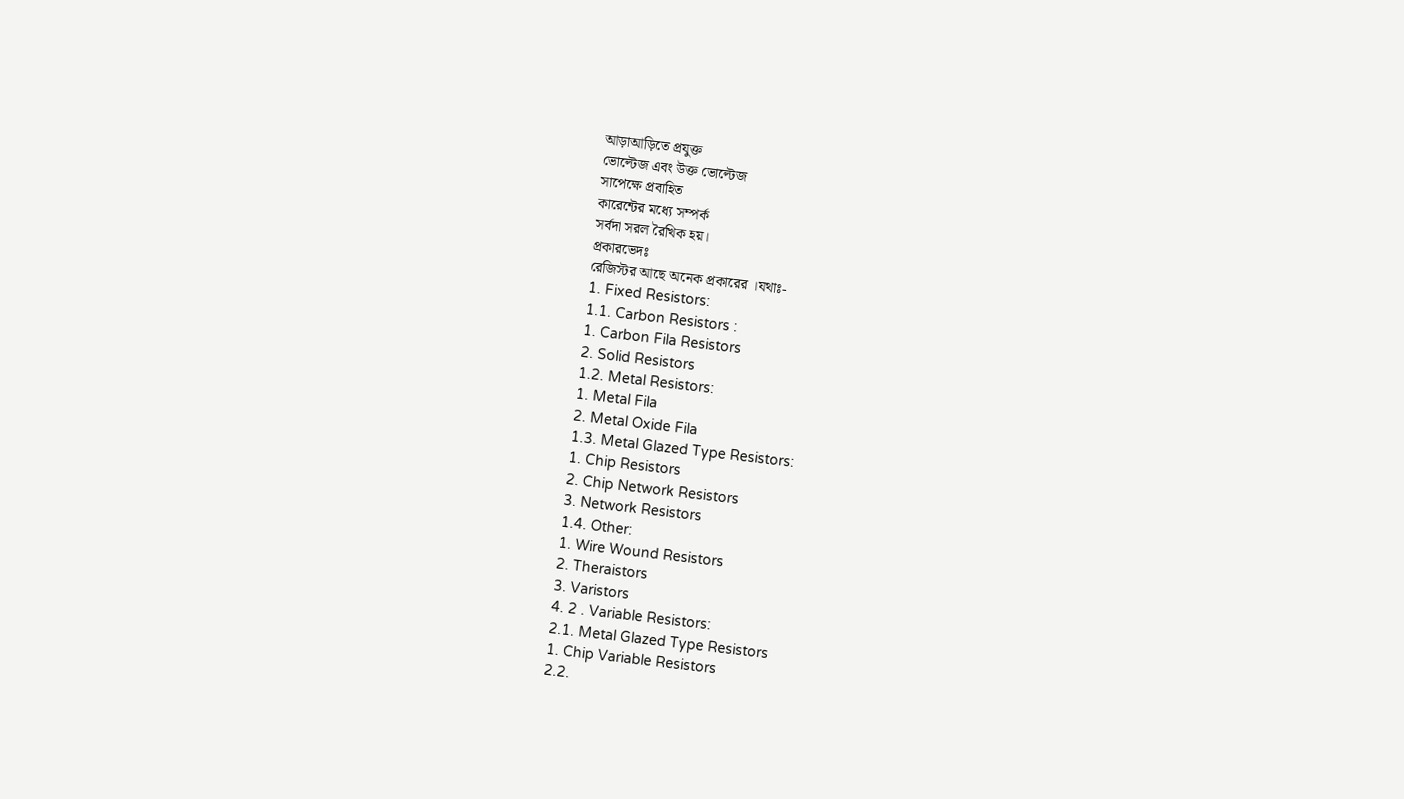আড়াআড়িতে প্রযুক্ত
ভোল্টেজ এবং উক্ত ভোল্টেজ
সাপেক্ষে প্রবাহিত
কারেন্টের মধ্যে সম্পর্ক
সর্বদা সরল রৈখিক হয়।
প্রকারভেদঃ
রেজিস্টর আছে অনেক প্রকারের ।যথাঃ-
1. Fixed Resistors:
1.1. Carbon Resistors :
1. Carbon Fila Resistors
2. Solid Resistors
1.2. Metal Resistors:
1. Metal Fila
2. Metal Oxide Fila
1.3. Metal Glazed Type Resistors:
1. Chip Resistors
2. Chip Network Resistors
3. Network Resistors
1.4. Other:
1. Wire Wound Resistors
2. Theraistors
3. Varistors
4. 2 . Variable Resistors:
2.1. Metal Glazed Type Resistors
1. Chip Variable Resistors
2.2.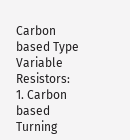Carbon based Type Variable Resistors:
1. Carbon based Turning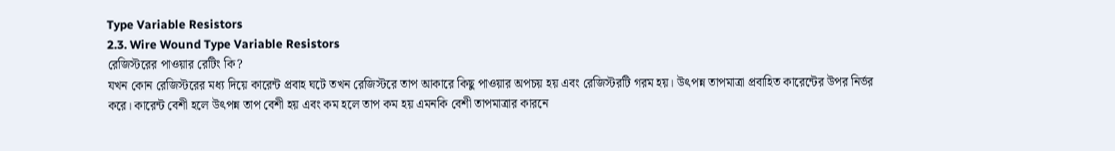Type Variable Resistors
2.3. Wire Wound Type Variable Resistors
রেজিস্টরের পাওয়ার রেটিং কি?
যখন কোন রেজিস্টরের মধ্য দিয়ে কারেন্ট প্রবাহ ঘটে তখন রেজিস্টরে তাপ আকারে কিছু পাওয়ার অপচয় হয় এবং রেজিস্টরটি গরম হয়। উৎপন্ন তাপমাত্রা প্রবাহিত কারেন্টের উপর নির্ভর করে। কারেন্ট বেশী হলে উৎপন্ন তাপ বেশী হয় এবং কম হলে তাপ কম হয় এমনকি বেশী তাপমাত্রার কারনে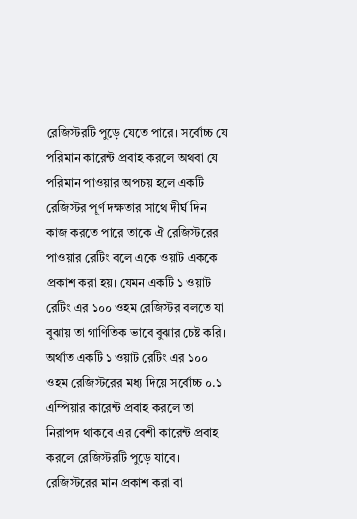রেজিস্টরটি পুড়ে যেতে পারে। সর্বোচ্চ যে পরিমান কারেন্ট প্রবাহ করলে অথবা যে পরিমান পাওয়ার অপচয় হলে একটি রেজিস্টর পূর্ণ দক্ষতার সাথে দীর্ঘ দিন কাজ করতে পারে তাকে ঐ রেজিস্টরের পাওয়ার রেটিং বলে একে ওয়াট এককে প্রকাশ করা হয়। যেমন একটি ১ ওয়াট রেটিং এর ১০০ ওহম রেজিস্টর বলতে যা বুঝায় তা গাণিতিক ভাবে বুঝার চেষ্ট করি।
অর্থাত একটি ১ ওয়াট রেটিং এর ১০০ ওহম রেজিস্টরের মধ্য দিয়ে সর্বোচ্চ ০.১ এম্পিয়ার কারেন্ট প্রবাহ করলে তা নিরাপদ থাকবে এর বেশী কারেন্ট প্রবাহ করলে রেজিস্টরটি পুড়ে যাবে।
রেজিস্টরের মান প্রকাশ করা বা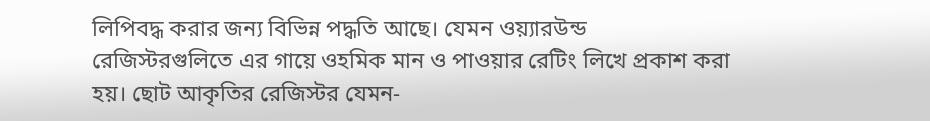লিপিবদ্ধ করার জন্য বিভিন্ন পদ্ধতি আছে। যেমন ওয়্যারউন্ড রেজিস্টরগুলিতে এর গায়ে ওহমিক মান ও পাওয়ার রেটিং লিখে প্রকাশ করা হয়। ছোট আকৃতির রেজিস্টর যেমন-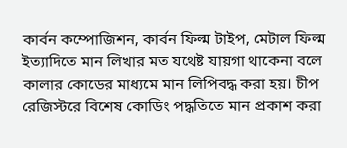কার্বন কম্পোজিশন, কার্বন ফিল্ম টাইপ, মেটাল ফিল্ম ইত্যাদিতে মান লিখার মত যথেষ্ট যায়গা থাকেনা বলে কালার কোডের মাধ্যমে মান লিপিবদ্ধ করা হয়। চীপ রেজিস্টরে বিশেষ কোডিং পদ্ধতিতে মান প্রকাশ করা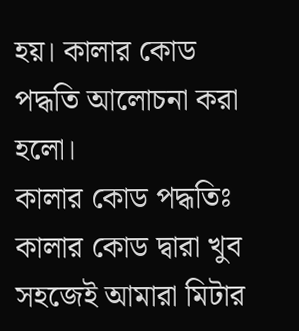হয়। কালার কোড পদ্ধতি আলোচনা করা হলো।
কালার কোড পদ্ধতিঃ
কালার কোড দ্বারা খুব সহজেই আমারা মিটার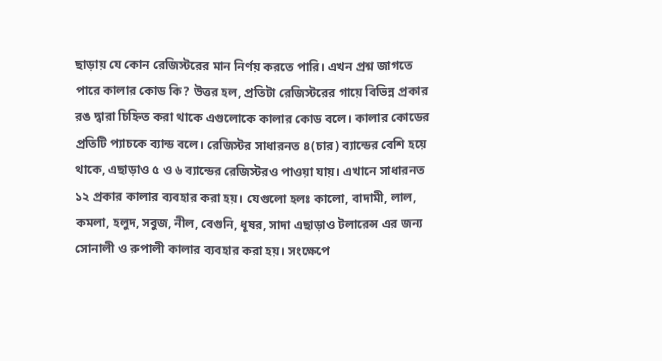ছাড়ায় যে কোন রেজিস্টরের মান নির্ণয় করতে পারি। এখন প্রশ্ন জাগতে পারে কালার কোড কি? উত্তর হল, প্রতিটা রেজিস্টরের গায়ে বিভিন্ন প্রকার রঙ দ্বারা চিহ্নিত করা থাকে এগুলোকে কালার কোড বলে। কালার কোডের প্রতিটি প্যাচকে ব্যান্ড বলে। রেজিস্টর সাধারনত ৪(চার) ব্যান্ডের বেশি হয়ে থাকে, এছাড়াও ৫ ও ৬ ব্যান্ডের রেজিস্টরও পাওয়া যায়। এখানে সাধারনত ১২ প্রকার কালার ব্যবহার করা হয়। যেগুলো হলঃ কালো, বাদামী, লাল, কমলা, হলুদ, সবুজ, নীল, বেগুনি, ধূষর, সাদা এছাড়াও টলারেন্স এর জন্য সোনালী ও রুপালী কালার ব্যবহার করা হয়। সংক্ষেপে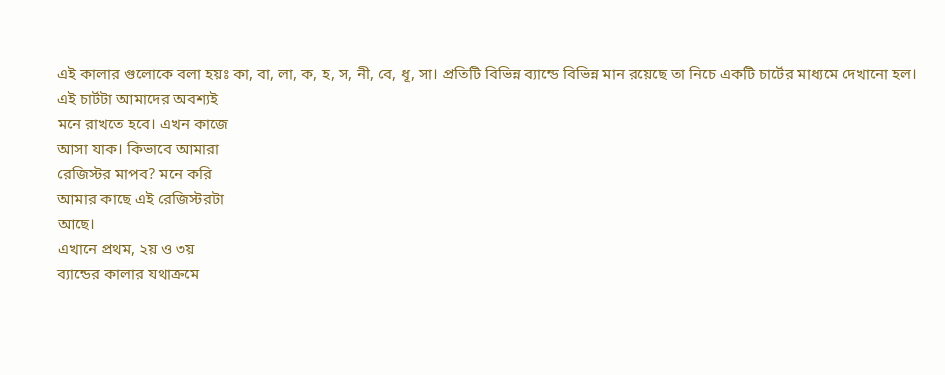এই কালার গুলোকে বলা হয়ঃ কা, বা, লা, ক, হ, স, নী, বে, ধূ, সা। প্রতিটি বিভিন্ন ব্যান্ডে বিভিন্ন মান রয়েছে তা নিচে একটি চার্টের মাধ্যমে দেখানো হল।
এই চার্টটা আমাদের অবশ্যই
মনে রাখতে হবে। এখন কাজে
আসা যাক। কিভাবে আমারা
রেজিস্টর মাপব? মনে করি
আমার কাছে এই রেজিস্টরটা
আছে।
এখানে প্রথম, ২য় ও ৩য়
ব্যান্ডের কালার যথাক্রমে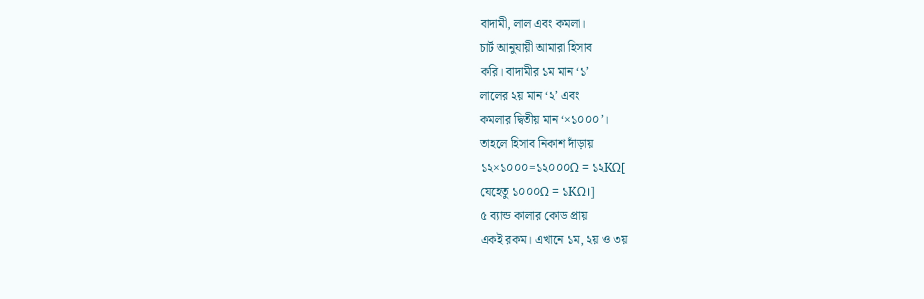বাদামী, লাল এবং কমলা।
চার্ট আনুযায়ী আমারা হিসাব
করি। বাদামীর ১ম মান ‘১’
লালের ২য় মান ‘২’ এবং
কমলার দ্বিতীয় মান ‘×১০০০’।
তাহলে হিসাব নিকাশ দাঁড়ায়
১২×১০০০=১২০০০Ω = ১২KΩ[
যেহেতু ১০০০Ω = ১KΩ।]
৫ ব্যান্ড কালার কোড প্রায়
একই রকম। এখানে ১ম, ২য় ও ৩য়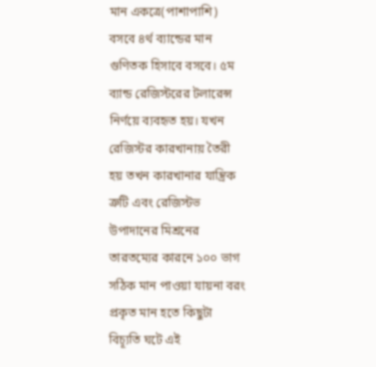মান একত্রে(পাশাপাশি)
বসবে ৪র্থ ব্যান্ডের মান
গুণিতক হিসাবে বসবে। ৫ম
ব্যান্ড রেজিস্টরের টলারেন্স
নির্ণয়ে ব্যবহৃত হয়। যখন
রেজিস্টর কারখানায় তৈরী
হয় তখন কারখানার যান্ত্রিক
ত্রুটি এবং রেজিস্টভ
উপাদানের মিশ্রনের
তারতম্যের কারনে ১০০ ভাগ
সঠিক মান পাওয়া যায়না বরং
প্রকৃত মান হতে কিছুটা
বিচ্যূতি ঘটে এই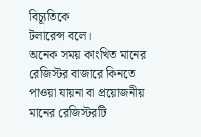বিচ্যূতিকে
টলারেন্স বলে।
অনেক সময় কাংখিত মানের
রেজিস্টর বাজারে কিনতে
পাওয়া যায়না বা প্রয়োজনীয়
মানের রেজিস্টরটি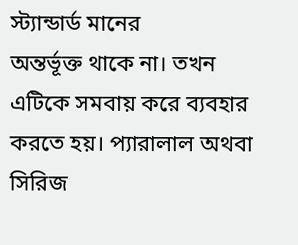স্ট্যান্ডার্ড মানের
অন্তর্ভূক্ত থাকে না। তখন
এটিকে সমবায় করে ব্যবহার
করতে হয়। প্যারালাল অথবা
সিরিজ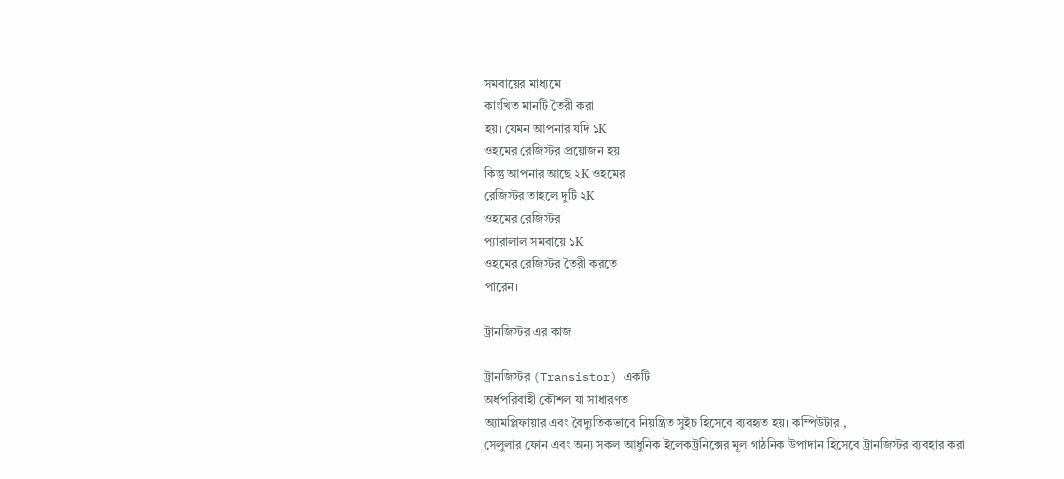সমবায়ের মাধ্যমে
কাংখিত মানটি তৈরী করা
হয়। যেমন আপনার যদি ১K
ওহমের রেজিস্টর প্রয়োজন হয়
কিন্তু আপনার আছে ২K ওহমের
রেজিস্টর তাহলে দুটি ২K
ওহমের রেজিস্টর
প্যারালাল সমবায়ে ১K
ওহমের রেজিস্টর তৈরী করতে
পারেন।

ট্রানজিস্টর এর কাজ

ট্রানজিস্টর (Transistor) একটি
অর্ধপরিবাহী কৌশল যা সাধারণত
অ্যামপ্লিফায়ার এবং বৈদ্যুতিকভাবে নিয়ন্ত্রিত সুইচ হিসেবে ব্যবহৃত হয়। কম্পিউটার ,
সেলুলার ফোন এবং অন্য সকল আধুনিক ইলেকট্রনিক্সের মূল গাঠনিক উপাদান হিসেবে ট্রানজিস্টর ব্যবহার করা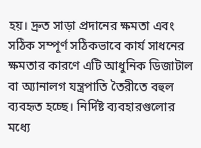হয়। দ্রুত সাড়া প্রদানের ক্ষমতা এবং সঠিক সম্পূর্ণ সঠিকভাবে কার্য সাধনের ক্ষমতার কারণে এটি আধুনিক ডিজাটাল বা অ্যানালগ যন্ত্রপাতি তৈরীতে বহুল ব্যবহৃত হচ্ছে। নির্দিষ্ট ব্যবহারগুলোর মধ্যে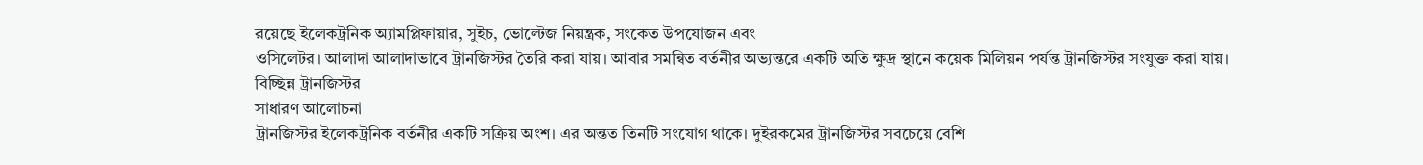রয়েছে ইলেকট্রনিক অ্যামপ্লিফায়ার, সুইচ, ভোল্টেজ নিয়ন্ত্রক, সংকেত উপযোজন এবং
ওসিলেটর। আলাদা আলাদাভাবে ট্রানজিস্টর তৈরি করা যায়। আবার সমন্বিত বর্তনীর অভ্যন্তরে একটি অতি ক্ষুদ্র স্থানে কয়েক মিলিয়ন পর্যন্ত ট্রানজিস্টর সংযুক্ত করা যায়।
বিচ্ছিন্ন ট্রানজিস্টর
সাধারণ আলোচনা
ট্রানজিস্টর ইলেকট্রনিক বর্তনীর একটি সক্রিয় অংশ। এর অন্তত তিনটি সংযোগ থাকে। দুইরকমের ট্রানজিস্টর সবচেয়ে বেশি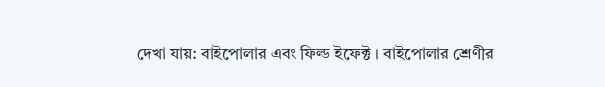দেখা যায়: বাইপোলার এবং ফিল্ড ইফেক্ট । বাইপোলার শ্রেণীর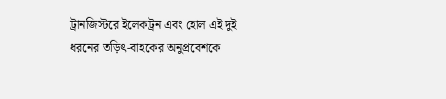ট্রানজিস্টরে ইলেকট্রন এবং হোল এই দুই ধরনের তড়িৎ-বাহকের অনুপ্রবেশকে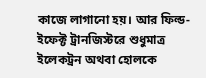কাজে লাগানো হয়। আর ফিল্ড-ইফেক্ট ট্রানজিস্টরে শুধুমাত্র ইলেকট্রন অথবা হোলকে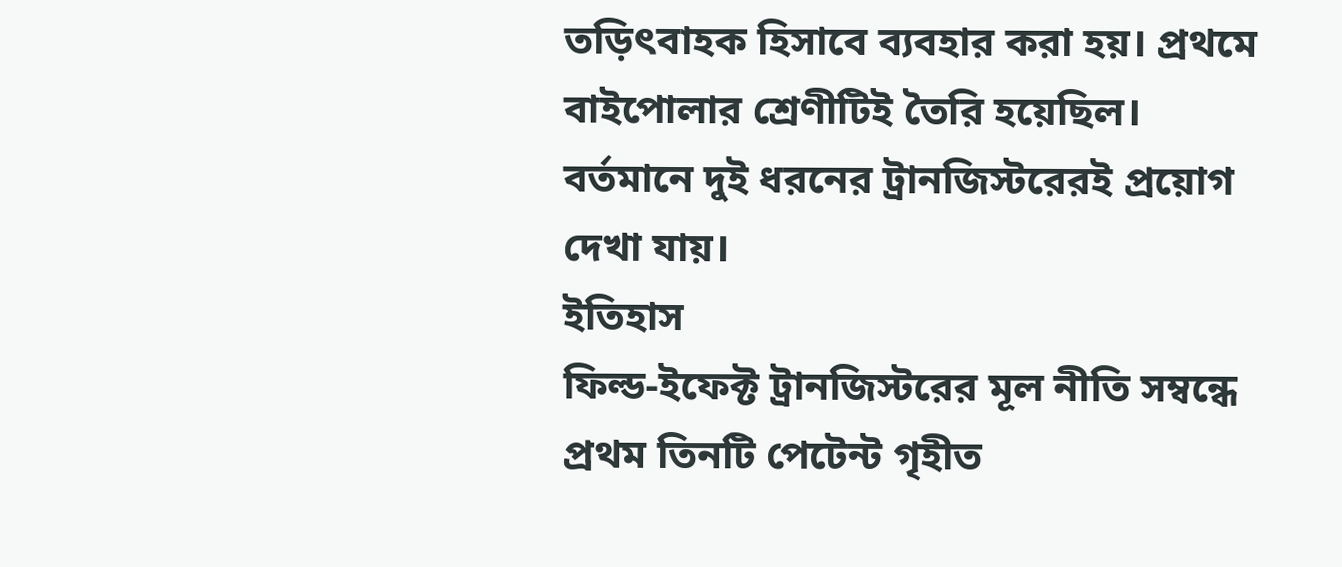তড়িৎবাহক হিসাবে ব্যবহার করা হয়। প্রথমে বাইপোলার শ্রেণীটিই তৈরি হয়েছিল। বর্তমানে দুই ধরনের ট্রানজিস্টরেরই প্রয়োগ দেখা যায়।
ইতিহাস
ফিল্ড-ইফেক্ট ট্রানজিস্টরের মূল নীতি সম্বন্ধে প্রথম তিনটি পেটেন্ট গৃহীত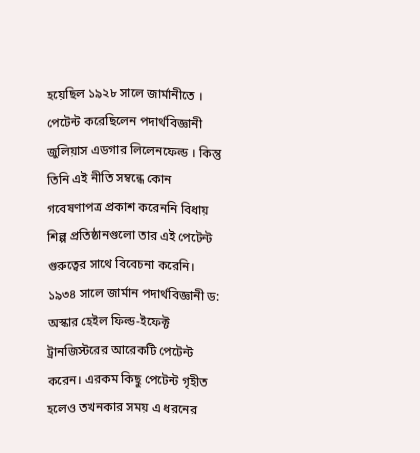হয়েছিল ১৯২৮ সালে জার্মানীতে । পেটেন্ট করেছিলেন পদার্থবিজ্ঞানী
জুলিয়াস এডগার লিলেনফেল্ড । কিন্তু তিনি এই নীতি সম্বন্ধে কোন গবেষণাপত্র প্রকাশ করেননি বিধায় শিল্প প্রতিষ্ঠানগুলো তার এই পেটেন্ট গুরুত্বের সাথে বিবেচনা করেনি।
১৯৩৪ সালে জার্মান পদার্থবিজ্ঞানী ড: অস্কার হেইল ফিল্ড-ইফেক্ট ট্রানজিস্টরের আরেকটি পেটেন্ট করেন। এরকম কিছু পেটেন্ট গৃহীত হলেও তখনকার সময় এ ধরনের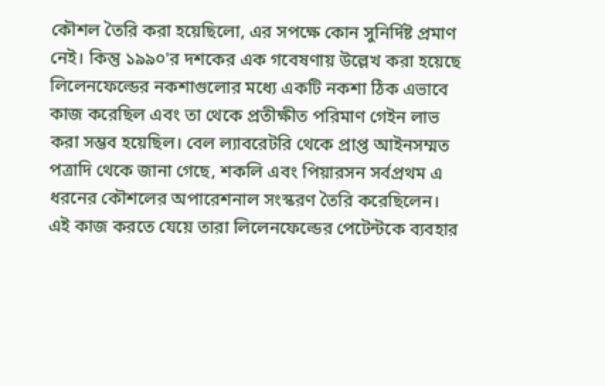কৌশল তৈরি করা হয়েছিলো, এর সপক্ষে কোন সুনির্দিষ্ট প্রমাণ নেই। কিন্তু ১৯৯০'র দশকের এক গবেষণায় উল্লেখ করা হয়েছে লিলেনফেল্ডের নকশাগুলোর মধ্যে একটি নকশা ঠিক এভাবে কাজ করেছিল এবং তা থেকে প্রতীক্ষীত পরিমাণ গেইন লাভ করা সম্ভব হয়েছিল। বেল ল্যাবরেটরি থেকে প্রাপ্ত আইনসম্মত পত্রাদি থেকে জানা গেছে, শকলি এবং পিয়ারসন সর্বপ্রথম এ ধরনের কৌশলের অপারেশনাল সংস্করণ তৈরি করেছিলেন। এই কাজ করতে যেয়ে তারা লিলেনফেল্ডের পেটেন্টকে ব্যবহার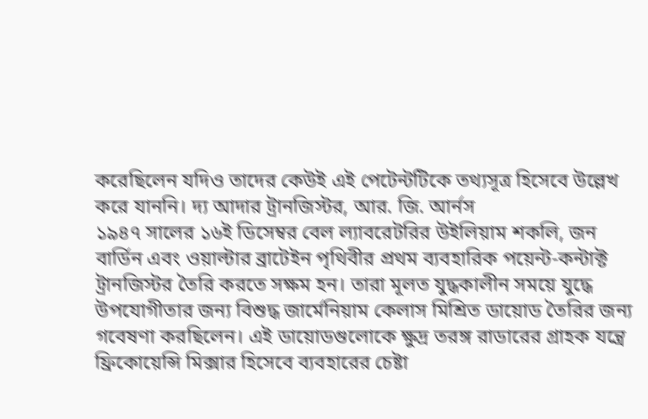করেছিলেন যদিও তাদের কেউই এই পেটেন্টটিকে তথ্যসূত্র হিসেবে উল্লেখ করে যাননি। দ্য আদার ট্রানজিস্টর, আর. জি. আর্নস
১৯৪৭ সালের ১৬ই ডিসেম্বর বেল ল্যাবরেটরির উইলিয়াম শকলি, জন বার্ডিন এবং ওয়াল্টার ব্রাটেইন পৃথিবীর প্রথম ব্যবহারিক পয়েন্ট-কন্টাক্ট ট্রানজিস্টর তৈরি করতে সক্ষম হন। তারা মূলত যুদ্ধকালীন সময়ে যুদ্ধে উপযোগীতার জন্য বিশুদ্ধ জার্মেনিয়াম কেলাস মিশ্রিত ডায়োড তৈরির জন্য গবেষণা করছিলেন। এই ডায়োডগুলোকে ক্ষুদ্র তরঙ্গ রাডারের গ্রাহক যন্ত্রে
ফ্রিকোয়েন্সি মিক্সার হিসেবে ব্যবহারের চেষ্টা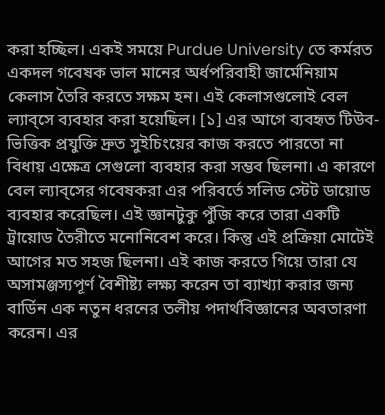করা হচ্ছিল। একই সময়ে Purdue University তে কর্মরত একদল গবেষক ভাল মানের অর্ধপরিবাহী জার্মেনিয়াম কেলাস তৈরি করতে সক্ষম হন। এই কেলাসগুলোই বেল ল্যাব্সে ব্যবহার করা হয়েছিল। [১] এর আগে ব্যবহৃত টিউব-ভিত্তিক প্রযুক্তি দ্রুত সুইচিংয়ের কাজ করতে পারতো না বিধায় এক্ষেত্র সেগুলো ব্যবহার করা সম্ভব ছিলনা। এ কারণে বেল ল্যাব্সের গবেষকরা এর পরিবর্তে সলিড স্টেট ডায়োড ব্যবহার করেছিল। এই জ্ঞানটুকু পুঁজি করে তারা একটি ট্রায়োড তৈরীতে মনোনিবেশ করে। কিন্তু এই প্রক্রিয়া মোটেই আগের মত সহজ ছিলনা। এই কাজ করতে গিয়ে তারা যে অসামঞ্জস্যপূর্ণ বৈশীষ্ট্য লক্ষ্য করেন তা ব্যাখ্যা করার জন্য বার্ডিন এক নতুন ধরনের তলীয় পদার্থবিজ্ঞানের অবতারণা করেন। এর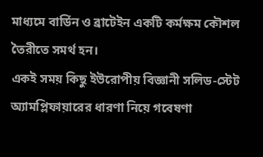মাধ্যমে বার্ডিন ও ব্রাটেইন একটি কর্মক্ষম কৌশল তৈরীতে সমর্থ হন।
একই সময় কিছু ইউরোপীয় বিজ্ঞানী সলিড-স্টেট অ্যামপ্লিফায়ারের ধারণা নিয়ে গবেষণা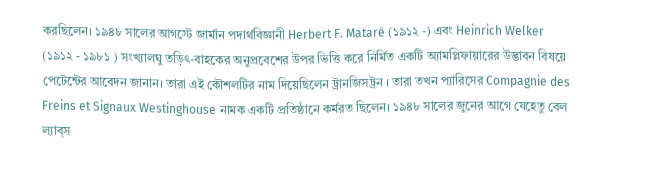করছিলেন। ১৯৪৮ সালের আগস্টে জার্মান পদার্থবিজ্ঞানী Herbert F. Mataré (১৯১২ -) এবং Heinrich Welker (১৯১২ - ১৯৮১ ) সংখ্যালঘু তড়িৎ-বাহকের অনুপ্রবেশের উপর ভিত্তি করে নির্মিত একটি অ্যামপ্লিফায়ারের উদ্ভাবন বিষয়ে পেটেন্টের আবেদন জানান। তারা এই কৌশলটির নাম দিয়েছিলেন ট্রানজিসট্রন । তারা তখন প্যারিসের Compagnie des Freins et Signaux Westinghouse নামক একটি প্রতিষ্ঠানে কর্মরত ছিলেন। ১৯৪৮ সালের জুনের আগে যেহেতু বেল ল্যাব্স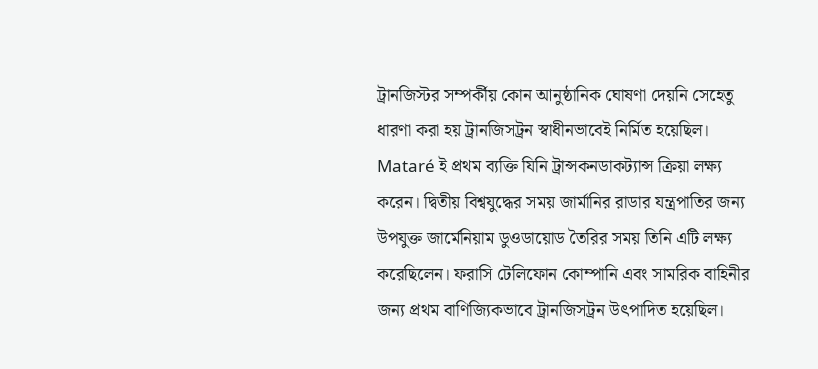ট্রানজিস্টর সম্পর্কীয় কোন আনুষ্ঠানিক ঘোষণা দেয়নি সেহেতু ধারণা করা হয় ট্রানজিসট্রন স্বাধীনভাবেই নির্মিত হয়েছিল। Mataré ই প্রথম ব্যক্তি যিনি ট্রান্সকনডাকট্যান্স ক্রিয়া লক্ষ্য করেন। দ্বিতীয় বিশ্বযুদ্ধের সময় জার্মানির রাডার যন্ত্রপাতির জন্য উপযুক্ত জার্মেনিয়াম ডুওডায়োড তৈরির সময় তিনি এটি লক্ষ্য করেছিলেন। ফরাসি টেলিফোন কোম্পানি এবং সামরিক বাহিনীর জন্য প্রথম বাণিজ্যিকভাবে ট্রানজিসট্রন উৎপাদিত হয়েছিল।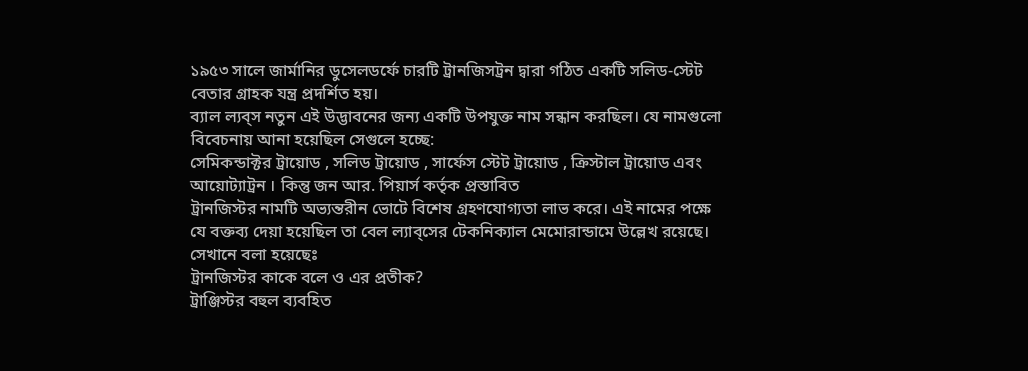১৯৫৩ সালে জার্মানির ডুসেলডর্ফে চারটি ট্রানজিসট্রন দ্বারা গঠিত একটি সলিড-স্টেট বেতার গ্রাহক যন্ত্র প্রদর্শিত হয়।
ব্যাল ল্যব্স নতুন এই উদ্ভাবনের জন্য একটি উপযুক্ত নাম সন্ধান করছিল। যে নামগুলো বিবেচনায় আনা হয়েছিল সেগুলে হচ্ছে:
সেমিকন্ডাক্টর ট্রায়োড , সলিড ট্রায়োড , সার্ফেস স্টেট ট্রায়োড , ক্রিস্টাল ট্রায়োড এবং আয়োট্যাট্রন । কিন্তু জন আর. পিয়ার্স কর্তৃক প্রস্তাবিত
ট্রানজিস্টর নামটি অভ্যন্তরীন ভোটে বিশেষ গ্রহণযোগ্যতা লাভ করে। এই নামের পক্ষে যে বক্তব্য দেয়া হয়েছিল তা বেল ল্যাব্সের টেকনিক্যাল মেমোরান্ডামে উল্লেখ রয়েছে। সেখানে বলা হয়েছেঃ
ট্রানজিস্টর কাকে বলে ও এর প্রতীক?
ট্রাঞ্জিস্টর বহুল ব্যবহিত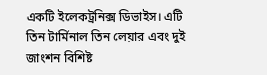একটি ইলেকট্রনিক্স ডিভাইস। এটি তিন টার্মিনাল তিন লেয়ার এবং দুই জাংশন বিশিষ্ট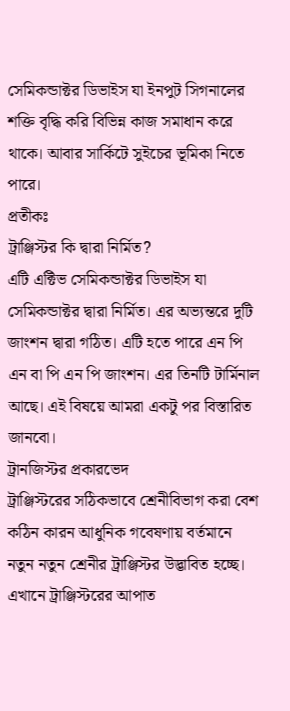সেমিকন্ডাক্টর ডিভাইস যা ইনপুট সিগনালের শক্তি বৃদ্ধি করি বিভিন্ন কাজ সমাধান করে থাকে। আবার সার্কিটে সুইচের ভূমিকা নিতে পারে।
প্রতীকঃ
ট্রাঞ্জিস্টর কি দ্বারা নির্মিত?
এটি এক্টিভ সেমিকন্ডাক্টর ডিভাইস যা সেমিকন্ডাক্টর দ্বারা নির্মিত। এর অভ্যন্তরে দুটি জাংশন দ্বারা গঠিত। এটি হতে পারে এন পি এন বা পি এন পি জাংশন। এর তিনটি টার্মিনাল আছে। এই বিষয়ে আমরা একটু পর বিস্তারিত জানবো।
ট্রানজিস্টর প্রকারভেদ
ট্রাঞ্জিস্টরের সঠিকভাবে শ্রেনীবিভাগ করা বেশ কঠিন কারন আধুনিক গবেষণায় বর্তমানে নতুন নতুন শ্রেনীর ট্রাঞ্জিস্টর উদ্ভাবিত হচ্ছে। এখানে ট্রাঞ্জিস্টরের আপাত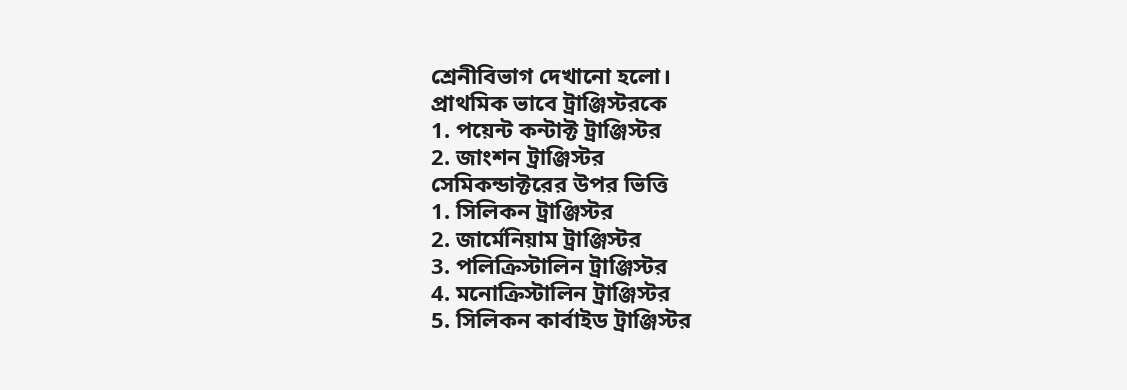শ্রেনীবিভাগ দেখানো হলো।
প্রাথমিক ভাবে ট্রাঞ্জিস্টরকে
1. পয়েন্ট কন্টাক্ট ট্রাঞ্জিস্টর
2. জাংশন ট্রাঞ্জিস্টর
সেমিকন্ডাক্টরের উপর ভিত্তি
1. সিলিকন ট্রাঞ্জিস্টর
2. জার্মেনিয়াম ট্রাঞ্জিস্টর
3. পলিক্রিস্টালিন ট্রাঞ্জিস্টর
4. মনোক্রিস্টালিন ট্রাঞ্জিস্টর
5. সিলিকন কার্বাইড ট্রাঞ্জিস্টর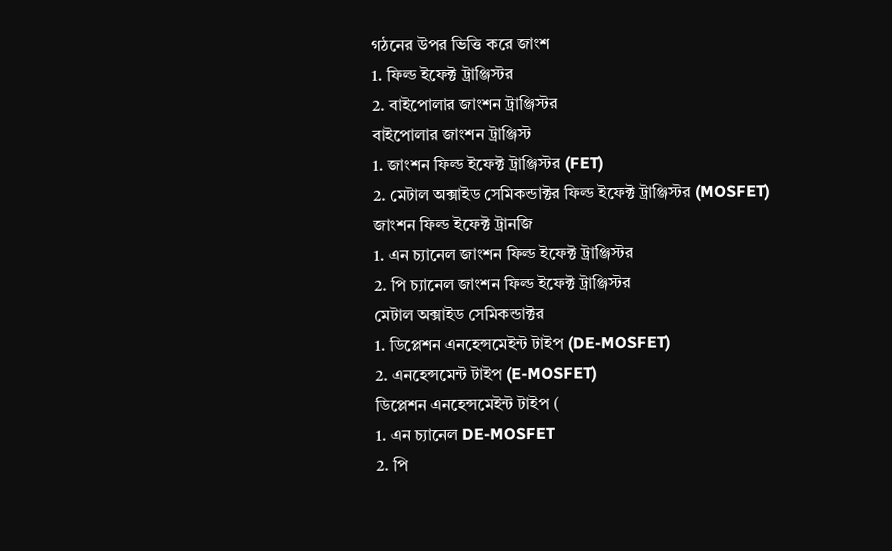গঠনের উপর ভিত্তি করে জাংশ
1. ফিল্ড ইফেক্ট ট্রাঞ্জিস্টর
2. বাইপোলার জাংশন ট্রাঞ্জিস্টর
বাইপোলার জাংশন ট্রাঞ্জিস্ট
1. জাংশন ফিল্ড ইফেক্ট ট্রাঞ্জিস্টর (FET)
2. মেটাল অক্সাইড সেমিকন্ডাক্টর ফিল্ড ইফেক্ট ট্রাঞ্জিস্টর (MOSFET)
জাংশন ফিল্ড ইফেক্ট ট্রানজি
1. এন চ্যানেল জাংশন ফিল্ড ইফেক্ট ট্রাঞ্জিস্টর
2. পি চ্যানেল জাংশন ফিল্ড ইফেক্ট ট্রাঞ্জিস্টর
মেটাল অক্সাইড সেমিকন্ডাক্টর
1. ডিপ্লেশন এনহেন্সমেইন্ট টাইপ (DE-MOSFET)
2. এনহেন্সমেন্ট টাইপ (E-MOSFET)
ডিপ্লেশন এনহেন্সমেইন্ট টাইপ (
1. এন চ্যানেল DE-MOSFET
2. পি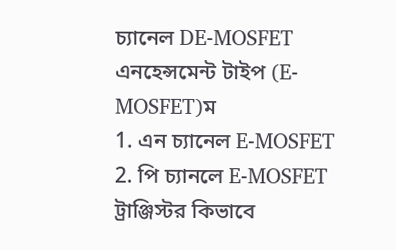চ্যানেল DE-MOSFET
এনহেন্সমেন্ট টাইপ (E-MOSFET)ম
1. এন চ্যানেল E-MOSFET
2. পি চ্যানলে E-MOSFET
ট্রাঞ্জিস্টর কিভাবে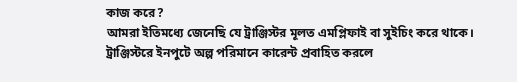কাজ করে?
আমরা ইতিমধ্যে জেনেছি যে ট্রাঞ্জিস্টর মূলত এমপ্লিফাই বা সুইচিং করে থাকে। ট্রাঞ্জিস্টরে ইনপুটে অল্প পরিমানে কারেন্ট প্রবাহিত করলে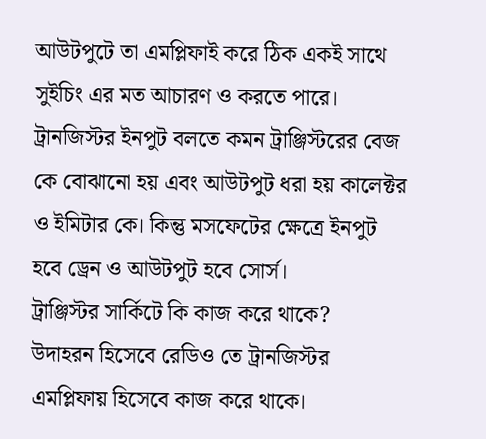আউটপুটে তা এমপ্লিফাই করে ঠিক একই সাথে সুইচিং এর মত আচারণ ও করতে পারে।
ট্রানজিস্টর ইনপুট বলতে কমন ট্রাঞ্জিস্টরের বেজ কে বোঝানো হয় এবং আউটপুট ধরা হয় কালেক্টর ও ইমিটার কে। কিন্তু মসফেটের ক্ষেত্রে ইনপুট হবে ড্রেন ও আউটপুট হবে সোর্স।
ট্রাঞ্জিস্টর সার্কিটে কি কাজ করে থাকে?
উদাহরন হিসেবে রেডিও তে ট্রানজিস্টর এমপ্লিফায় হিসেবে কাজ করে থাকে।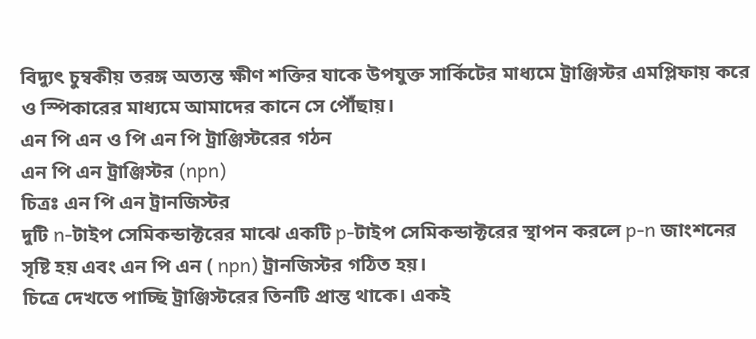বিদ্যুৎ চুম্বকীয় তরঙ্গ অত্যন্ত ক্ষীণ শক্তির যাকে উপযুক্ত সার্কিটের মাধ্যমে ট্রাঞ্জিস্টর এমপ্লিফায় করে ও স্পিকারের মাধ্যমে আমাদের কানে সে পৌঁছায়।
এন পি এন ও পি এন পি ট্রাঞ্জিস্টরের গঠন
এন পি এন ট্রাঞ্জিস্টর (npn)
চিত্রঃ এন পি এন ট্রানজিস্টর
দুটি n-টাইপ সেমিকন্ডাক্টরের মাঝে একটি p-টাইপ সেমিকন্ডাক্টরের স্থাপন করলে p-n জাংশনের সৃষ্টি হয় এবং এন পি এন ( npn) ট্রানজিস্টর গঠিত হয়।
চিত্রে দেখতে পাচ্ছি ট্রাঞ্জিস্টরের তিনটি প্রান্ত থাকে। একই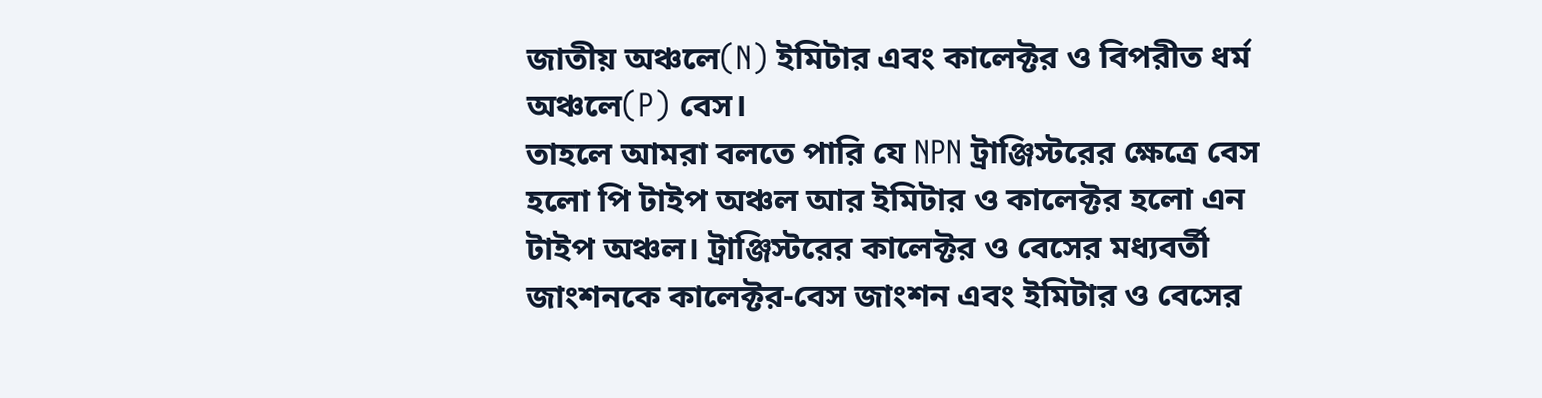জাতীয় অঞ্চলে(N) ইমিটার এবং কালেক্টর ও বিপরীত ধর্ম অঞ্চলে(P) বেস।
তাহলে আমরা বলতে পারি যে NPN ট্রাঞ্জিস্টরের ক্ষেত্রে বেস হলো পি টাইপ অঞ্চল আর ইমিটার ও কালেক্টর হলো এন টাইপ অঞ্চল। ট্রাঞ্জিস্টরের কালেক্টর ও বেসের মধ্যবর্তী জাংশনকে কালেক্টর-বেস জাংশন এবং ইমিটার ও বেসের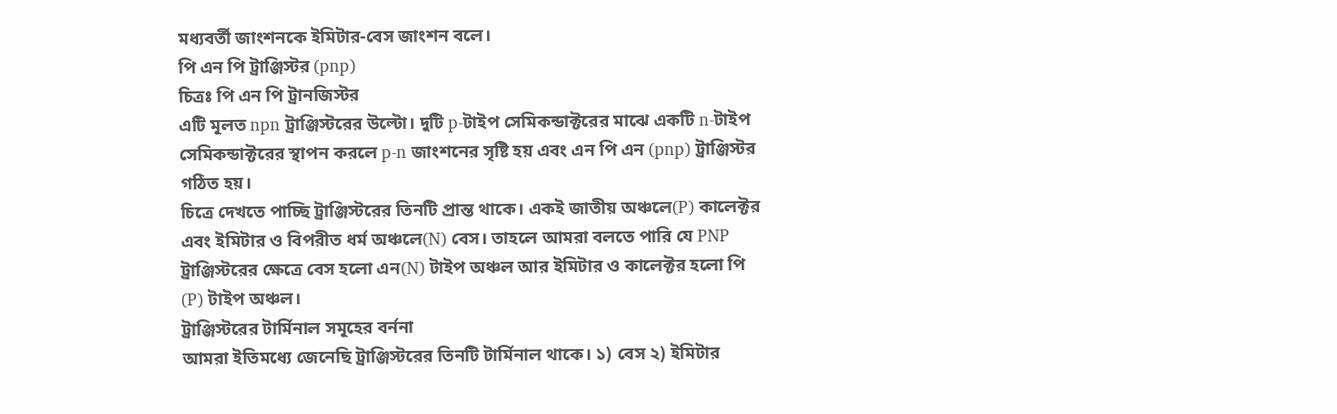মধ্যবর্তী জাংশনকে ইমিটার-বেস জাংশন বলে।
পি এন পি ট্রাঞ্জিস্টর (pnp)
চিত্রঃ পি এন পি ট্রানজিস্টর
এটি মূলত npn ট্রাঞ্জিস্টরের উল্টো। দুটি p-টাইপ সেমিকন্ডাক্টরের মাঝে একটি n-টাইপ সেমিকন্ডাক্টরের স্থাপন করলে p-n জাংশনের সৃষ্টি হয় এবং এন পি এন (pnp) ট্রাঞ্জিস্টর গঠিত হয়।
চিত্রে দেখতে পাচ্ছি ট্রাঞ্জিস্টরের তিনটি প্রান্ত থাকে। একই জাতীয় অঞ্চলে(P) কালেক্টর এবং ইমিটার ও বিপরীত ধর্ম অঞ্চলে(N) বেস। তাহলে আমরা বলতে পারি যে PNP ট্রাঞ্জিস্টরের ক্ষেত্রে বেস হলো এন(N) টাইপ অঞ্চল আর ইমিটার ও কালেক্টর হলো পি (P) টাইপ অঞ্চল।
ট্রাঞ্জিস্টরের টার্মিনাল সমূহের বর্ননা
আমরা ইতিমধ্যে জেনেছি ট্রাঞ্জিস্টরের তিনটি টার্মিনাল থাকে। ১) বেস ২) ইমিটার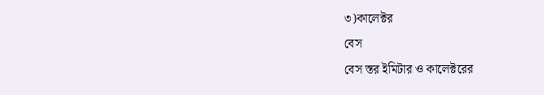৩)কালেক্টর
বেস
বেস স্তর ইমিটার ও কালেক্টরের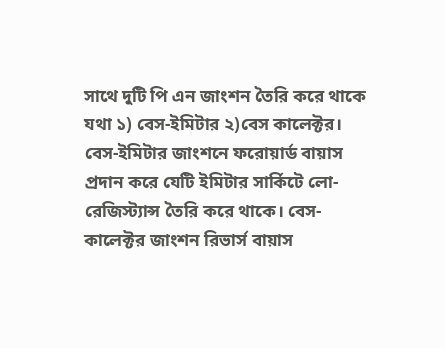সাথে দুটি পি এন জাংশন তৈরি করে থাকে যথা ১) বেস-ইমিটার ২)বেস কালেক্টর।
বেস-ইমিটার জাংশনে ফরোয়ার্ড বায়াস প্রদান করে যেটি ইমিটার সার্কিটে লো-রেজিস্ট্যান্স তৈরি করে থাকে। বেস-কালেক্টর জাংশন রিভার্স বায়াস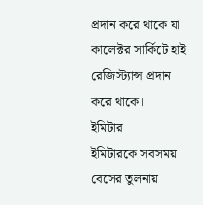প্রদান করে থাকে যা কালেক্টর সার্কিটে হাই রেজিস্ট্যান্স প্রদান করে থাকে।
ইমিটার
ইমিটারকে সবসময় বেসের তুলনায়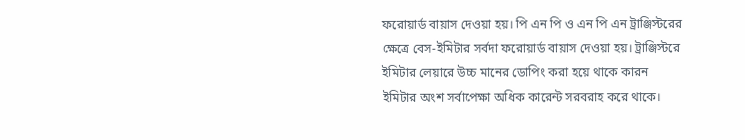ফরোয়ার্ড বায়াস দেওয়া হয়। পি এন পি ও এন পি এন ট্রাঞ্জিস্টরের ক্ষেত্রে বেস-ইমিটার সর্বদা ফরোয়ার্ড বায়াস দেওয়া হয়। ট্রাঞ্জিস্টরে ইমিটার লেয়ারে উচ্চ মানের ডোপিং করা হয়ে থাকে কারন ইমিটার অংশ সর্বাপেক্ষা অধিক কারেন্ট সরবরাহ করে থাকে।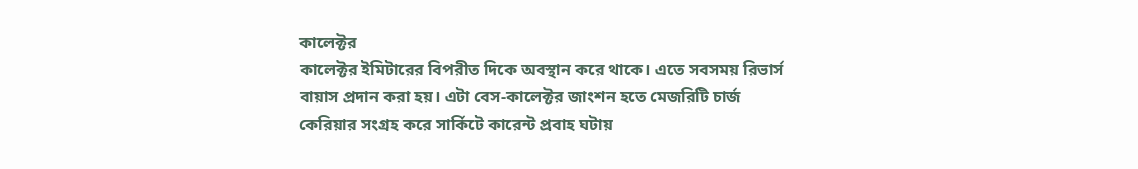কালেক্টর
কালেক্টর ইমিটারের বিপরীত দিকে অবস্থান করে থাকে। এতে সবসময় রিভার্স বায়াস প্রদান করা হয়। এটা বেস-কালেক্টর জাংশন হতে মেজরিটি চার্জ কেরিয়ার সংগ্রহ করে সার্কিটে কারেন্ট প্রবাহ ঘটায়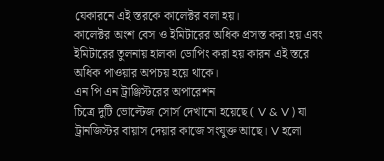যেকারনে এই স্তরকে কালেক্টর বলা হয়।
কালেক্টর অংশ বেস ও ইমিটারের অধিক প্রসস্ত করা হয় এবং ইমিটারের তুলনায় হালকা ডোপিং করা হয় কারন এই স্তরে অধিক পাওয়ার অপচয় হয়ে থাকে।
এন পি এন ট্রাঞ্জিস্টরের অপারেশন
চিত্রে দুটি ভোল্টেজ সোর্স দেখানো হয়েছে ( V & V ) যা ট্রানজিস্টর বায়াস দেয়ার কাজে সংযুক্ত আছে। V হলো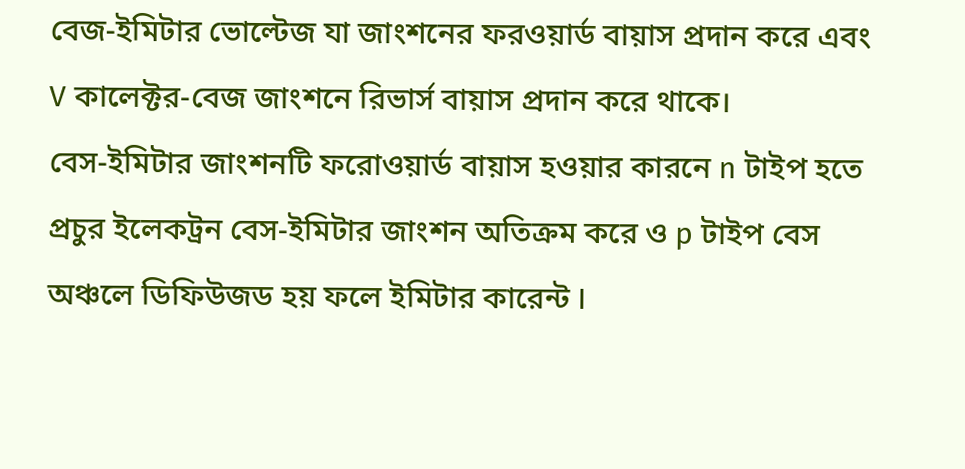বেজ-ইমিটার ভোল্টেজ যা জাংশনের ফরওয়ার্ড বায়াস প্রদান করে এবং
V কালেক্টর-বেজ জাংশনে রিভার্স বায়াস প্রদান করে থাকে।
বেস-ইমিটার জাংশনটি ফরোওয়ার্ড বায়াস হওয়ার কারনে n টাইপ হতে প্রচুর ইলেকট্রন বেস-ইমিটার জাংশন অতিক্রম করে ও p টাইপ বেস অঞ্চলে ডিফিউজড হয় ফলে ইমিটার কারেন্ট I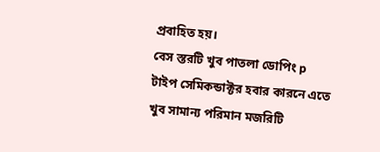প্রবাহিত হয়।
বেস স্তরটি খুব পাতলা ডোপিং p টাইপ সেমিকন্ডাক্টর হবার কারনে এতে খুব সামান্য পরিমান মজরিটি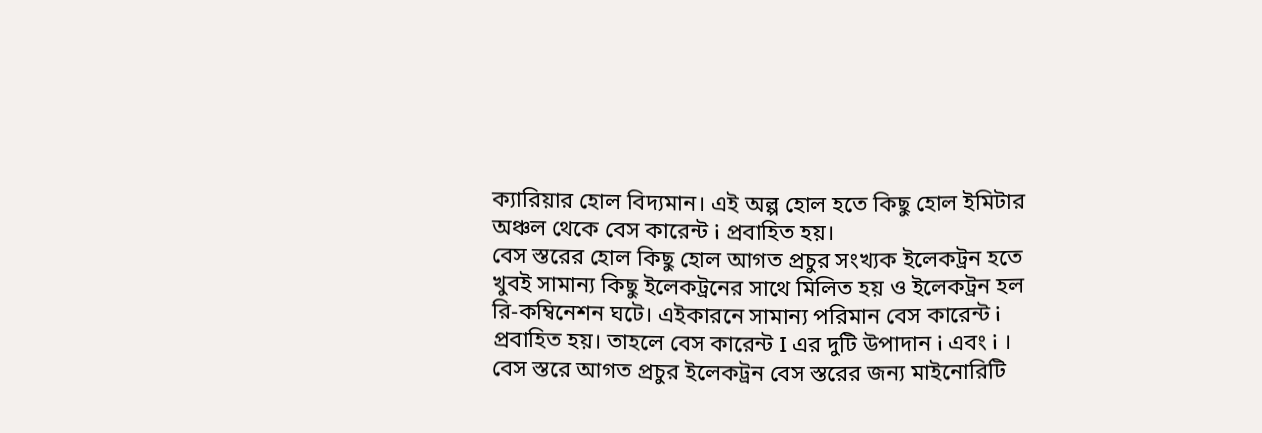ক্যারিয়ার হোল বিদ্যমান। এই অল্প হোল হতে কিছু হোল ইমিটার অঞ্চল থেকে বেস কারেন্ট i প্রবাহিত হয়।
বেস স্তরের হোল কিছু হোল আগত প্রচুর সংখ্যক ইলেকট্রন হতে খুবই সামান্য কিছু ইলেকট্রনের সাথে মিলিত হয় ও ইলেকট্রন হল রি-কম্বিনেশন ঘটে। এইকারনে সামান্য পরিমান বেস কারেন্ট i প্রবাহিত হয়। তাহলে বেস কারেন্ট I এর দুটি উপাদান i এবং i ।
বেস স্তরে আগত প্রচুর ইলেকট্রন বেস স্তরের জন্য মাইনোরিটি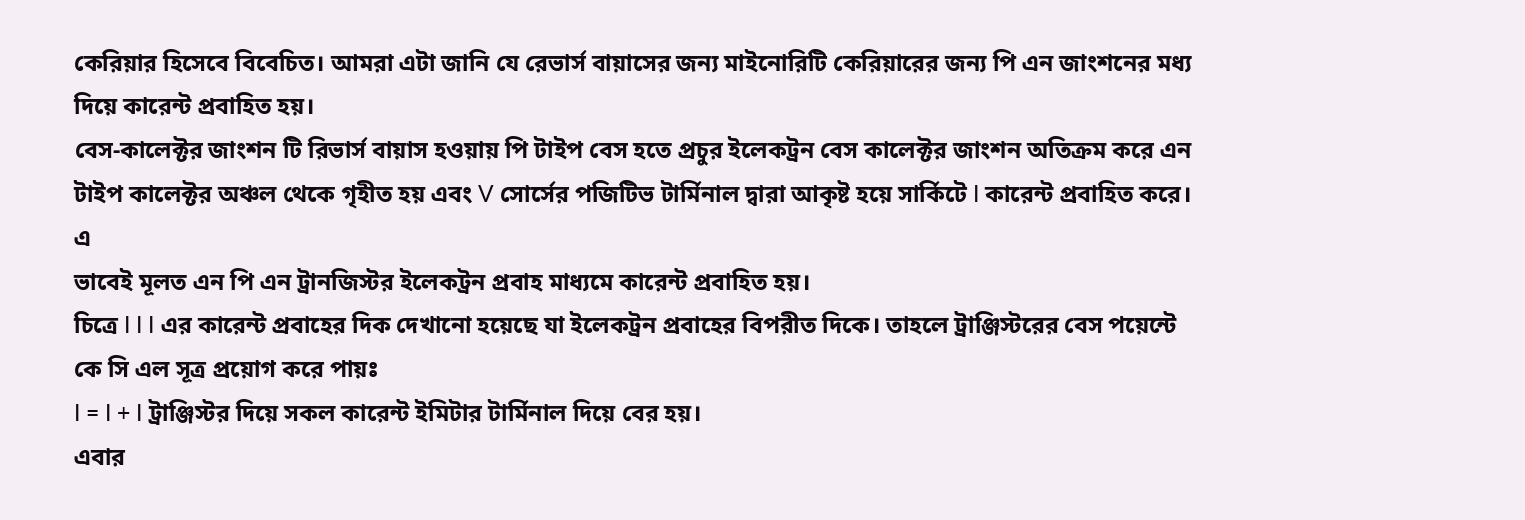কেরিয়ার হিসেবে বিবেচিত। আমরা এটা জানি যে রেভার্স বায়াসের জন্য মাইনোরিটি কেরিয়ারের জন্য পি এন জাংশনের মধ্য দিয়ে কারেন্ট প্রবাহিত হয়।
বেস-কালেক্টর জাংশন টি রিভার্স বায়াস হওয়ায় পি টাইপ বেস হতে প্রচুর ইলেকট্রন বেস কালেক্টর জাংশন অতিক্রম করে এন টাইপ কালেক্টর অঞ্চল থেকে গৃহীত হয় এবং V সোর্সের পজিটিভ টার্মিনাল দ্বারা আকৃষ্ট হয়ে সার্কিটে I কারেন্ট প্রবাহিত করে। এ
ভাবেই মূলত এন পি এন ট্রানজিস্টর ইলেকট্রন প্রবাহ মাধ্যমে কারেন্ট প্রবাহিত হয়।
চিত্রে I I I এর কারেন্ট প্রবাহের দিক দেখানো হয়েছে যা ইলেকট্রন প্রবাহের বিপরীত দিকে। তাহলে ট্রাঞ্জিস্টরের বেস পয়েন্টে কে সি এল সূত্র প্রয়োগ করে পায়ঃ
I = I + I ট্রাঞ্জিস্টর দিয়ে সকল কারেন্ট ইমিটার টার্মিনাল দিয়ে বের হয়।
এবার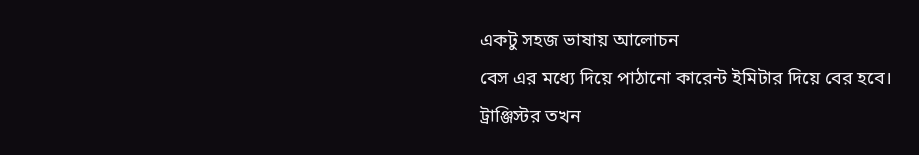একটু সহজ ভাষায় আলোচন
বেস এর মধ্যে দিয়ে পাঠানো কারেন্ট ইমিটার দিয়ে বের হবে।
ট্রাঞ্জিস্টর তখন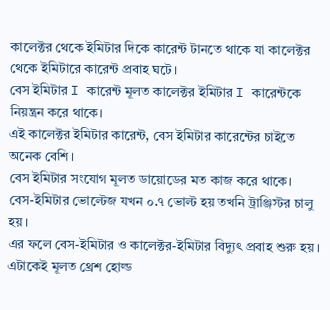কালেক্টর থেকে ইমিটার দিকে কারেন্ট টানতে থাকে যা কালেক্টর থেকে ইমিটারে কারেন্ট প্রবাহ ঘটে।
বেস ইমিটার I কারেন্ট মূলত কালেক্টর ইমিটার I কারেন্টকে নিয়ন্ত্রন করে থাকে।
এই কালেক্টর ইমিটার কারেন্ট, বেস ইমিটার কারেন্টের চাইতে অনেক বেশি।
বেস ইমিটার সংযোগ মূলত ডায়োডের মত কাজ করে থাকে।
বেস-ইমিটার ভোল্টেজ যখন ০.৭ ভোল্ট হয় তখনি ট্রাঞ্জিস্টর চালু হয়।
এর ফলে বেস-ইমিটার ও কালেক্টর-ইমিটার বিদ্যুৎ প্রবাহ শুরু হয়।
এটাকেই মূলত থ্রেশ হোল্ড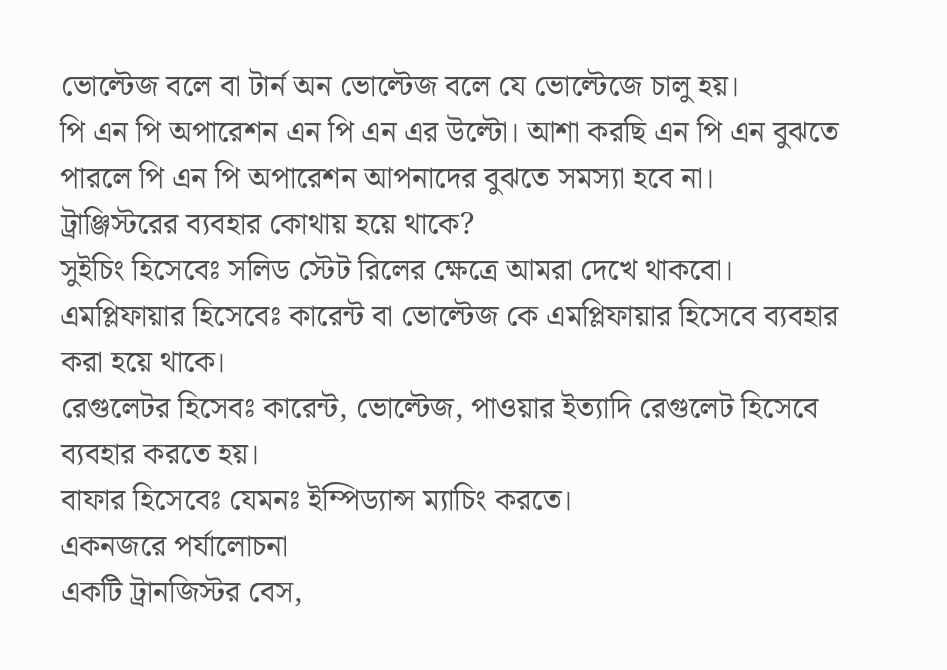ভোল্টেজ বলে বা টার্ন অন ভোল্টেজ বলে যে ভোল্টেজে চালু হয়।
পি এন পি অপারেশন এন পি এন এর উল্টো। আশা করছি এন পি এন বুঝতে পারলে পি এন পি অপারেশন আপনাদের বুঝতে সমস্যা হবে না।
ট্রাঞ্জিস্টরের ব্যবহার কোথায় হয়ে থাকে?
সুইচিং হিসেবেঃ সলিড স্টেট রিলের ক্ষেত্রে আমরা দেখে থাকবো।
এমপ্লিফায়ার হিসেবেঃ কারেন্ট বা ভোল্টেজ কে এমপ্লিফায়ার হিসেবে ব্যবহার করা হয়ে থাকে।
রেগুলেটর হিসেবঃ কারেন্ট, ভোল্টেজ, পাওয়ার ইত্যাদি রেগুলেট হিসেবে ব্যবহার করতে হয়।
বাফার হিসেবেঃ যেমনঃ ইম্পিড্যান্স ম্যাচিং করতে।
একনজরে পর্যালোচনা
একটি ট্রানজিস্টর বেস,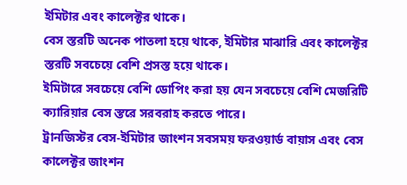ইমিটার এবং কালেক্টর থাকে।
বেস স্তরটি অনেক পাতলা হয়ে থাকে, ইমিটার মাঝারি এবং কালেক্টর স্তরটি সবচেয়ে বেশি প্রসস্ত হয়ে থাকে।
ইমিটারে সবচেয়ে বেশি ডোপিং করা হয় যেন সবচেয়ে বেশি মেজরিটি ক্যারিয়ার বেস স্তরে সরবরাহ করতে পারে।
ট্রানজিস্টর বেস-ইমিটার জাংশন সবসময় ফরওয়ার্ড বায়াস এবং বেস কালেক্টর জাংশন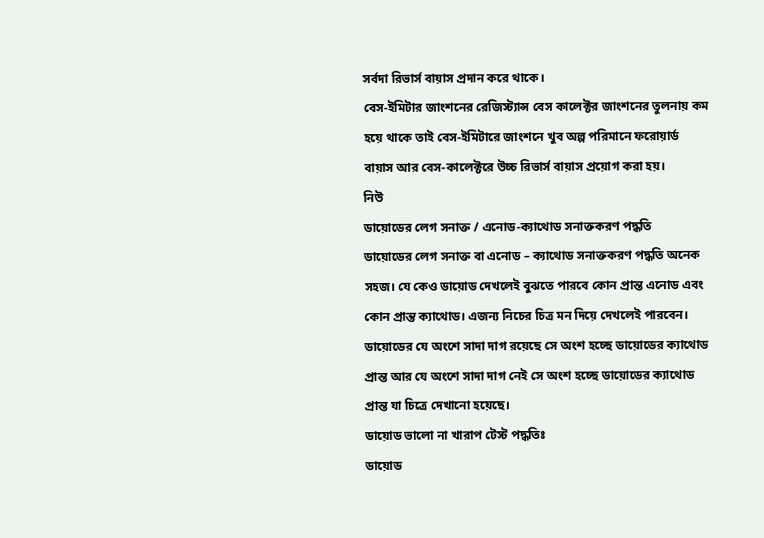সর্বদা রিভার্স বায়াস প্রদান করে থাকে।
বেস-ইমিটার জাংশনের রেজিস্ট্যান্স বেস কালেক্টর জাংশনের তুলনায় কম হয়ে থাকে তাই বেস-ইমিটারে জাংশনে খুব অল্প পরিমানে ফরোয়ার্ড বায়াস আর বেস-কালেক্টরে উচ্চ রিভার্স বায়াস প্রয়োগ করা হয়।
নিউ
ডায়োডের লেগ সনাক্ত / এনোড-ক্যাথোড সনাক্তকরণ পদ্ধতি
ডায়োডের লেগ সনাক্ত বা এনোড – ক্যাথোড সনাক্তকরণ পদ্ধতি অনেক সহজ। যে কেও ডায়োড দেখলেই বুঝতে পারবে কোন প্রান্ত এনোড এবং কোন প্রান্ত ক্যাথোড। এজন্য নিচের চিত্র মন দিয়ে দেখলেই পারবেন।
ডায়োডের যে অংশে সাদা দাগ রয়েছে সে অংশ হচ্ছে ডায়োডের ক্যাথোড প্রান্ত আর যে অংশে সাদা দাগ নেই সে অংশ হচ্ছে ডায়োডের ক্যাথোড প্রান্ত যা চিত্রে দেখানো হয়েছে।
ডায়োড ভালো না খারাপ টেস্ট পদ্ধতিঃ
ডায়োড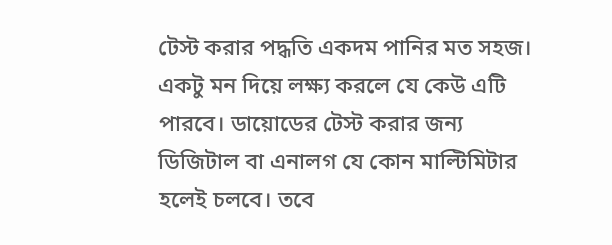টেস্ট করার পদ্ধতি একদম পানির মত সহজ। একটু মন দিয়ে লক্ষ্য করলে যে কেউ এটি পারবে। ডায়োডের টেস্ট করার জন্য
ডিজিটাল বা এনালগ যে কোন মাল্টিমিটার হলেই চলবে। তবে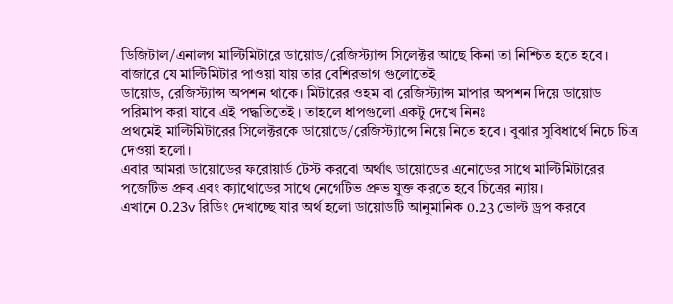ডিজিটাল/এনালগ মাল্টিমিটারে ডায়োড/রেজিস্ট্যান্স সিলেক্টর আছে কিনা তা নিশ্চিত হতে হবে।
বাজারে যে মাল্টিমিটার পাওয়া যায় তার বেশিরভাগ গুলোতেই
ডায়োড, রেজিস্ট্যান্স অপশন থাকে। মিটারের ওহম বা রেজিস্ট্যান্স মাপার অপশন দিয়ে ডায়োড পরিমাপ করা যাবে এই পদ্ধতিতেই । তাহলে ধাপগুলো একটু দেখে নিনঃ
প্রথমেই মাল্টিমিটারের সিলেক্টরকে ডায়োডে/রেজিস্ট্যান্সে নিয়ে নিতে হবে। বুঝার সুবিধার্থে নিচে চিত্র দেওয়া হলো।
এবার আমরা ডায়োডের ফরোয়ার্ড টেস্ট করবো অর্থাৎ ডায়োডের এনোডের সাথে মাল্টিমিটারের পজেটিভ প্রুব এবং ক্যাথোডের সাথে নেগেটিভ প্রুভ যুক্ত করতে হবে চিত্রের ন্যায়।
এখানে 0.23v রিডিং দেখাচ্ছে যার অর্থ হলো ডায়োডটি আনুমানিক 0.23 ভোল্ট ড্রপ করবে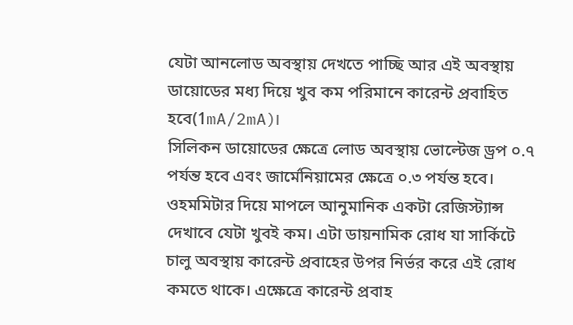যেটা আনলোড অবস্থায় দেখতে পাচ্ছি আর এই অবস্থায় ডায়োডের মধ্য দিয়ে খুব কম পরিমানে কারেন্ট প্রবাহিত হবে(1mA/2mA)।
সিলিকন ডায়োডের ক্ষেত্রে লোড অবস্থায় ভোল্টেজ ড্রপ ০.৭ পর্যন্ত হবে এবং জার্মেনিয়ামের ক্ষেত্রে ০.৩ পর্যন্ত হবে।
ওহমমিটার দিয়ে মাপলে আনুমানিক একটা রেজিস্ট্যান্স দেখাবে যেটা খুবই কম। এটা ডায়নামিক রোধ যা সার্কিটে চালু অবস্থায় কারেন্ট প্রবাহের উপর নির্ভর করে এই রোধ কমতে থাকে। এক্ষেত্রে কারেন্ট প্রবাহ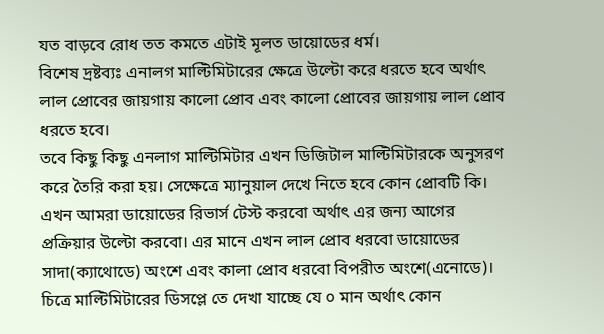যত বাড়বে রোধ তত কমতে এটাই মূলত ডায়োডের ধর্ম।
বিশেষ দ্রষ্টব্যঃ এনালগ মাল্টিমিটারের ক্ষেত্রে উল্টো করে ধরতে হবে অর্থাৎ লাল প্রোবের জায়গায় কালো প্রোব এবং কালো প্রোবের জায়গায় লাল প্রোব ধরতে হবে।
তবে কিছু কিছু এনলাগ মাল্টিমিটার এখন ডিজিটাল মাল্টিমিটারকে অনুসরণ করে তৈরি করা হয়। সেক্ষেত্রে ম্যানুয়াল দেখে নিতে হবে কোন প্রোবটি কি।
এখন আমরা ডায়োডের রিভার্স টেস্ট করবো অর্থাৎ এর জন্য আগের প্রক্রিয়ার উল্টো করবো। এর মানে এখন লাল প্রোব ধরবো ডায়োডের সাদা(ক্যাথোডে) অংশে এবং কালা প্রোব ধরবো বিপরীত অংশে(এনোডে)।
চিত্রে মাল্টিমিটারের ডিসপ্লে তে দেখা যাচ্ছে যে ০ মান অর্থাৎ কোন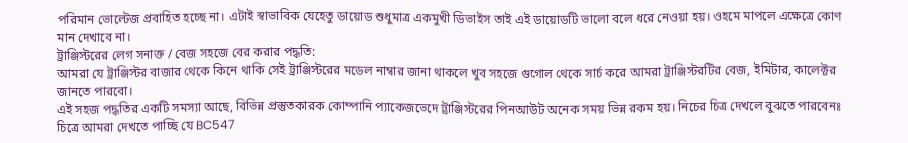পরিমান ভোল্টেজ প্রবাহিত হচ্ছে না। এটাই স্বাভাবিক যেহেতু ডায়োড শুধুমাত্র একমুখী ডিভাইস তাই এই ডায়োডটি ভালো বলে ধরে নেওয়া হয়। ওহমে মাপলে এক্ষেত্রে কোণ মান দেখাবে না।
ট্রাঞ্জিস্টরের লেগ সনাক্ত / বেজ সহজে বের করার পদ্ধতি:
আমরা যে ট্রাঞ্জিস্টর বাজার থেকে কিনে থাকি সেই ট্রাঞ্জিস্টরের মডেল নাম্বার জানা থাকলে খুব সহজে গুগোল থেকে সার্চ করে আমরা ট্রাঞ্জিস্টরটির বেজ, ইমিটার, কালেক্টর জানতে পারবো।
এই সহজ পদ্ধতির একটি সমস্যা আছে, বিভিন্ন প্রস্তুতকারক কোম্পানি প্যাকেজভেদে ট্রাঞ্জিস্টরের পিনআউট অনেক সময় ভিন্ন রকম হয়। নিচের চিত্র দেখলে বুঝতে পারবেনঃ
চিত্রে আমরা দেখতে পাচ্ছি যে BC547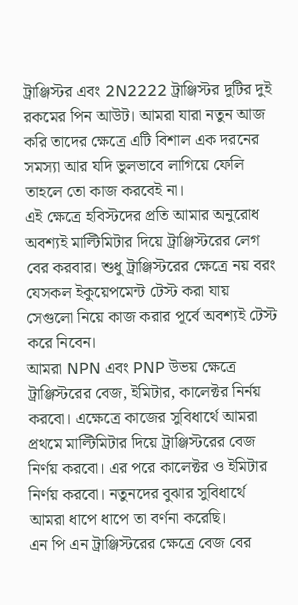ট্রাঞ্জিস্টর এবং 2N2222 ট্রাঞ্জিস্টর দুটির দুই রকমের পিন আউট। আমরা যারা নতুন আজ করি তাদের ক্ষেত্রে এটি বিশাল এক দরনের সমস্যা আর যদি ভুলভাবে লাগিয়ে ফেলি তাহলে তো কাজ করবেই না।
এই ক্ষেত্রে হবিস্টদের প্রতি আমার অনুরোধ অবশ্যই মাল্টিমিটার দিয়ে ট্রাঞ্জিস্টরের লেগ বের করবার। শুধু ট্রাঞ্জিস্টরের ক্ষেত্রে নয় বরং যেসকল ইকুয়েপমেন্ট টেস্ট করা যায় সেগুলো নিয়ে কাজ করার পূর্বে অবশ্যই টেস্ট করে নিবেন।
আমরা NPN এবং PNP উভয় ক্ষেত্রে ট্রাঞ্জিস্টরের বেজ, ইমিটার, কালেক্টর নির্নয় করবো। এক্ষেত্রে কাজের সুবিধার্থে আমরা প্রথমে মাল্টিমিটার দিয়ে ট্রাঞ্জিস্টরের বেজ নির্ণয় করবো। এর পরে কালেক্টর ও ইমিটার নির্ণয় করবো। নতুনদের বুঝার সুবিধার্থে আমরা ধাপে ধাপে তা বর্ণনা করেছি।
এন পি এন ট্রাঞ্জিস্টরের ক্ষেত্রে বেজ বের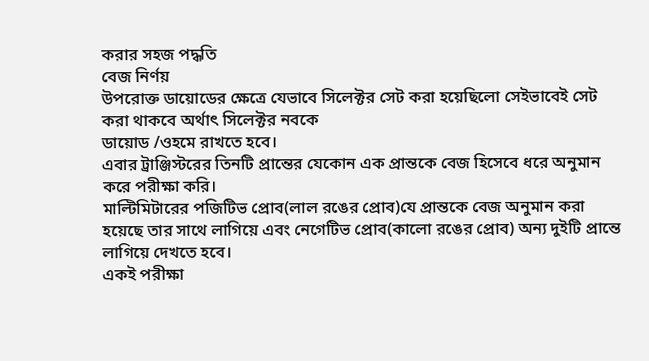করার সহজ পদ্ধতি
বেজ নির্ণয়
উপরোক্ত ডায়োডের ক্ষেত্রে যেভাবে সিলেক্টর সেট করা হয়েছিলো সেইভাবেই সেট করা থাকবে অর্থাৎ সিলেক্টর নবকে
ডায়োড /ওহমে রাখতে হবে।
এবার ট্রাঞ্জিস্টরের তিনটি প্রান্তের যেকোন এক প্রান্তকে বেজ হিসেবে ধরে অনুমান করে পরীক্ষা করি।
মাল্টিমিটারের পজিটিভ প্রোব(লাল রঙের প্রোব)যে প্রান্তকে বেজ অনুমান করা হয়েছে তার সাথে লাগিয়ে এবং নেগেটিভ প্রোব(কালো রঙের প্রোব) অন্য দুইটি প্রান্তে লাগিয়ে দেখতে হবে।
একই পরীক্ষা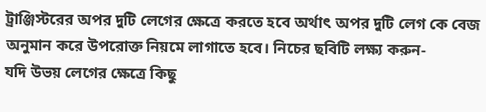ট্রাঞ্জিস্টরের অপর দুটি লেগের ক্ষেত্রে করতে হবে অর্থাৎ অপর দুটি লেগ কে বেজ অনুমান করে উপরোক্ত নিয়মে লাগাতে হবে। নিচের ছবিটি লক্ষ্য করুন-
যদি উভয় লেগের ক্ষেত্রে কিছু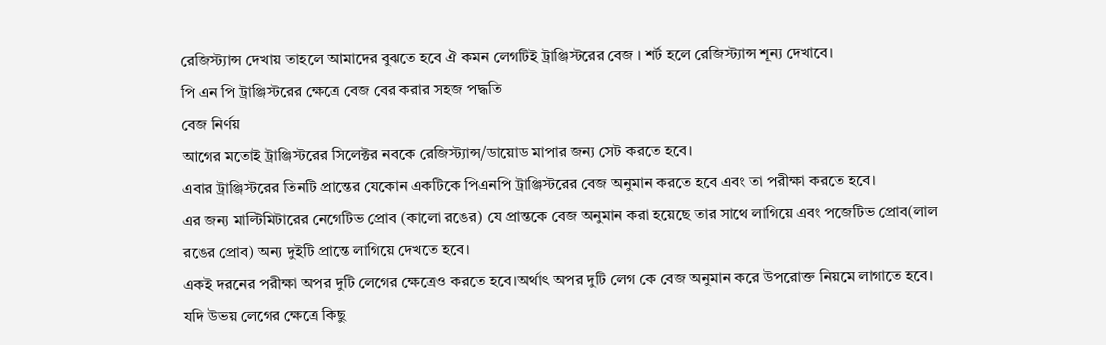রেজিস্ট্যান্স দেখায় তাহলে আমাদের বুঝতে হবে ঐ কমন লেগটিই ট্রাঞ্জিস্টরের বেজ । শর্ট হলে রেজিস্ট্যান্স শূন্য দেখাবে।
পি এন পি ট্রাঞ্জিস্টরের ক্ষেত্রে বেজ বের করার সহজ পদ্ধতি
বেজ নির্ণয়
আগের মতোই ট্রাঞ্জিস্টরের সিলেক্টর নবকে রেজিস্ট্যান্স/ডায়োড মাপার জন্য সেট করতে হবে।
এবার ট্রাঞ্জিস্টরের তিনটি প্রান্তের যেকোন একটিকে পিএনপি ট্রাঞ্জিস্টরের বেজ অনুমান করতে হবে এবং তা পরীক্ষা করতে হবে।
এর জন্য মাল্টিমিটারের নেগেটিভ প্রোব (কালো রঙের) যে প্রান্তকে বেজ অনুমান করা হয়েছে তার সাথে লাগিয়ে এবং পজেটিভ প্রোব(লাল রঙের প্রোব) অন্য দুইটি প্রান্তে লাগিয়ে দেখতে হবে।
একই দরনের পরীক্ষা অপর দুটি লেগের ক্ষেত্রেও করতে হবে।অর্থাৎ অপর দুটি লেগ কে বেজ অনুমান করে উপরোক্ত নিয়মে লাগাতে হবে।
যদি উভয় লেগের ক্ষেত্রে কিছু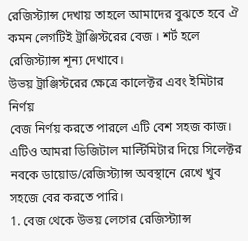রেজিস্ট্যান্স দেখায় তাহলে আমাদের বুঝতে হবে ঐ কমন লেগটিই ট্রাঞ্জিস্টরের বেজ । শর্ট হলে রেজিস্ট্যান্স শূন্য দেখাবে।
উভয় ট্রাঞ্জিস্টরের ক্ষেত্রে কালেক্টর এবং ইমিটার নির্ণয়
বেজ নির্ণয় করতে পারলে এটি বেশ সহজ কাজ। এটিও আমরা ডিজিটাল মাল্টিমিটার দিয়ে সিলেক্টর নবকে ডায়োড/রেজিস্ট্যান্স অবস্থানে রেখে খুব সহজে বের করতে পারি।
1. বেজ থেকে উভয় লেগের রেজিস্ট্যান্স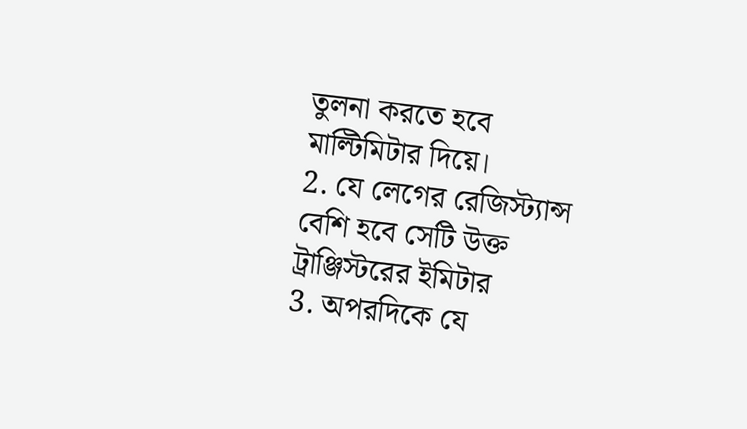তুলনা করতে হবে মাল্টিমিটার দিয়ে।
2. যে লেগের রেজিস্ট্যান্স বেশি হবে সেটি উক্ত ট্রাঞ্জিস্টরের ইমিটার
3. অপরদিকে যে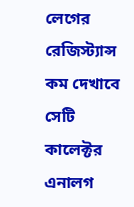লেগের রেজিস্ট্যান্স কম দেখাবে সেটি কালেক্টর
এনালগ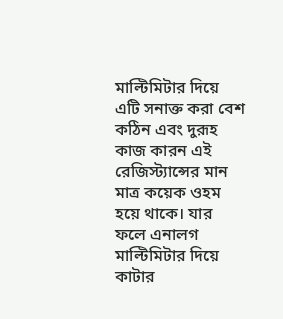মাল্টিমিটার দিয়ে এটি সনাক্ত করা বেশ কঠিন এবং দুরূহ কাজ কারন এই রেজিস্ট্যান্সের মান মাত্র কয়েক ওহম হয়ে থাকে। যার ফলে এনালগ মাল্টিমিটার দিয়ে কাটার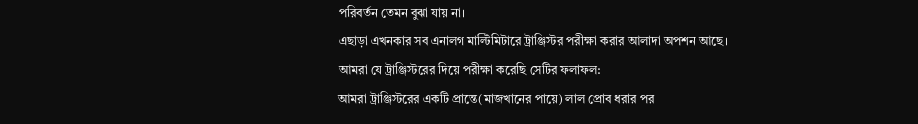পরিবর্তন তেমন বুঝা যায় না।
এছাড়া এখনকার সব এনালগ মাল্টিমিটারে ট্রাঞ্জিস্টর পরীক্ষা করার আলাদা অপশন আছে।
আমরা যে ট্রাঞ্জিস্টরের দিয়ে পরীক্ষা করেছি সেটির ফলাফল:
আমরা ট্রাঞ্জিস্টরের একটি প্রান্তে(মাজখানের পায়ে) লাল প্রোব ধরার পর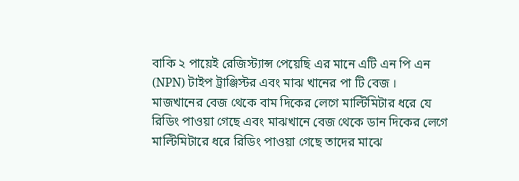বাকি ২ পায়েই রেজিস্ট্যান্স পেয়েছি এর মানে এটি এন পি এন (NPN) টাইপ ট্রাঞ্জিস্টর এবং মাঝ খানের পা টি বেজ ।
মাজখানের বেজ থেকে বাম দিকের লেগে মাল্টিমিটার ধরে যে রিডিং পাওয়া গেছে এবং মাঝখানে বেজ থেকে ডান দিকের লেগে মাল্টিমিটারে ধরে রিডিং পাওয়া গেছে তাদের মাঝে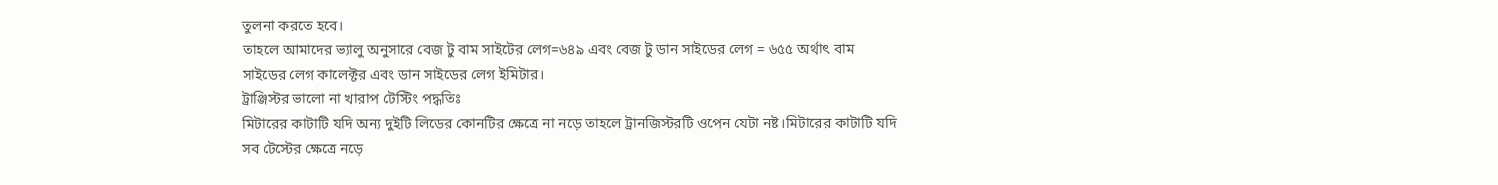তুলনা করতে হবে।
তাহলে আমাদের ভ্যালু অনুসারে বেজ টু বাম সাইটের লেগ=৬৪৯ এবং বেজ টু ডান সাইডের লেগ = ৬৫৫ অর্থাৎ বাম সাইডের লেগ কালেক্টর এবং ডান সাইডের লেগ ইমিটার।
ট্রাঞ্জিস্টর ভালো না খারাপ টেস্টিং পদ্ধতিঃ
মিটারের কাটাটি যদি অন্য দুইটি লিডের কোনটির ক্ষেত্রে না নড়ে তাহলে ট্রানজিস্টরটি ওপেন যেটা নষ্ট।মিটারের কাটাটি যদি সব টেস্টের ক্ষেত্রে নড়ে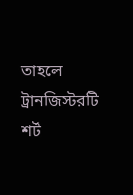তাহলে ট্রানজিস্টরটি শর্ট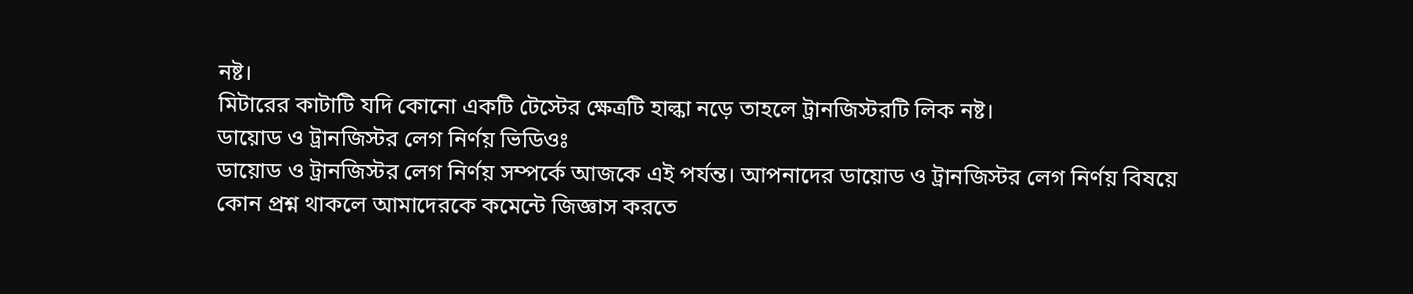নষ্ট।
মিটারের কাটাটি যদি কোনো একটি টেস্টের ক্ষেত্রটি হাল্কা নড়ে তাহলে ট্রানজিস্টরটি লিক নষ্ট।
ডায়োড ও ট্রানজিস্টর লেগ নির্ণয় ভিডিওঃ
ডায়োড ও ট্রানজিস্টর লেগ নির্ণয় সম্পর্কে আজকে এই পর্যন্ত। আপনাদের ডায়োড ও ট্রানজিস্টর লেগ নির্ণয় বিষয়ে কোন প্রশ্ন থাকলে আমাদেরকে কমেন্টে জিজ্ঞাস করতে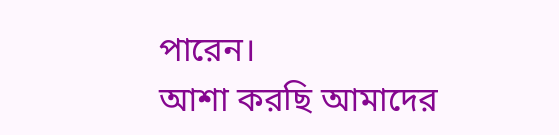পারেন।
আশা করছি আমাদের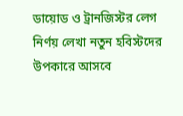ডায়োড ও ট্রানজিস্টর লেগ নির্ণয় লেখা নতুন হবিস্টদের উপকারে আসবে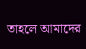তাহলে আমাদের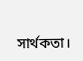সার্থকতা।